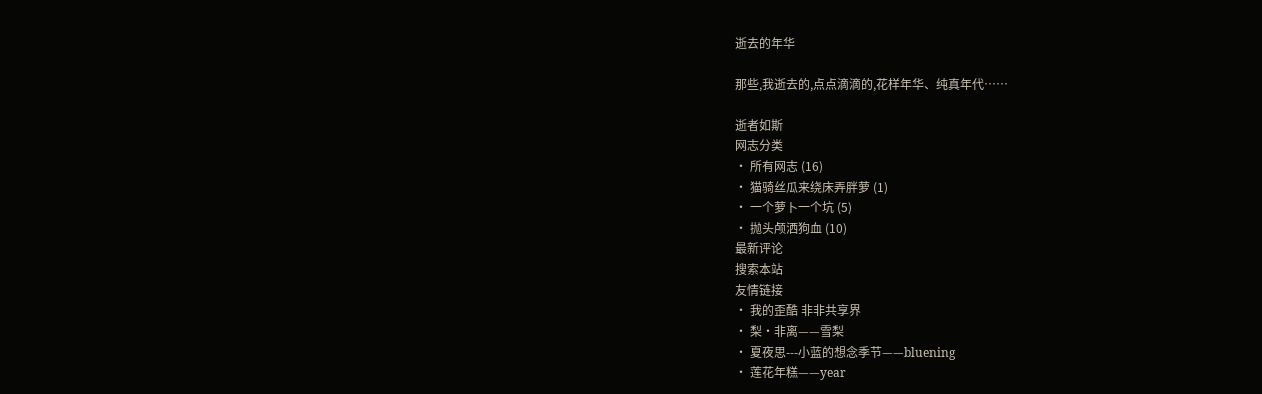逝去的年华

那些,我逝去的,点点滴滴的,花样年华、纯真年代……

逝者如斯
网志分类
· 所有网志 (16)
· 猫骑丝瓜来绕床弄胖萝 (1)
· 一个萝卜一个坑 (5)
· 抛头颅洒狗血 (10)
最新评论
搜索本站
友情链接
· 我的歪酷 非非共享界
· 梨·非离——雪梨
· 夏夜思---小蓝的想念季节——bluening
· 莲花年糕——year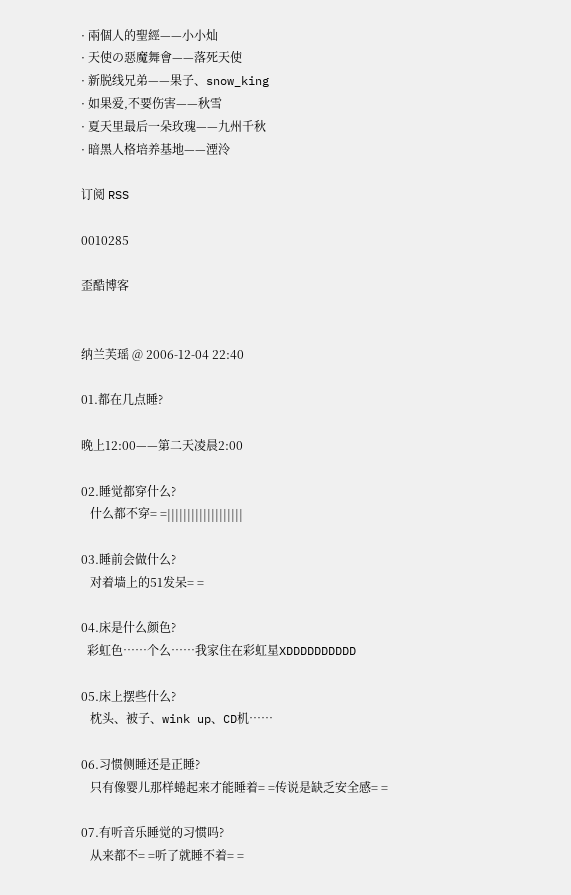· 兩個人的聖經——小小灿
· 天使の惡魔舞會——落死天使
· 新脱线兄弟——果子、snow_king
· 如果爱,不要伤害——秋雪
· 夏天里最后一朵玫瑰——九州千秋
· 暗黑人格培养基地——湮泠

订阅 RSS

0010285

歪酷博客


纳兰芙瑶 @ 2006-12-04 22:40

01.都在几点睡?

晚上12:00——第二天凌晨2:00

02.睡觉都穿什么?
   什么都不穿= =|||||||||||||||||||

03.睡前会做什么?
   对着墙上的51发呆= =

04.床是什么颜色?
  彩虹色……个么……我家住在彩虹星XDDDDDDDDDD

05.床上摆些什么?
   枕头、被子、wink up、CD机……

06.习惯侧睡还是正睡?
   只有像婴儿那样蜷起来才能睡着= =传说是缺乏安全感= =

07.有听音乐睡觉的习惯吗?
   从来都不= =听了就睡不着= =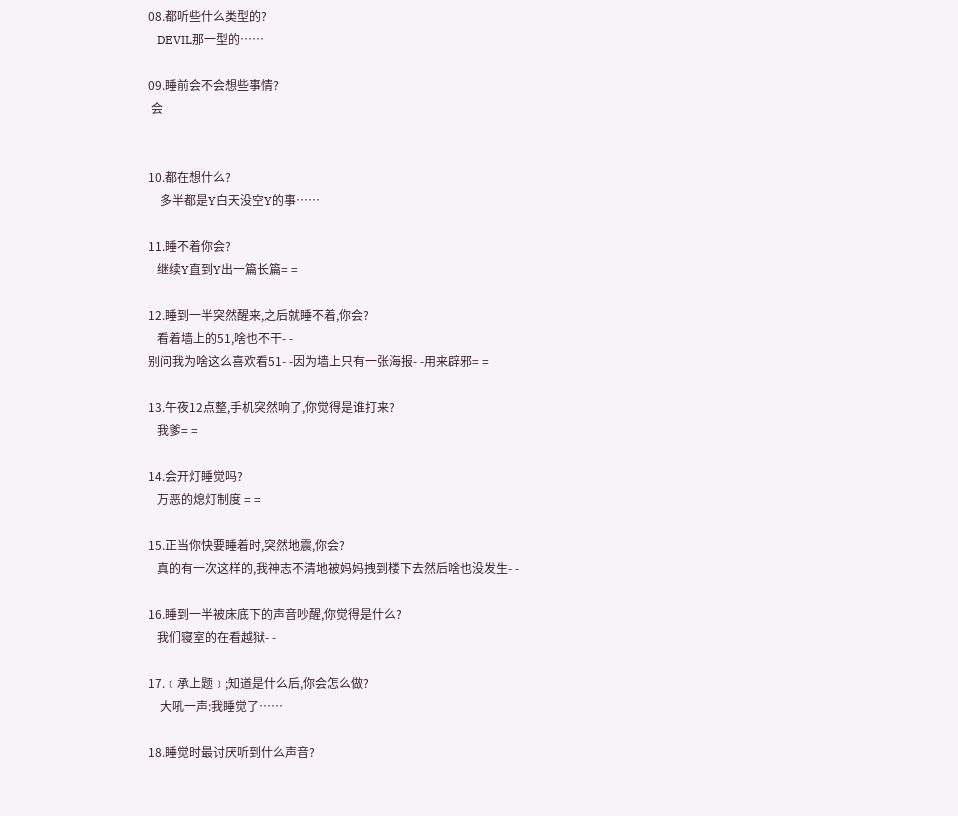08.都听些什么类型的?
   DEVIL那一型的……

09.睡前会不会想些事情?
 会


10.都在想什么?
    多半都是Y白天没空Y的事……

11.睡不着你会?
   继续Y直到Y出一篇长篇= =

12.睡到一半突然醒来,之后就睡不着,你会?
   看着墙上的51,啥也不干- -
别问我为啥这么喜欢看51- -因为墙上只有一张海报- -用来辟邪= =

13.午夜12点整,手机突然响了,你觉得是谁打来?
   我爹= =

14.会开灯睡觉吗?
   万恶的熄灯制度 = =

15.正当你快要睡着时,突然地震,你会?
   真的有一次这样的,我神志不清地被妈妈拽到楼下去然后啥也没发生- -

16.睡到一半被床底下的声音吵醒,你觉得是什么?
   我们寝室的在看越狱- -

17.﹝承上题﹞;知道是什么后,你会怎么做?
    大吼一声:我睡觉了……

18.睡觉时最讨厌听到什么声音?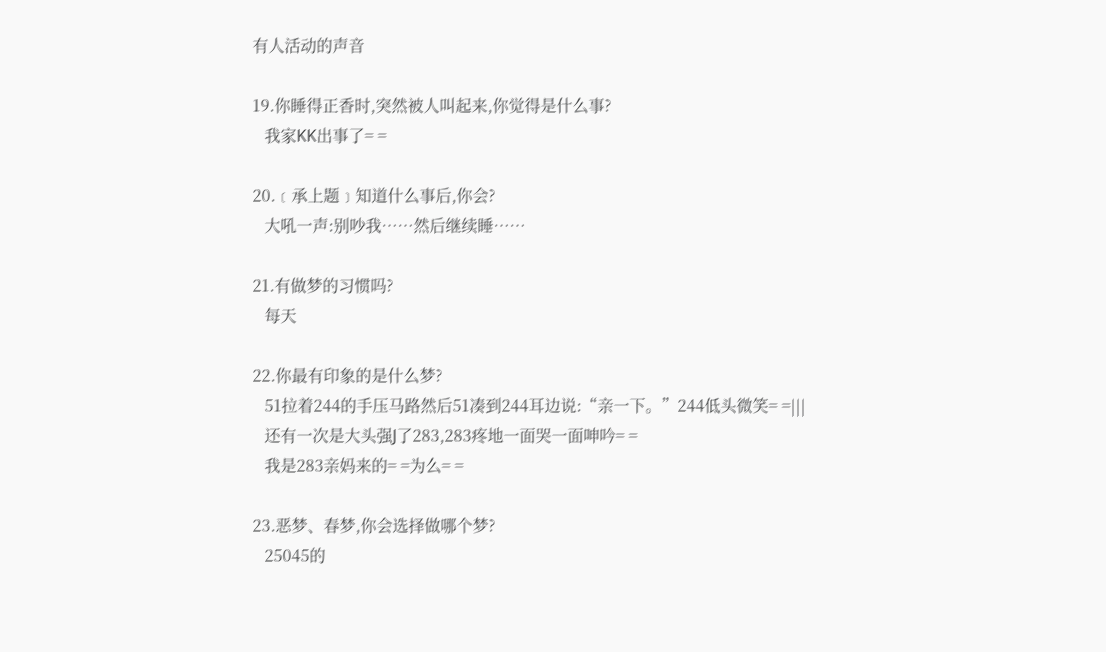有人活动的声音

19.你睡得正香时,突然被人叫起来,你觉得是什么事?
   我家KK出事了= =

20.﹝承上题﹞知道什么事后,你会?
   大吼一声:别吵我……然后继续睡……

21.有做梦的习惯吗?
   每天

22.你最有印象的是什么梦?
   51拉着244的手压马路然后51凑到244耳边说:“亲一下。”244低头微笑= =|||
   还有一次是大头强J了283,283疼地一面哭一面呻吟= =
   我是283亲妈来的= =为么= =

23.恶梦、春梦,你会选择做哪个梦?
   25045的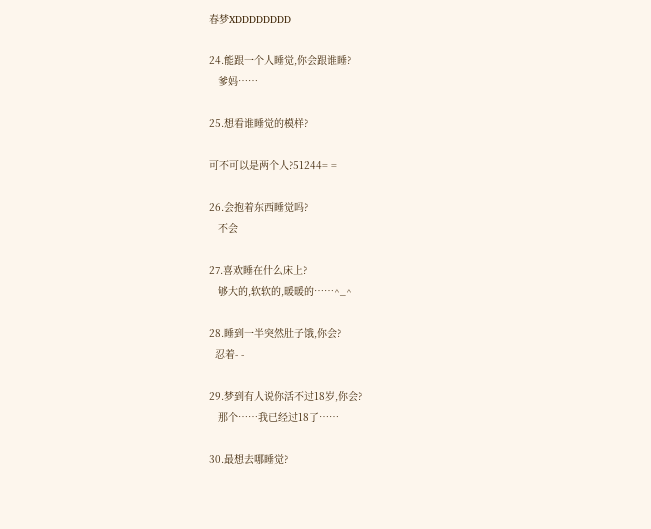春梦XDDDDDDDD

24.能跟一个人睡觉,你会跟谁睡?
   爹妈……

25.想看谁睡觉的模样?

可不可以是两个人?51244= =

26.会抱着东西睡觉吗?
   不会

27.喜欢睡在什么床上?
   够大的,软软的,暖暖的……^_^

28.睡到一半突然肚子饿,你会?
  忍着- -

29.梦到有人说你活不过18岁,你会?
   那个……我已经过18了……

30.最想去哪睡觉?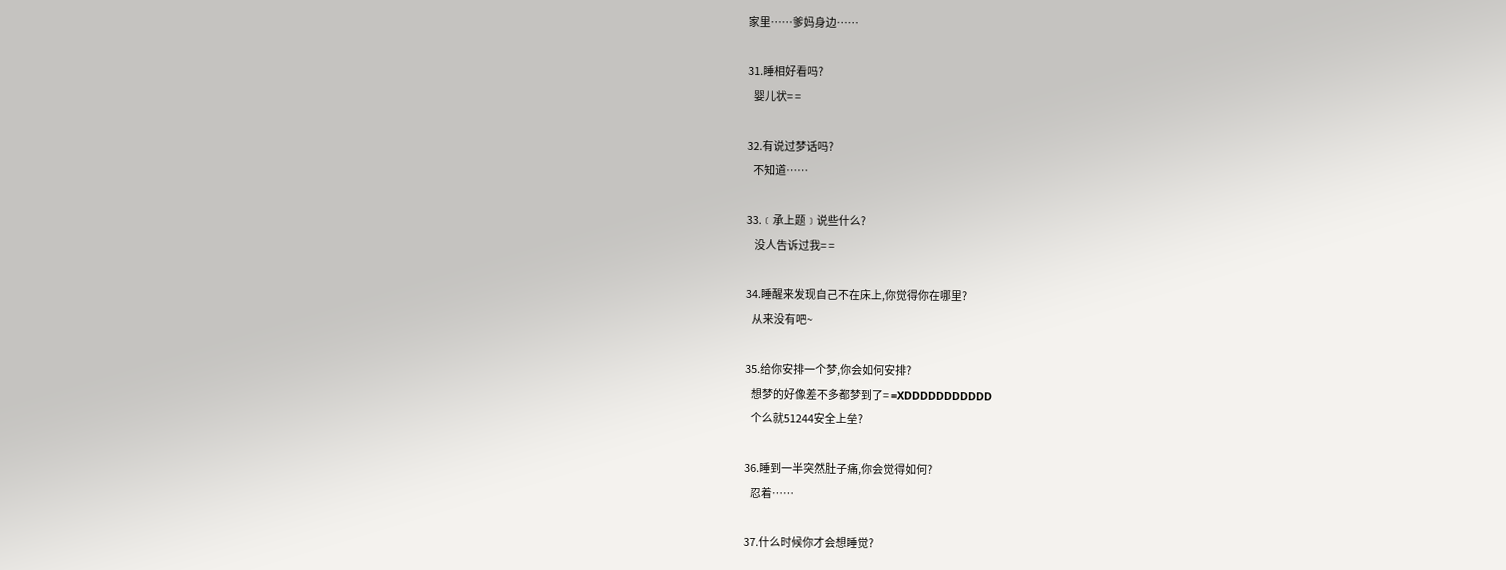家里……爹妈身边……

31.睡相好看吗?
   婴儿状= =

32.有说过梦话吗?
   不知道……

33.﹝承上题﹞说些什么?
    没人告诉过我= =

34.睡醒来发现自己不在床上,你觉得你在哪里?
   从来没有吧~

35.给你安排一个梦,你会如何安排?
   想梦的好像差不多都梦到了= =XDDDDDDDDDDD
   个么就51244安全上垒?

36.睡到一半突然肚子痛,你会觉得如何?
   忍着……

37.什么时候你才会想睡觉?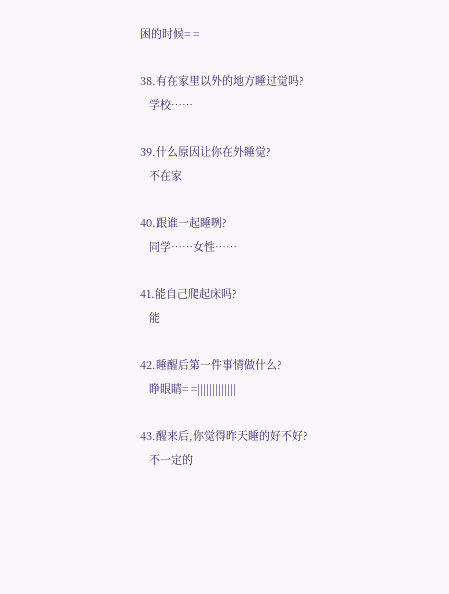困的时候= =

38.有在家里以外的地方睡过觉吗?
   学校……

39.什么原因让你在外睡觉?
   不在家

40.跟谁一起睡咧?
   同学……女性……

41.能自己爬起床吗?
   能

42.睡醒后第一件事情做什么?
   睁眼睛= =|||||||||||||

43.醒来后,你觉得昨天睡的好不好?
   不一定的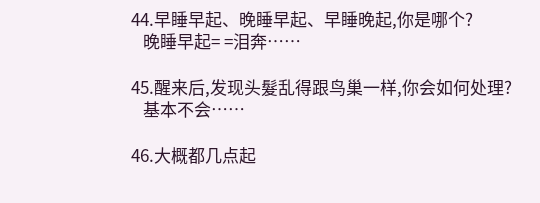44.早睡早起、晚睡早起、早睡晚起,你是哪个?
   晚睡早起= =泪奔……

45.醒来后,发现头髮乱得跟鸟巢一样,你会如何处理?
   基本不会……

46.大概都几点起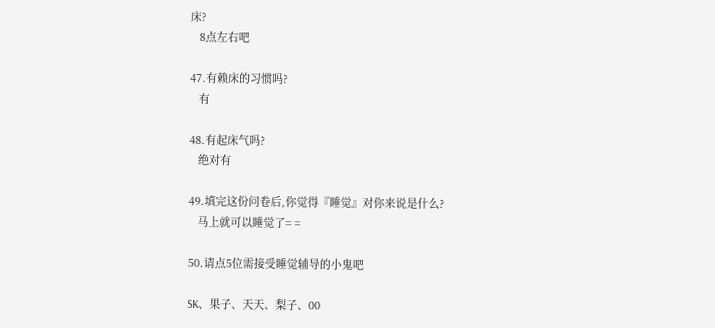床?
   8点左右吧

47.有赖床的习惯吗?
   有

48.有起床气吗?
   绝对有

49.填完这份问卷后,你觉得『睡觉』对你来说是什么?
   马上就可以睡觉了= =

50.请点5位需接受睡觉辅导的小鬼吧

SK、果子、天天、梨子、00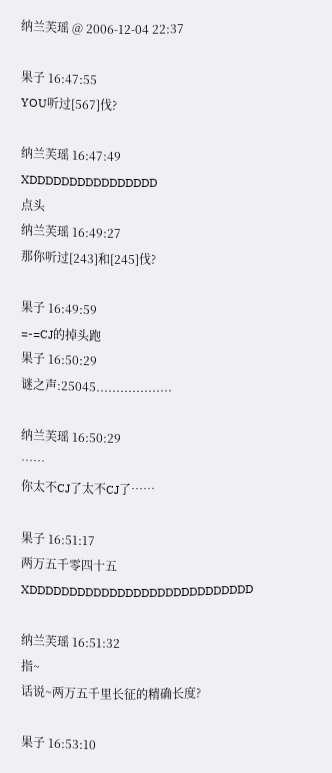纳兰芙瑶 @ 2006-12-04 22:37

果子 16:47:55
YOU听过[567]伐?

纳兰芙瑶 16:47:49
XDDDDDDDDDDDDDDDD
点头
纳兰芙瑶 16:49:27
那你听过[243]和[245]伐?

果子 16:49:59
=-=CJ的掉头跑
果子 16:50:29
谜之声:25045...................

纳兰芙瑶 16:50:29
……
你太不CJ了太不CJ了……

果子 16:51:17
两万五千零四十五
XDDDDDDDDDDDDDDDDDDDDDDDDDDDD

纳兰芙瑶 16:51:32
指~
话说~两万五千里长征的精确长度?

果子 16:53:10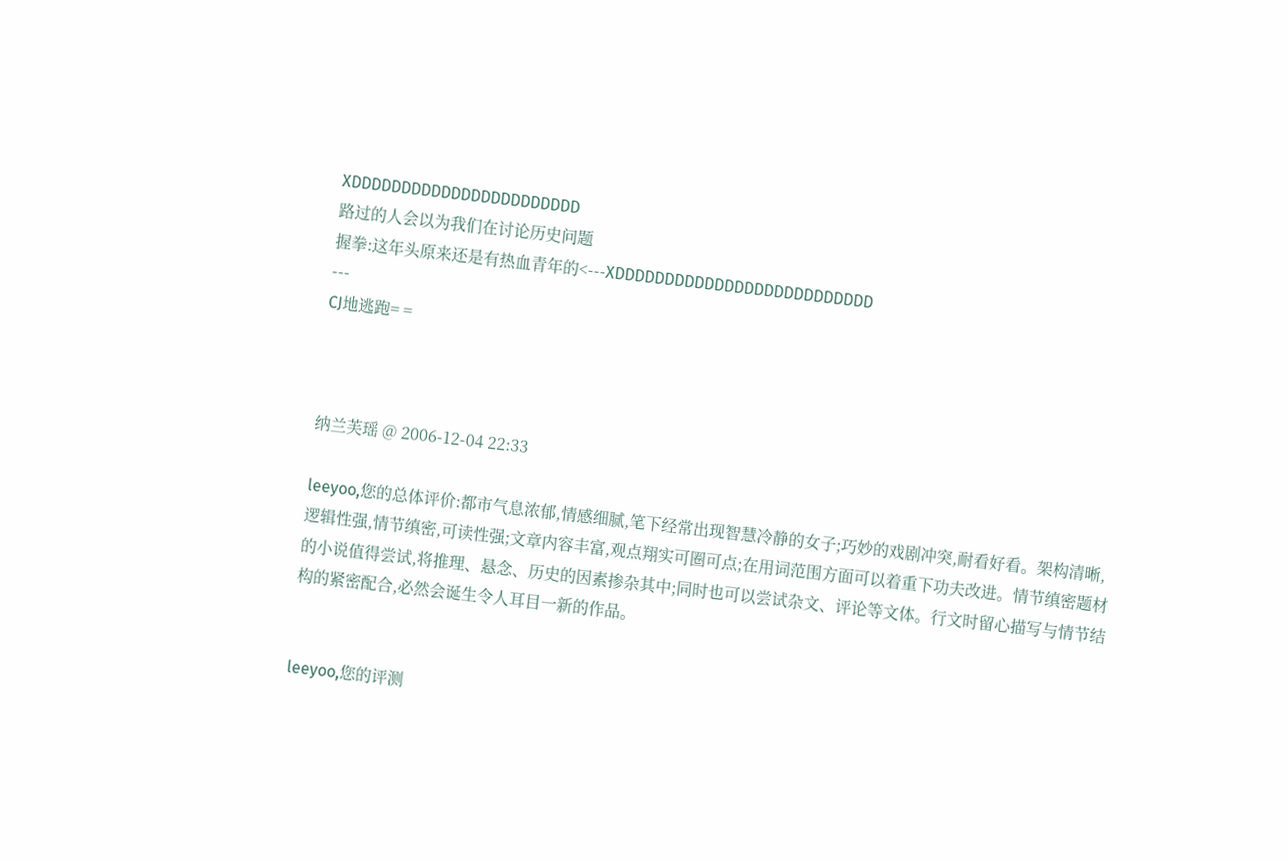XDDDDDDDDDDDDDDDDDDDDDDD
路过的人会以为我们在讨论历史问题
握拳:这年头原来还是有热血青年的<---XDDDDDDDDDDDDDDDDDDDDDDDDDD
---
CJ地逃跑= =



纳兰芙瑶 @ 2006-12-04 22:33

leeyoo,您的总体评价:都市气息浓郁,情感细腻,笔下经常出现智慧冷静的女子;巧妙的戏剧冲突,耐看好看。架构清晰,逻辑性强,情节缜密,可读性强;文章内容丰富,观点翔实可圈可点;在用词范围方面可以着重下功夫改进。情节缜密题材的小说值得尝试,将推理、悬念、历史的因素掺杂其中;同时也可以尝试杂文、评论等文体。行文时留心描写与情节结构的紧密配合,必然会诞生令人耳目一新的作品。


leeyoo,您的评测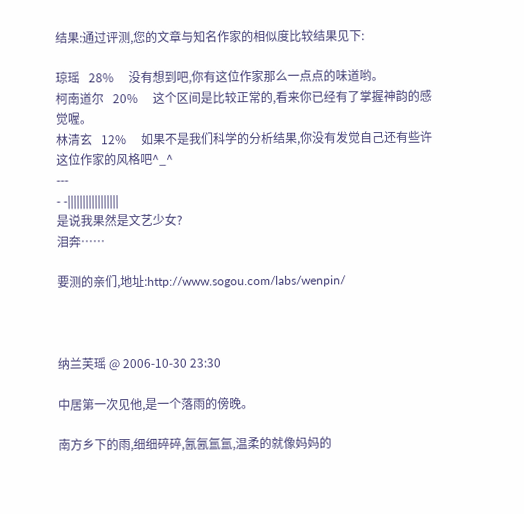结果:通过评测,您的文章与知名作家的相似度比较结果见下:

琼瑶   28%     没有想到吧,你有这位作家那么一点点的味道哟。
柯南道尔   20%     这个区间是比较正常的,看来你已经有了掌握神韵的感觉喔。
林清玄   12%     如果不是我们科学的分析结果,你没有发觉自己还有些许这位作家的风格吧^_^
---
- -|||||||||||||||||
是说我果然是文艺少女?
泪奔……

要测的亲们,地址:http://www.sogou.com/labs/wenpin/



纳兰芙瑶 @ 2006-10-30 23:30

中居第一次见他,是一个落雨的傍晚。

南方乡下的雨,细细碎碎,氤氤氲氲,温柔的就像妈妈的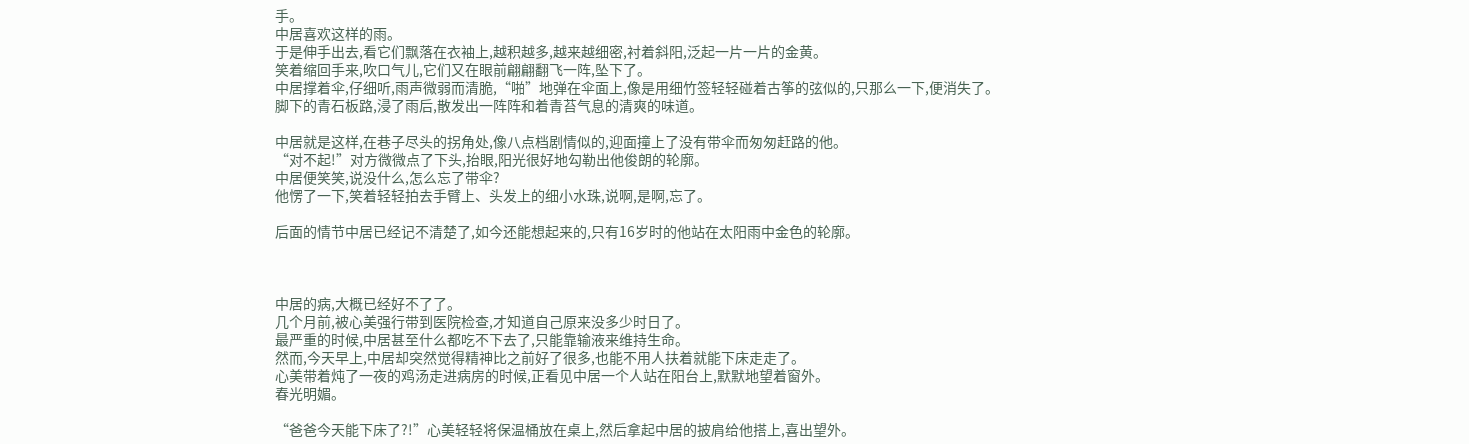手。
中居喜欢这样的雨。
于是伸手出去,看它们飘落在衣袖上,越积越多,越来越细密,衬着斜阳,泛起一片一片的金黄。
笑着缩回手来,吹口气儿,它们又在眼前翩翩翻飞一阵,坠下了。
中居撑着伞,仔细听,雨声微弱而清脆,“啪”地弹在伞面上,像是用细竹签轻轻碰着古筝的弦似的,只那么一下,便消失了。
脚下的青石板路,浸了雨后,散发出一阵阵和着青苔气息的清爽的味道。

中居就是这样,在巷子尽头的拐角处,像八点档剧情似的,迎面撞上了没有带伞而匆匆赶路的他。
“对不起!”对方微微点了下头,抬眼,阳光很好地勾勒出他俊朗的轮廓。
中居便笑笑,说没什么,怎么忘了带伞?
他愣了一下,笑着轻轻拍去手臂上、头发上的细小水珠,说啊,是啊,忘了。

后面的情节中居已经记不清楚了,如今还能想起来的,只有16岁时的他站在太阳雨中金色的轮廓。



中居的病,大概已经好不了了。
几个月前,被心美强行带到医院检查,才知道自己原来没多少时日了。
最严重的时候,中居甚至什么都吃不下去了,只能靠输液来维持生命。
然而,今天早上,中居却突然觉得精神比之前好了很多,也能不用人扶着就能下床走走了。
心美带着炖了一夜的鸡汤走进病房的时候,正看见中居一个人站在阳台上,默默地望着窗外。
春光明媚。

“爸爸今天能下床了?!”心美轻轻将保温桶放在桌上,然后拿起中居的披肩给他搭上,喜出望外。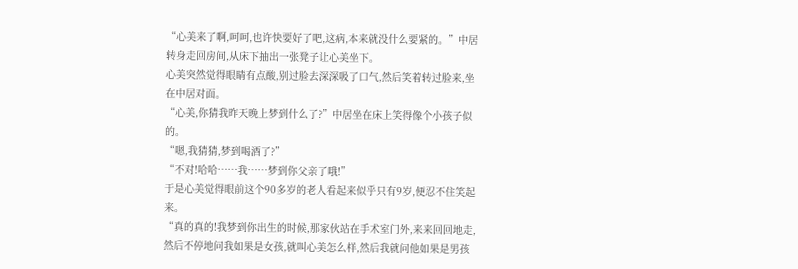“心美来了啊,呵呵,也许快要好了吧,这病,本来就没什么要紧的。”中居转身走回房间,从床下抽出一张凳子让心美坐下。
心美突然觉得眼睛有点酸,别过脸去深深吸了口气,然后笑着转过脸来,坐在中居对面。
“心美,你猜我昨天晚上梦到什么了?”中居坐在床上笑得像个小孩子似的。
“嗯,我猜猜,梦到喝酒了?”
“不对!哈哈……我……梦到你父亲了哦!”
于是心美觉得眼前这个90多岁的老人看起来似乎只有9岁,便忍不住笑起来。
“真的真的!我梦到你出生的时候,那家伙站在手术室门外,来来回回地走,然后不停地问我如果是女孩,就叫心美怎么样,然后我就问他如果是男孩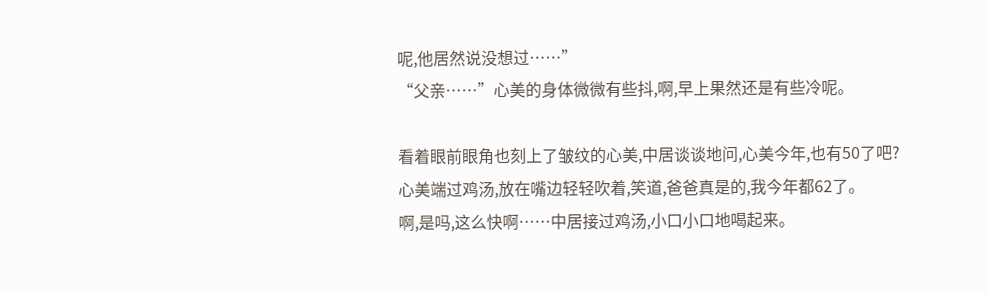呢,他居然说没想过……”
“父亲……”心美的身体微微有些抖,啊,早上果然还是有些冷呢。

看着眼前眼角也刻上了皱纹的心美,中居谈谈地问,心美今年,也有50了吧?
心美端过鸡汤,放在嘴边轻轻吹着,笑道,爸爸真是的,我今年都62了。
啊,是吗,这么快啊……中居接过鸡汤,小口小口地喝起来。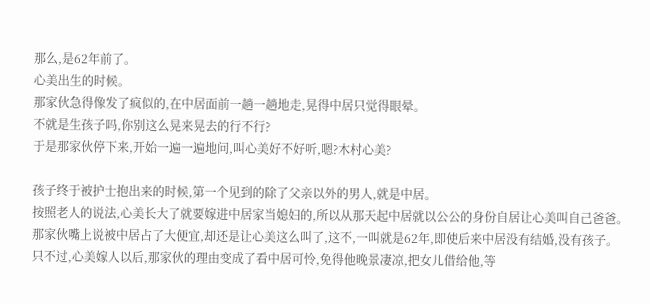那么,是62年前了。
心美出生的时候。
那家伙急得像发了疯似的,在中居面前一趟一趟地走,晃得中居只觉得眼晕。
不就是生孩子吗,你别这么晃来晃去的行不行?
于是那家伙停下来,开始一遍一遍地问,叫心美好不好听,嗯?木村心美?

孩子终于被护士抱出来的时候,第一个见到的除了父亲以外的男人,就是中居。
按照老人的说法,心美长大了就要嫁进中居家当媳妇的,所以从那天起中居就以公公的身份自居让心美叫自己爸爸。
那家伙嘴上说被中居占了大便宜,却还是让心美这么叫了,这不,一叫就是62年,即使后来中居没有结婚,没有孩子。
只不过,心美嫁人以后,那家伙的理由变成了看中居可怜,免得他晚景凄凉,把女儿借给他,等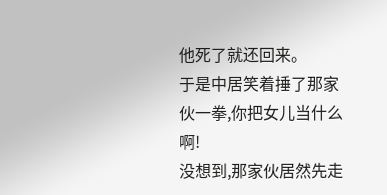他死了就还回来。
于是中居笑着捶了那家伙一拳,你把女儿当什么啊!
没想到,那家伙居然先走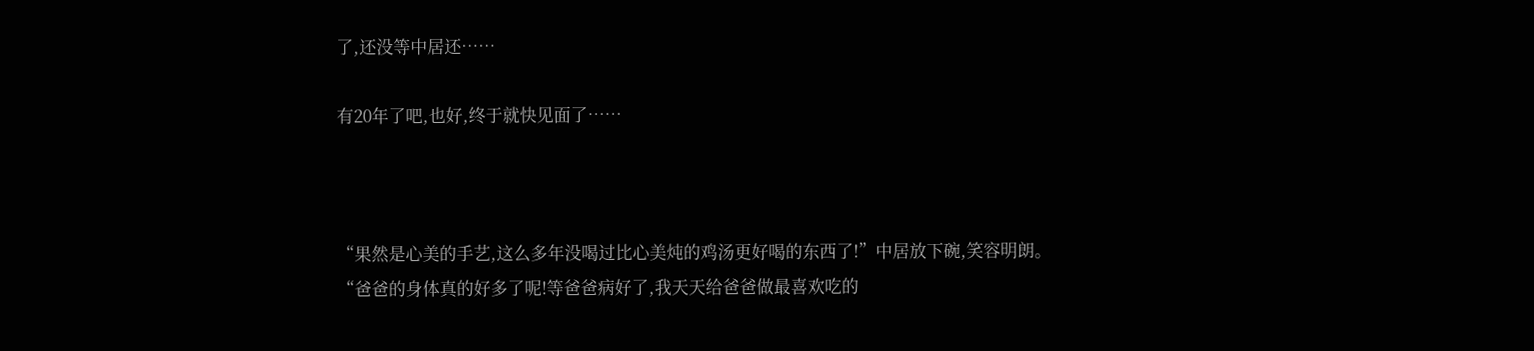了,还没等中居还……

有20年了吧,也好,终于就快见面了……



“果然是心美的手艺,这么多年没喝过比心美炖的鸡汤更好喝的东西了!”中居放下碗,笑容明朗。
“爸爸的身体真的好多了呢!等爸爸病好了,我天天给爸爸做最喜欢吃的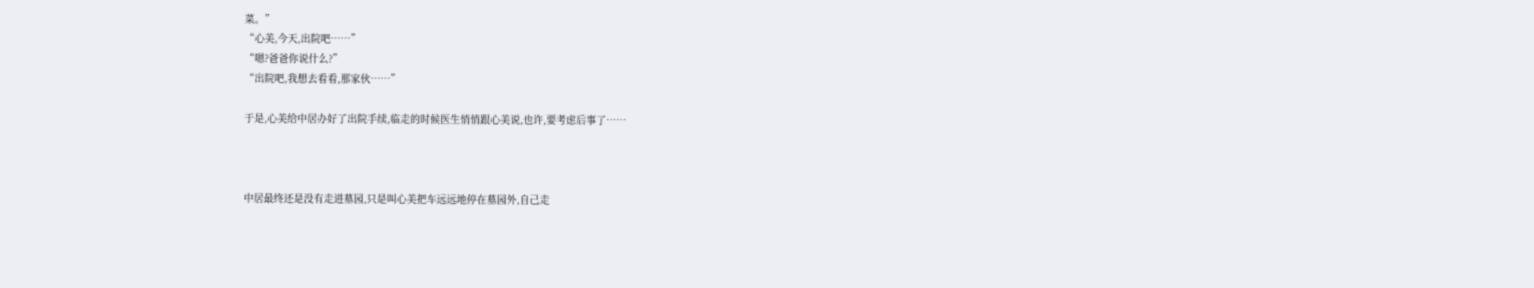菜。”
“心美,今天,出院吧……”
“嗯?爸爸你说什么?”
“出院吧,我想去看看,那家伙……”

于是,心美给中居办好了出院手续,临走的时候医生悄悄跟心美说,也许,要考虑后事了……



中居最终还是没有走进墓园,只是叫心美把车远远地停在墓园外,自己走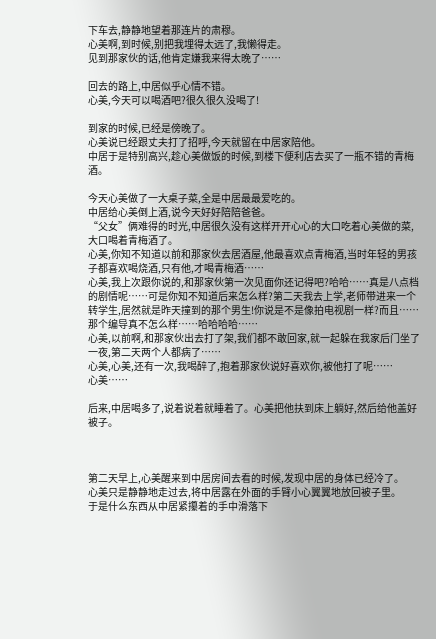下车去,静静地望着那连片的肃穆。
心美啊,到时候,别把我埋得太远了,我懒得走。
见到那家伙的话,他肯定嫌我来得太晚了……

回去的路上,中居似乎心情不错。
心美,今天可以喝酒吧?很久很久没喝了!

到家的时候,已经是傍晚了。
心美说已经跟丈夫打了招呼,今天就留在中居家陪他。
中居于是特别高兴,趁心美做饭的时候,到楼下便利店去买了一瓶不错的青梅酒。

今天心美做了一大桌子菜,全是中居最最爱吃的。
中居给心美倒上酒,说今天好好陪陪爸爸。
“父女”俩难得的时光,中居很久没有这样开开心心的大口吃着心美做的菜,大口喝着青梅酒了。
心美,你知不知道以前和那家伙去居酒屋,他最喜欢点青梅酒,当时年轻的男孩子都喜欢喝烧酒,只有他,才喝青梅酒……
心美,我上次跟你说的,和那家伙第一次见面你还记得吧?哈哈……真是八点档的剧情呢……可是你知不知道后来怎么样?第二天我去上学,老师带进来一个转学生,居然就是昨天撞到的那个男生!你说是不是像拍电视剧一样?而且……那个编导真不怎么样……哈哈哈哈……
心美,以前啊,和那家伙出去打了架,我们都不敢回家,就一起躲在我家后门坐了一夜,第二天两个人都病了……
心美,心美,还有一次,我喝醉了,抱着那家伙说好喜欢你,被他打了呢……
心美……

后来,中居喝多了,说着说着就睡着了。心美把他扶到床上躺好,然后给他盖好被子。



第二天早上,心美醒来到中居房间去看的时候,发现中居的身体已经冷了。
心美只是静静地走过去,将中居露在外面的手臂小心翼翼地放回被子里。
于是什么东西从中居紧攥着的手中滑落下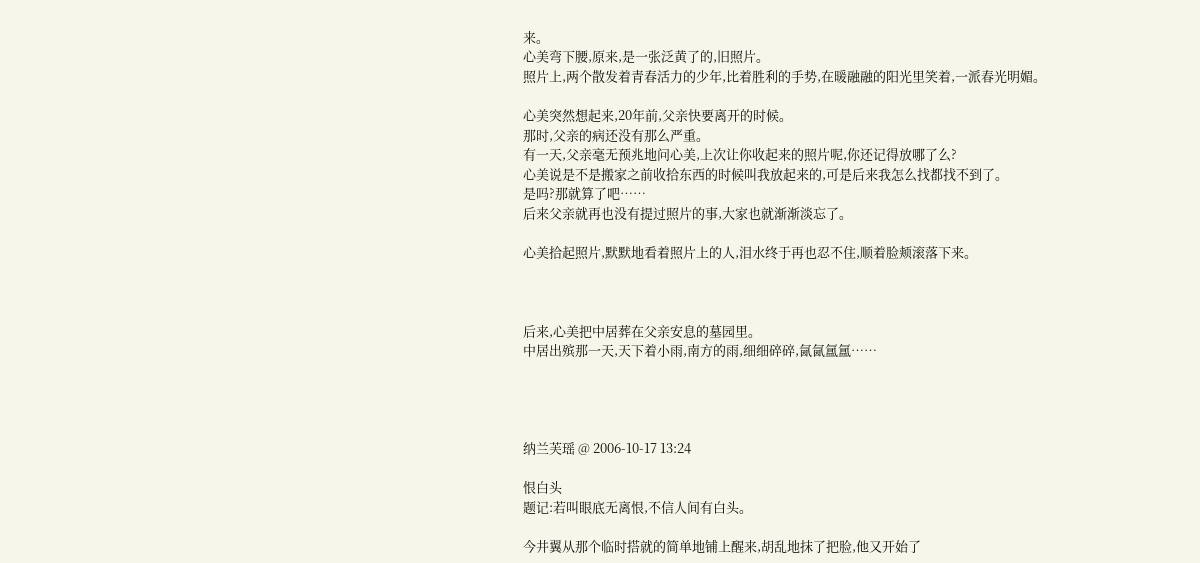来。
心美弯下腰,原来,是一张泛黄了的,旧照片。
照片上,两个散发着青春活力的少年,比着胜利的手势,在暖融融的阳光里笑着,一派春光明媚。

心美突然想起来,20年前,父亲快要离开的时候。
那时,父亲的病还没有那么严重。
有一天,父亲毫无预兆地问心美,上次让你收起来的照片呢,你还记得放哪了么?
心美说是不是搬家之前收拾东西的时候叫我放起来的,可是后来我怎么找都找不到了。
是吗?那就算了吧……
后来父亲就再也没有提过照片的事,大家也就渐渐淡忘了。

心美拾起照片,默默地看着照片上的人,泪水终于再也忍不住,顺着脸颊滚落下来。



后来,心美把中居葬在父亲安息的墓园里。
中居出殡那一天,天下着小雨,南方的雨,细细碎碎,氤氤氲氲……




纳兰芙瑶 @ 2006-10-17 13:24

恨白头
题记:若叫眼底无离恨,不信人间有白头。

今井翼从那个临时搭就的简单地铺上醒来,胡乱地抹了把脸,他又开始了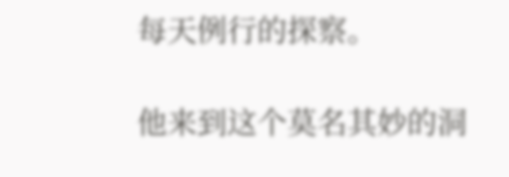每天例行的探察。

他来到这个莫名其妙的洞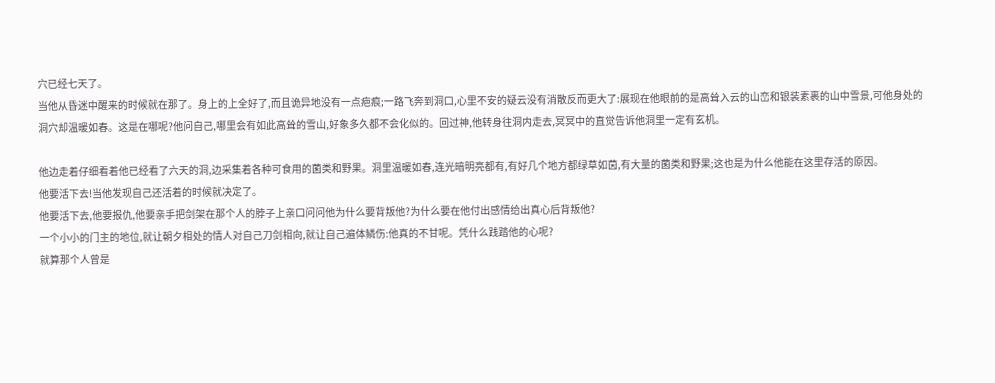穴已经七天了。
当他从昏迷中醒来的时候就在那了。身上的上全好了,而且诡异地没有一点疤痕;一路飞奔到洞口,心里不安的疑云没有消散反而更大了:展现在他眼前的是高耸入云的山峦和银装素裹的山中雪景,可他身处的洞穴却温暖如春。这是在哪呢?他问自己,哪里会有如此高耸的雪山,好象多久都不会化似的。回过神,他转身往洞内走去,冥冥中的直觉告诉他洞里一定有玄机。

他边走着仔细看着他已经看了六天的洞,边采集着各种可食用的菌类和野果。洞里温暖如春,连光暗明亮都有,有好几个地方都绿草如茵,有大量的菌类和野果;这也是为什么他能在这里存活的原因。
他要活下去!当他发现自己还活着的时候就决定了。
他要活下去,他要报仇,他要亲手把剑架在那个人的脖子上亲口问问他为什么要背叛他?为什么要在他付出感情给出真心后背叛他?
一个小小的门主的地位,就让朝夕相处的情人对自己刀剑相向,就让自己遍体鳞伤:他真的不甘呢。凭什么践踏他的心呢?
就算那个人曾是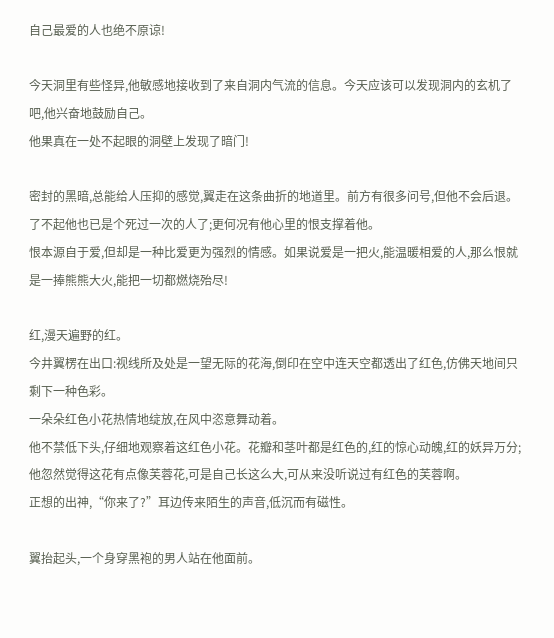自己最爱的人也绝不原谅!

今天洞里有些怪异,他敏感地接收到了来自洞内气流的信息。今天应该可以发现洞内的玄机了吧,他兴奋地鼓励自己。
他果真在一处不起眼的洞壁上发现了暗门!

密封的黑暗,总能给人压抑的感觉,翼走在这条曲折的地道里。前方有很多问号,但他不会后退。了不起他也已是个死过一次的人了;更何况有他心里的恨支撑着他。
恨本源自于爱,但却是一种比爱更为强烈的情感。如果说爱是一把火,能温暖相爱的人,那么恨就是一捧熊熊大火,能把一切都燃烧殆尽!

红,漫天遍野的红。
今井翼楞在出口:视线所及处是一望无际的花海,倒印在空中连天空都透出了红色,仿佛天地间只剩下一种色彩。
一朵朵红色小花热情地绽放,在风中恣意舞动着。
他不禁低下头,仔细地观察着这红色小花。花瓣和茎叶都是红色的,红的惊心动魄,红的妖异万分;他忽然觉得这花有点像芙蓉花,可是自己长这么大,可从来没听说过有红色的芙蓉啊。
正想的出神,“你来了?”耳边传来陌生的声音,低沉而有磁性。

翼抬起头,一个身穿黑袍的男人站在他面前。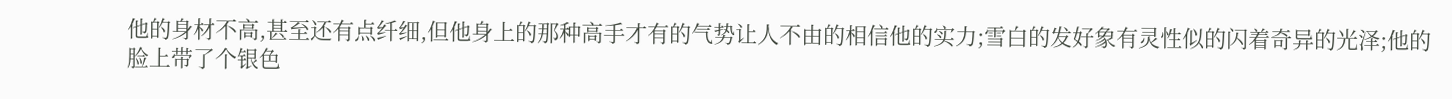他的身材不高,甚至还有点纤细,但他身上的那种高手才有的气势让人不由的相信他的实力;雪白的发好象有灵性似的闪着奇异的光泽;他的脸上带了个银色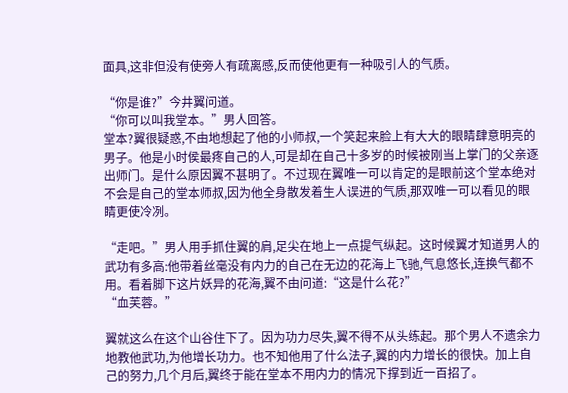面具,这非但没有使旁人有疏离感,反而使他更有一种吸引人的气质。

“你是谁?”今井翼问道。
“你可以叫我堂本。”男人回答。
堂本?翼很疑惑,不由地想起了他的小师叔,一个笑起来脸上有大大的眼睛肆意明亮的男子。他是小时侯最疼自己的人,可是却在自己十多岁的时候被刚当上掌门的父亲逐出师门。是什么原因翼不甚明了。不过现在翼唯一可以肯定的是眼前这个堂本绝对不会是自己的堂本师叔,因为他全身散发着生人误进的气质,那双唯一可以看见的眼睛更使冷冽。

“走吧。”男人用手抓住翼的肩,足尖在地上一点提气纵起。这时候翼才知道男人的武功有多高:他带着丝毫没有内力的自己在无边的花海上飞驰,气息悠长,连换气都不用。看着脚下这片妖异的花海,翼不由问道:“这是什么花?”
“血芙蓉。”

翼就这么在这个山谷住下了。因为功力尽失,翼不得不从头练起。那个男人不遗余力地教他武功,为他增长功力。也不知他用了什么法子,翼的内力增长的很快。加上自己的努力,几个月后,翼终于能在堂本不用内力的情况下撑到近一百招了。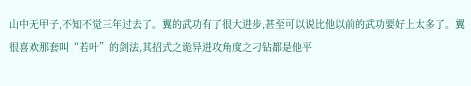山中无甲子,不知不觉三年过去了。翼的武功有了很大进步,甚至可以说比他以前的武功要好上太多了。翼很喜欢那套叫“若叶”的剑法,其招式之诡异进攻角度之刁钻都是他平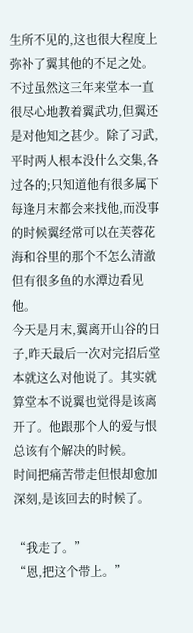生所不见的,这也很大程度上弥补了翼其他的不足之处。
不过虽然这三年来堂本一直很尽心地教着翼武功,但翼还是对他知之甚少。除了习武,平时两人根本没什么交集,各过各的;只知道他有很多属下每逢月末都会来找他,而没事的时候翼经常可以在芙蓉花海和谷里的那个不怎么清澈但有很多鱼的水潭边看见他。
今天是月末,翼离开山谷的日子,昨天最后一次对完招后堂本就这么对他说了。其实就算堂本不说翼也觉得是该离开了。他跟那个人的爱与恨总该有个解决的时候。
时间把痛苦带走但恨却愈加深刻,是该回去的时候了。

“我走了。”
“恩,把这个带上。”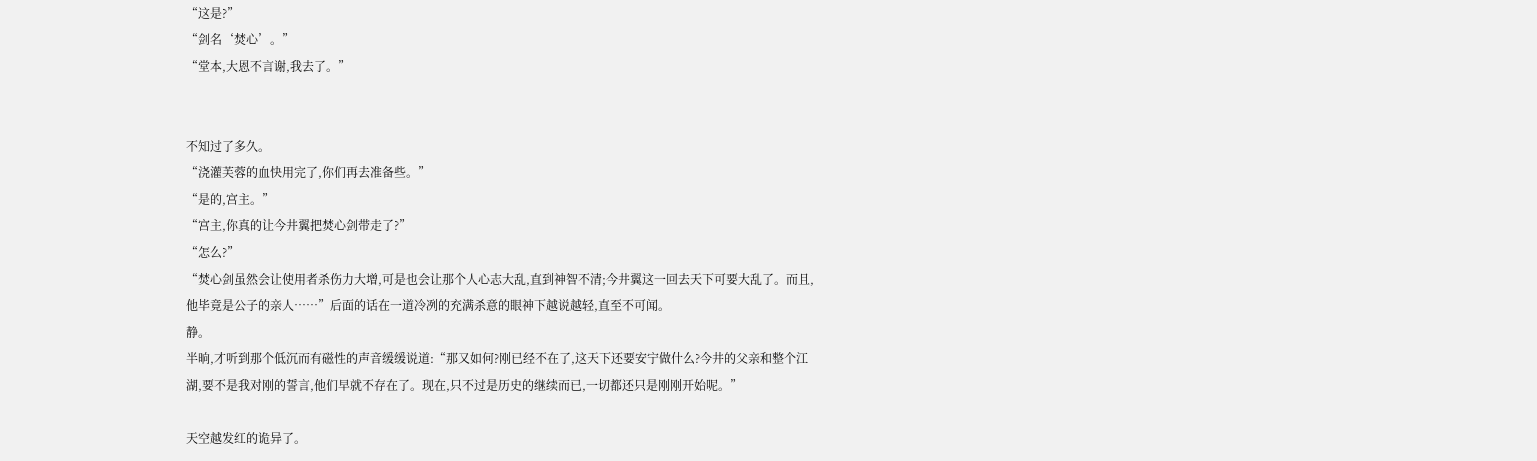“这是?”
“剑名‘焚心’。”
“堂本,大恩不言谢,我去了。”


不知过了多久。
“浇灌芙蓉的血快用完了,你们再去准备些。”
“是的,宫主。”
“宫主,你真的让今井翼把焚心剑带走了?”
“怎么?”
“焚心剑虽然会让使用者杀伤力大增,可是也会让那个人心志大乱,直到神智不清;今井翼这一回去天下可要大乱了。而且,他毕竟是公子的亲人……”后面的话在一道冷冽的充满杀意的眼神下越说越轻,直至不可闻。
静。
半晌,才听到那个低沉而有磁性的声音缓缓说道:“那又如何?刚已经不在了,这天下还要安宁做什么?今井的父亲和整个江湖,要不是我对刚的誓言,他们早就不存在了。现在,只不过是历史的继续而已,一切都还只是刚刚开始呢。”

天空越发红的诡异了。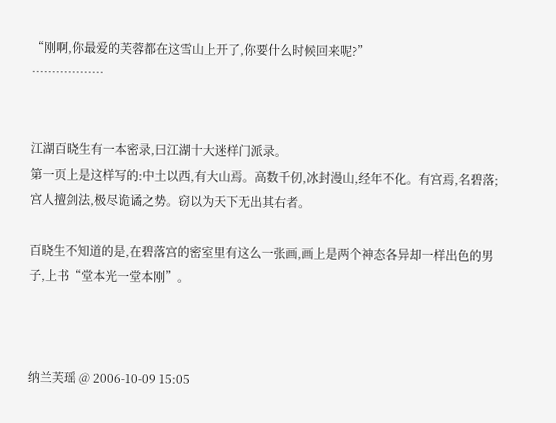“刚啊,你最爱的芙蓉都在这雪山上开了,你要什么时候回来呢?”
………………


江湖百晓生有一本密录,曰江湖十大迷样门派录。
第一页上是这样写的:中土以西,有大山焉。高数千仞,冰封漫山,经年不化。有宫焉,名碧落;宫人擅剑法,极尽诡谲之势。窃以为天下无出其右者。

百晓生不知道的是,在碧落宫的密室里有这么一张画,画上是两个神态各异却一样出色的男子,上书“堂本光一堂本刚”。



纳兰芙瑶 @ 2006-10-09 15:05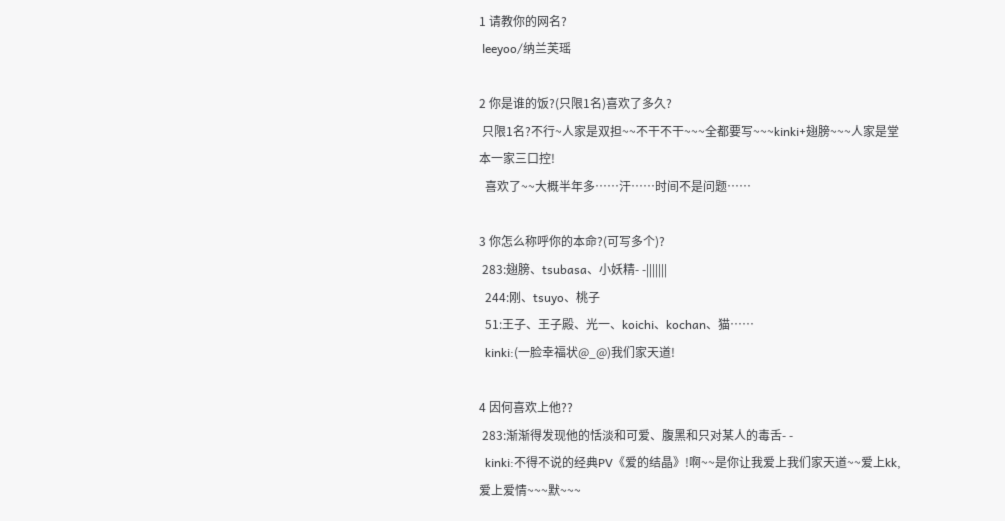1 请教你的网名?
 leeyoo/纳兰芙瑶

2 你是谁的饭?(只限1名)喜欢了多久?
 只限1名?不行~人家是双担~~不干不干~~~全都要写~~~kinki+翅膀~~~人家是堂本一家三口控!
  喜欢了~~大概半年多……汗……时间不是问题……

3 你怎么称呼你的本命?(可写多个)?
 283:翅膀、tsubasa、小妖精- -|||||||
  244:刚、tsuyo、桃子
  51:王子、王子殿、光一、koichi、kochan、猫……
  kinki:(一脸幸福状@_@)我们家天道!

4 因何喜欢上他??
 283:渐渐得发现他的恬淡和可爱、腹黑和只对某人的毒舌- -
  kinki:不得不说的经典PV《爱的结晶》!啊~~是你让我爱上我们家天道~~爱上kk,爱上爱情~~~默~~~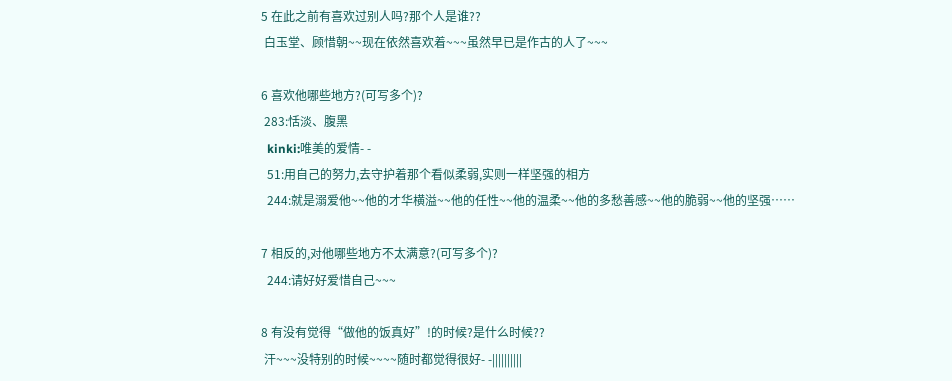5 在此之前有喜欢过别人吗?那个人是谁??
 白玉堂、顾惜朝~~现在依然喜欢着~~~虽然早已是作古的人了~~~

6 喜欢他哪些地方?(可写多个)?
 283:恬淡、腹黑
  kinki:唯美的爱情- -
  51:用自己的努力,去守护着那个看似柔弱,实则一样坚强的相方
  244:就是溺爱他~~他的才华横溢~~他的任性~~他的温柔~~他的多愁善感~~他的脆弱~~他的坚强……

7 相反的,对他哪些地方不太满意?(可写多个)?
  244:请好好爱惜自己~~~

8 有没有觉得“做他的饭真好”!的时候?是什么时候??
 汗~~~没特别的时候~~~~随时都觉得很好- -||||||||||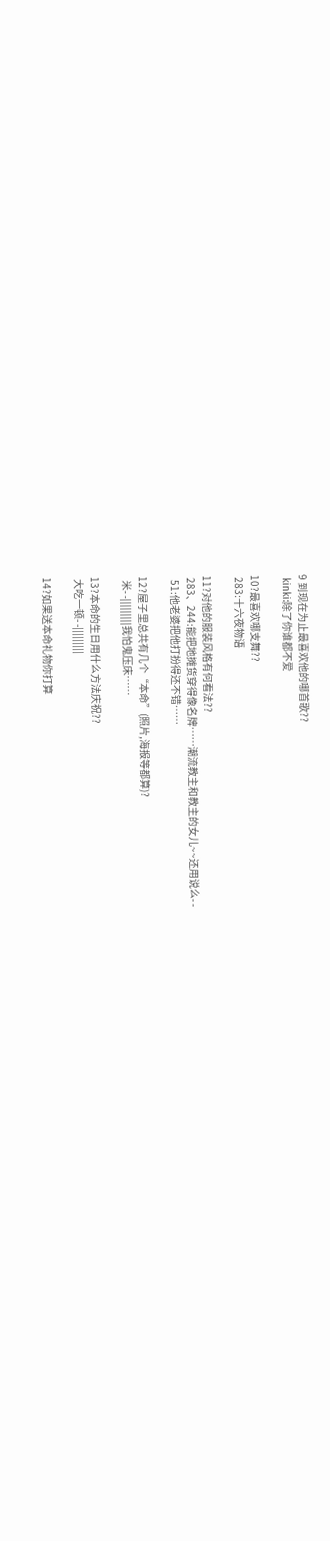9 到现在为止最喜欢他的哪首歌??
 kinki:除了你谁都不爱

10?最喜欢哪支舞??
 283:十六夜物语

11?对他的服装风格有何看法??
 283、244:能把地摊货穿得像名牌……潮流教主和教主的女儿~~还用说么- -
  51:他老婆把他打扮得还不错……

12?屋子里总共有几个“本命”(照片,海报等都算)?
  米- -|||||||||我怕鬼压床……

13?本命的生日用什么方法庆祝??
 大吃一顿- -|||||||||

14?如果送本命礼物你打算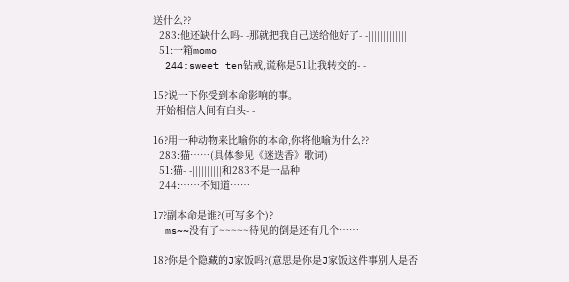送什么??
  283:他还缺什么吗- -那就把我自己送给他好了- -|||||||||||||
  51:一箱momo
  244:sweet ten钻戒,谎称是51让我转交的- -

15?说一下你受到本命影响的事。
 开始相信人间有白头- -

16?用一种动物来比喻你的本命,你将他喻为什么??
  283:猫……(具体参见《迷迭香》歌词)
  51:猫- -||||||||||和283不是一品种
  244:……不知道……

17?副本命是谁?(可写多个)?
  ms~~没有了~~~~~待见的倒是还有几个……

18?你是个隐藏的J家饭吗?(意思是你是J家饭这件事别人是否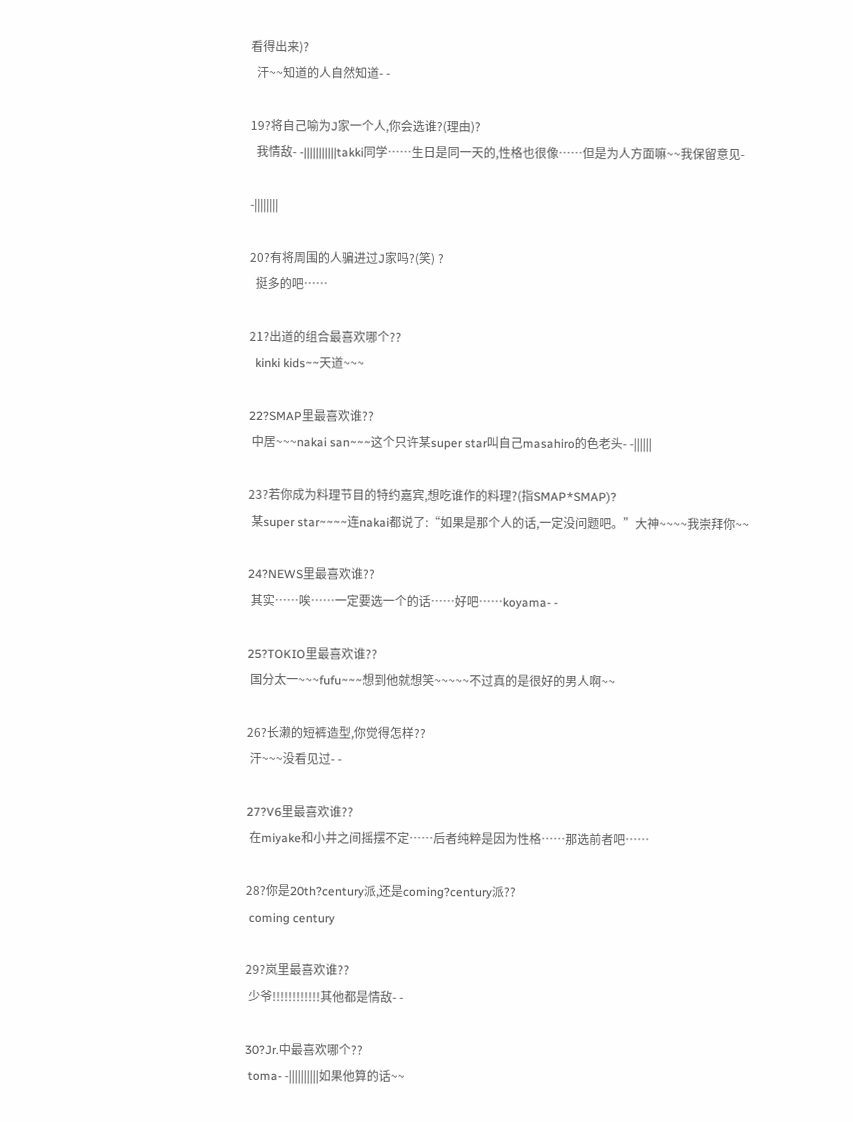看得出来)?
  汗~~知道的人自然知道- -

19?将自己喻为J家一个人,你会选谁?(理由)?
  我情敌- -|||||||||||takki同学……生日是同一天的,性格也很像……但是为人方面嘛~~我保留意见-

-||||||||

20?有将周围的人骗进过J家吗?(笑) ?
  挺多的吧……

21?出道的组合最喜欢哪个??
  kinki kids~~天道~~~

22?SMAP里最喜欢谁??
 中居~~~nakai san~~~这个只许某super star叫自己masahiro的色老头- -||||||

23?若你成为料理节目的特约嘉宾,想吃谁作的料理?(指SMAP*SMAP)?
 某super star~~~~连nakai都说了:“如果是那个人的话,一定没问题吧。”大神~~~~我崇拜你~~

24?NEWS里最喜欢谁??
 其实……唉……一定要选一个的话……好吧……koyama- -

25?TOKIO里最喜欢谁??
 国分太一~~~fufu~~~想到他就想笑~~~~~不过真的是很好的男人啊~~

26?长濑的短裤造型,你觉得怎样??
 汗~~~没看见过- -

27?V6里最喜欢谁??
 在miyake和小井之间摇摆不定……后者纯粹是因为性格……那选前者吧……

28?你是20th?century派,还是coming?century派??
 coming century

29?岚里最喜欢谁??
 少爷!!!!!!!!!!!!其他都是情敌- -

30?Jr.中最喜欢哪个??
 toma- -||||||||||如果他算的话~~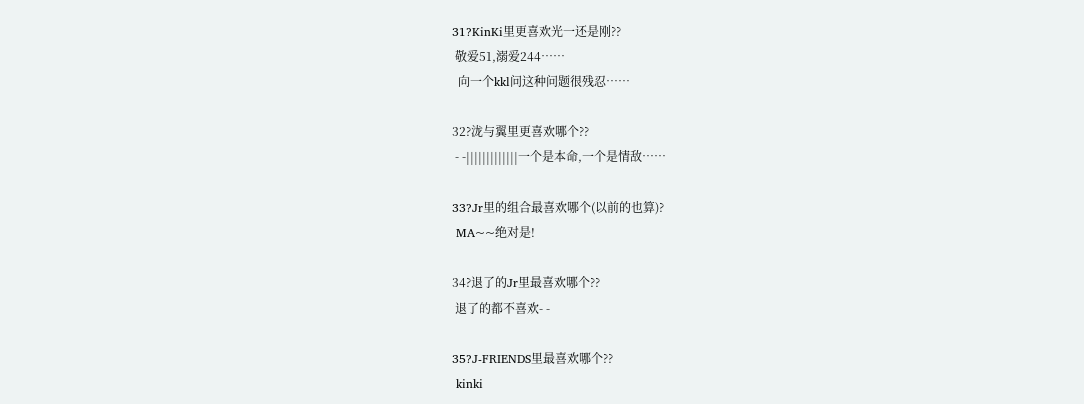31?KinKi里更喜欢光一还是刚??
 敬爱51,溺爱244……
  向一个kkl问这种问题很残忍……

32?泷与翼里更喜欢哪个??
 - -|||||||||||||一个是本命,一个是情敌……

33?Jr里的组合最喜欢哪个(以前的也算)?
 MA~~绝对是!

34?退了的Jr里最喜欢哪个??
 退了的都不喜欢- -

35?J-FRIENDS里最喜欢哪个??
 kinki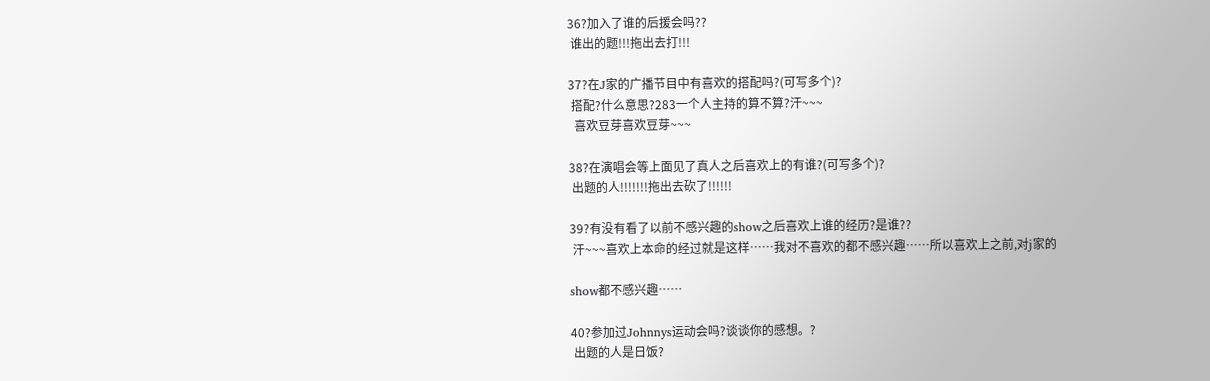36?加入了谁的后援会吗??
 谁出的题!!!拖出去打!!!

37?在J家的广播节目中有喜欢的搭配吗?(可写多个)?
 搭配?什么意思?283一个人主持的算不算?汗~~~
  喜欢豆芽喜欢豆芽~~~

38?在演唱会等上面见了真人之后喜欢上的有谁?(可写多个)?
 出题的人!!!!!!!拖出去砍了!!!!!!

39?有没有看了以前不感兴趣的show之后喜欢上谁的经历?是谁??
 汗~~~喜欢上本命的经过就是这样……我对不喜欢的都不感兴趣……所以喜欢上之前,对j家的

show都不感兴趣……

40?参加过Johnnys运动会吗?谈谈你的感想。?
 出题的人是日饭?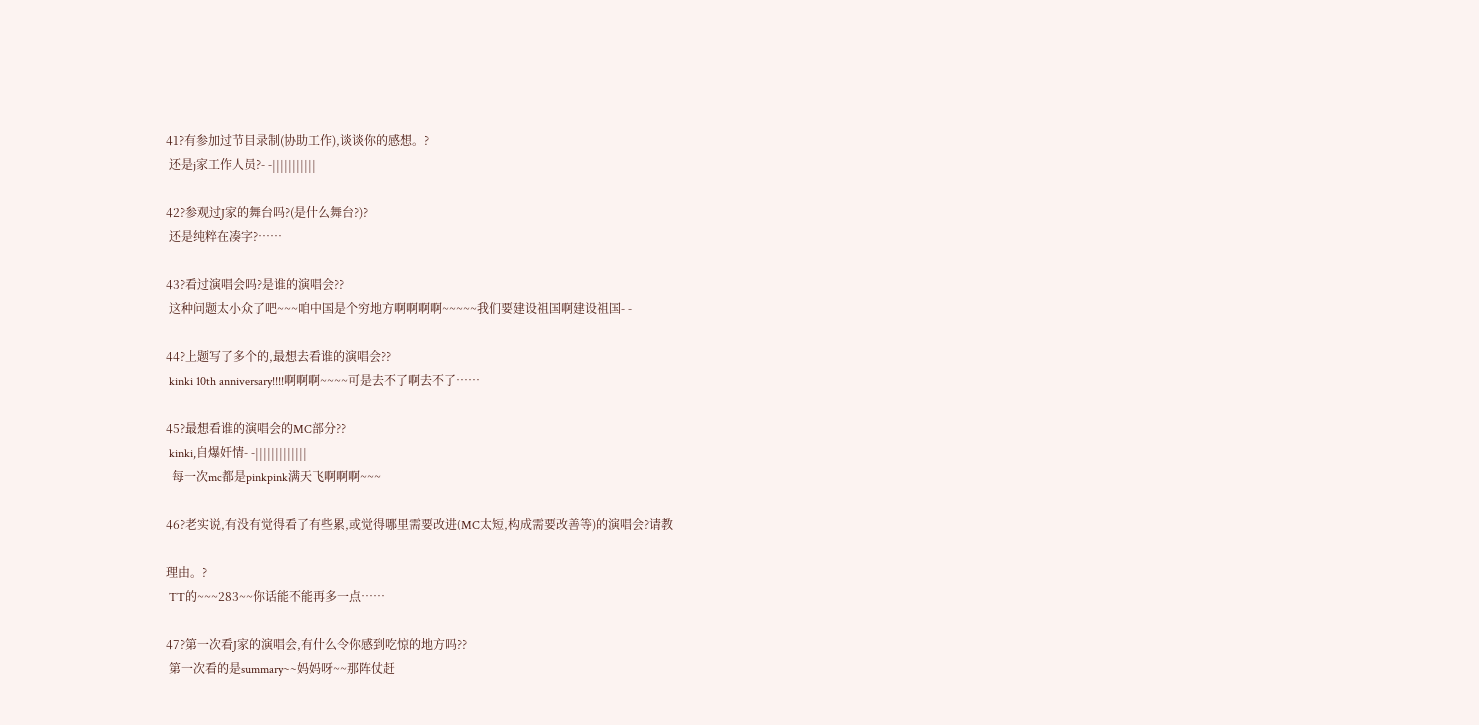41?有参加过节目录制(协助工作),谈谈你的感想。?
 还是j家工作人员?- -|||||||||||

42?参观过J家的舞台吗?(是什么舞台?)?
 还是纯粹在凑字?……

43?看过演唱会吗?是谁的演唱会??
 这种问题太小众了吧~~~咱中国是个穷地方啊啊啊啊~~~~~我们要建设祖国啊建设祖国- -

44?上题写了多个的,最想去看谁的演唱会??
 kinki 10th anniversary!!!!啊啊啊~~~~可是去不了啊去不了……

45?最想看谁的演唱会的MC部分??
 kinki,自爆奸情- -|||||||||||||
  每一次mc都是pinkpink满天飞啊啊啊~~~

46?老实说,有没有觉得看了有些累,或觉得哪里需要改进(MC太短,构成需要改善等)的演唱会?请教

理由。?
 TT的~~~283~~你话能不能再多一点……

47?第一次看J家的演唱会,有什么令你感到吃惊的地方吗??
 第一次看的是summary~~妈妈呀~~那阵仗赶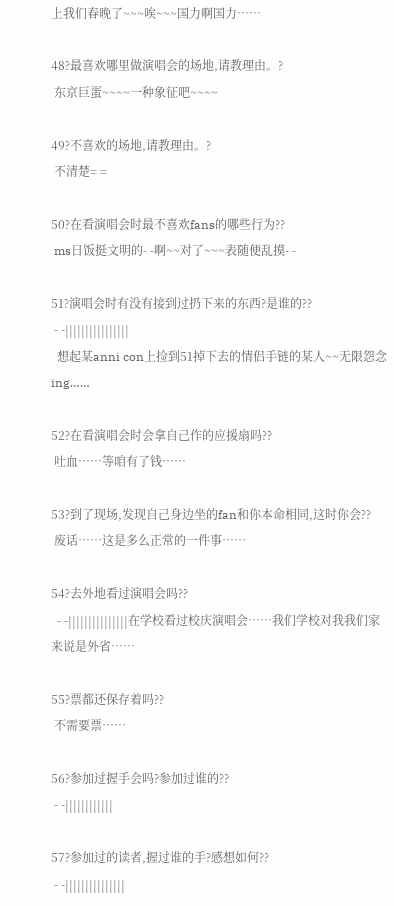上我们春晚了~~~唉~~~国力啊国力……

48?最喜欢哪里做演唱会的场地,请教理由。?
 东京巨蛋~~~~一种象征吧~~~~

49?不喜欢的场地,请教理由。?
 不清楚= =

50?在看演唱会时最不喜欢fans的哪些行为??
 ms日饭挺文明的- -啊~~对了~~~表随便乱摸- -

51?演唱会时有没有接到过扔下来的东西?是谁的??
 - -||||||||||||||||
  想起某anni con上捡到51掉下去的情侣手链的某人~~无限怨念ing……

52?在看演唱会时会拿自己作的应援扇吗??
 吐血……等咱有了钱……

53?到了现场,发现自己身边坐的fan和你本命相同,这时你会??
 废话……这是多么正常的一件事……

54?去外地看过演唱会吗??
  - -|||||||||||||||在学校看过校庆演唱会……我们学校对我我们家来说是外省……

55?票都还保存着吗??
 不需要票……

56?参加过握手会吗?参加过谁的??
 - -||||||||||||

57?参加过的读者,握过谁的手?感想如何??
 - -|||||||||||||||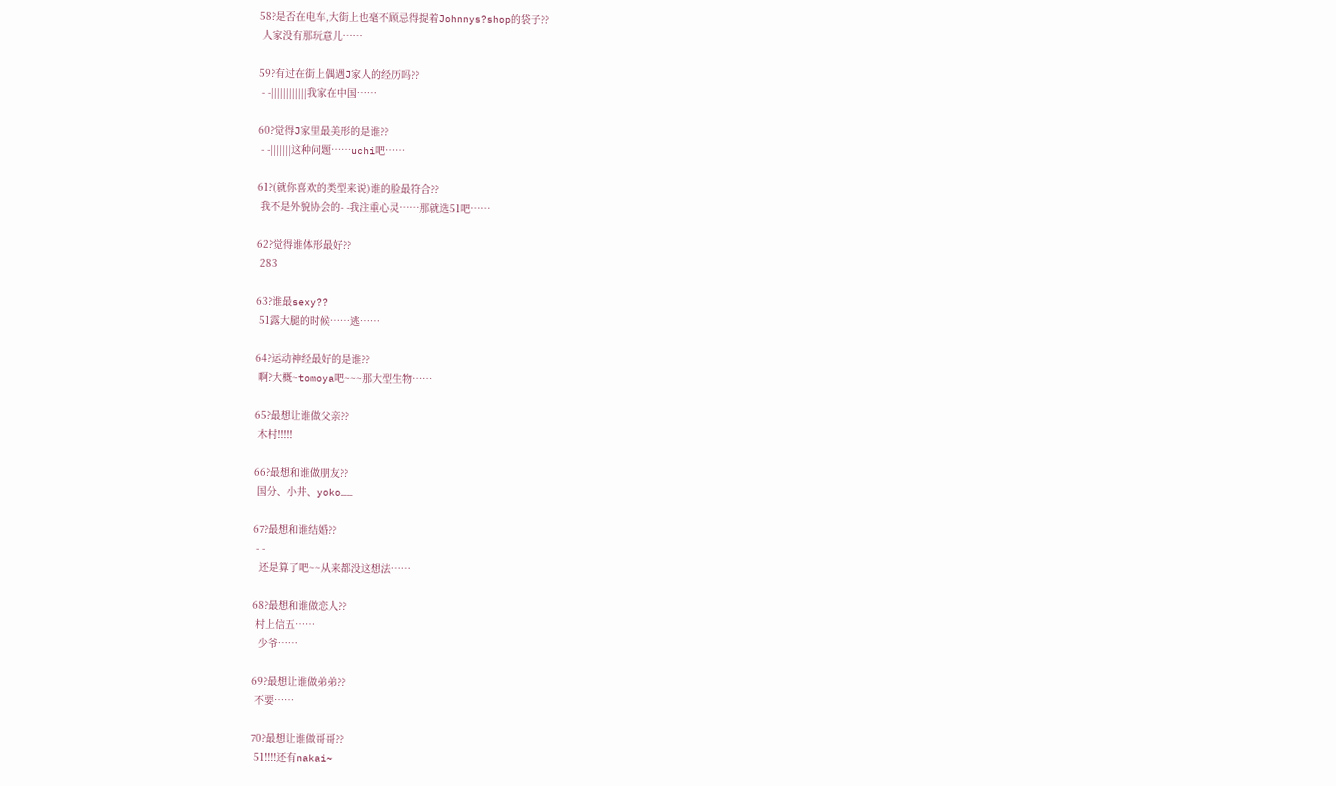58?是否在电车,大街上也毫不顾忌得提着Johnnys?shop的袋子??
 人家没有那玩意儿……

59?有过在街上偶遇J家人的经历吗??
 - -||||||||||||我家在中国……

60?觉得J家里最美形的是谁??
 - -|||||||这种问题……uchi吧……

61?(就你喜欢的类型来说)谁的脸最符合??
 我不是外貌协会的- -我注重心灵……那就选51吧……

62?觉得谁体形最好??
 283

63?谁最sexy??
 51露大腿的时候……逃……

64?运动神经最好的是谁??
 啊?大概~tomoya吧~~~那大型生物……

65?最想让谁做父亲??
 木村!!!!!

66?最想和谁做朋友??
 国分、小井、yoko……

67?最想和谁结婚??
 - -
  还是算了吧~~从来都没这想法……

68?最想和谁做恋人??
 村上信五……
  少爷……

69?最想让谁做弟弟??
 不要……

70?最想让谁做哥哥??
 51!!!!还有nakai~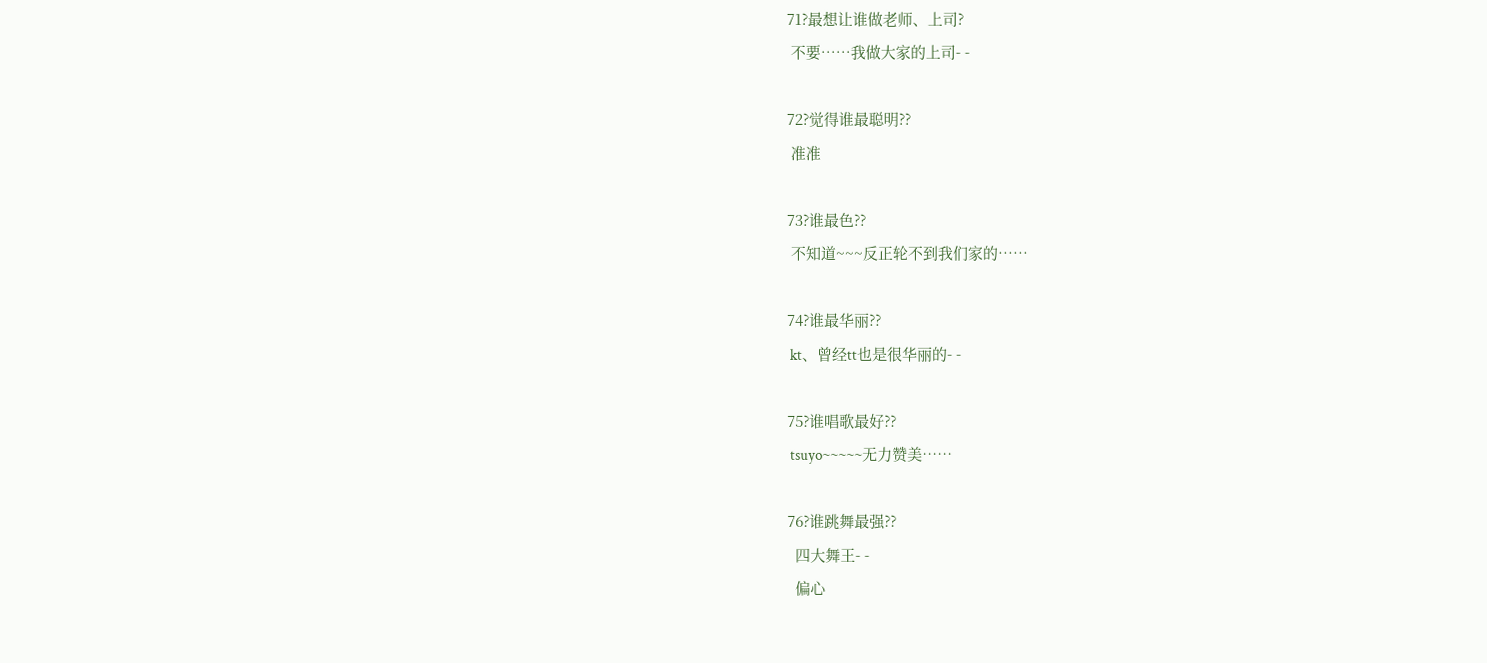71?最想让谁做老师、上司?
 不要……我做大家的上司- -

72?觉得谁最聪明??
 准准

73?谁最色??
 不知道~~~反正轮不到我们家的……

74?谁最华丽??
 kt、曾经tt也是很华丽的- -

75?谁唱歌最好??
 tsuyo~~~~~无力赞美……

76?谁跳舞最强??
  四大舞王- -
  偏心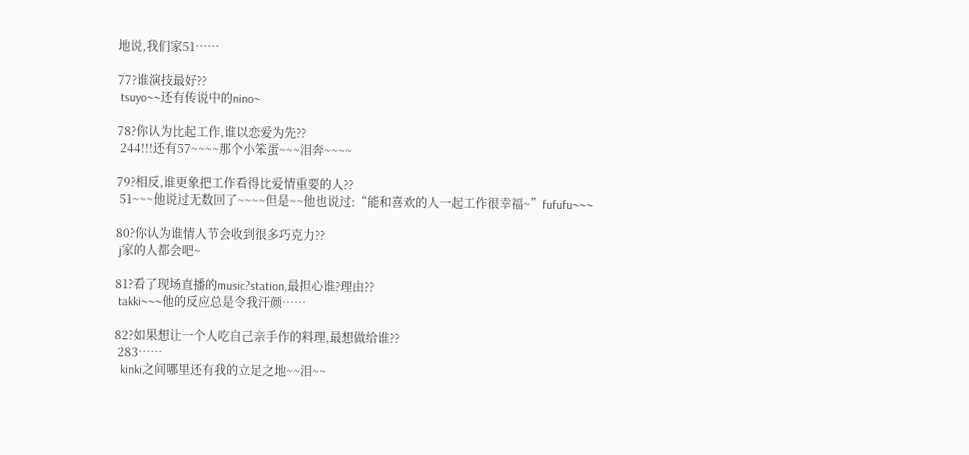地说,我们家51……

77?谁演技最好??
 tsuyo~~还有传说中的nino~

78?你认为比起工作,谁以恋爱为先??
 244!!!还有57~~~~那个小笨蛋~~~泪奔~~~~

79?相反,谁更象把工作看得比爱情重要的人??
 51~~~他说过无数回了~~~~但是~~他也说过:“能和喜欢的人一起工作很幸福~”fufufu~~~

80?你认为谁情人节会收到很多巧克力??
 j家的人都会吧~

81?看了现场直播的music?station,最担心谁?理由??
 takki~~~他的反应总是令我汗颜……

82?如果想让一个人吃自己亲手作的料理,最想做给谁??
 283……
  kinki之间哪里还有我的立足之地~~泪~~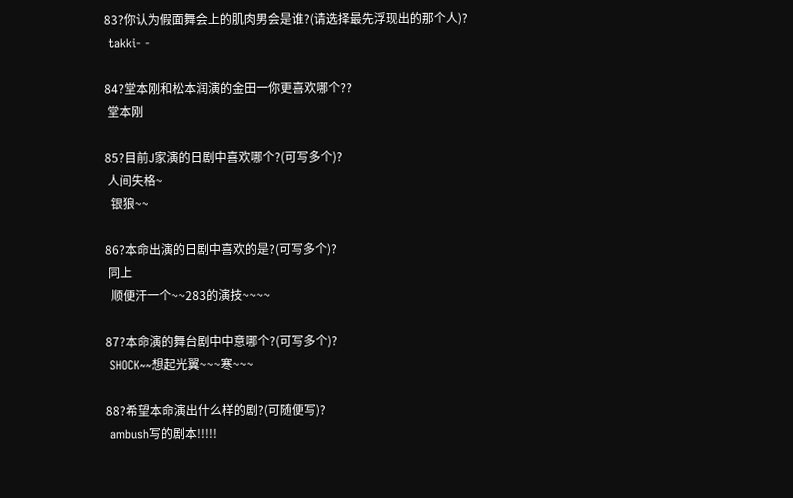83?你认为假面舞会上的肌肉男会是谁?(请选择最先浮现出的那个人)?
 takki- -

84?堂本刚和松本润演的金田一你更喜欢哪个??
 堂本刚

85?目前J家演的日剧中喜欢哪个?(可写多个)?
 人间失格~
  银狼~~

86?本命出演的日剧中喜欢的是?(可写多个)?
 同上
  顺便汗一个~~283的演技~~~~

87?本命演的舞台剧中中意哪个?(可写多个)?
 SHOCK~~想起光翼~~~寒~~~

88?希望本命演出什么样的剧?(可随便写)?
 ambush写的剧本!!!!!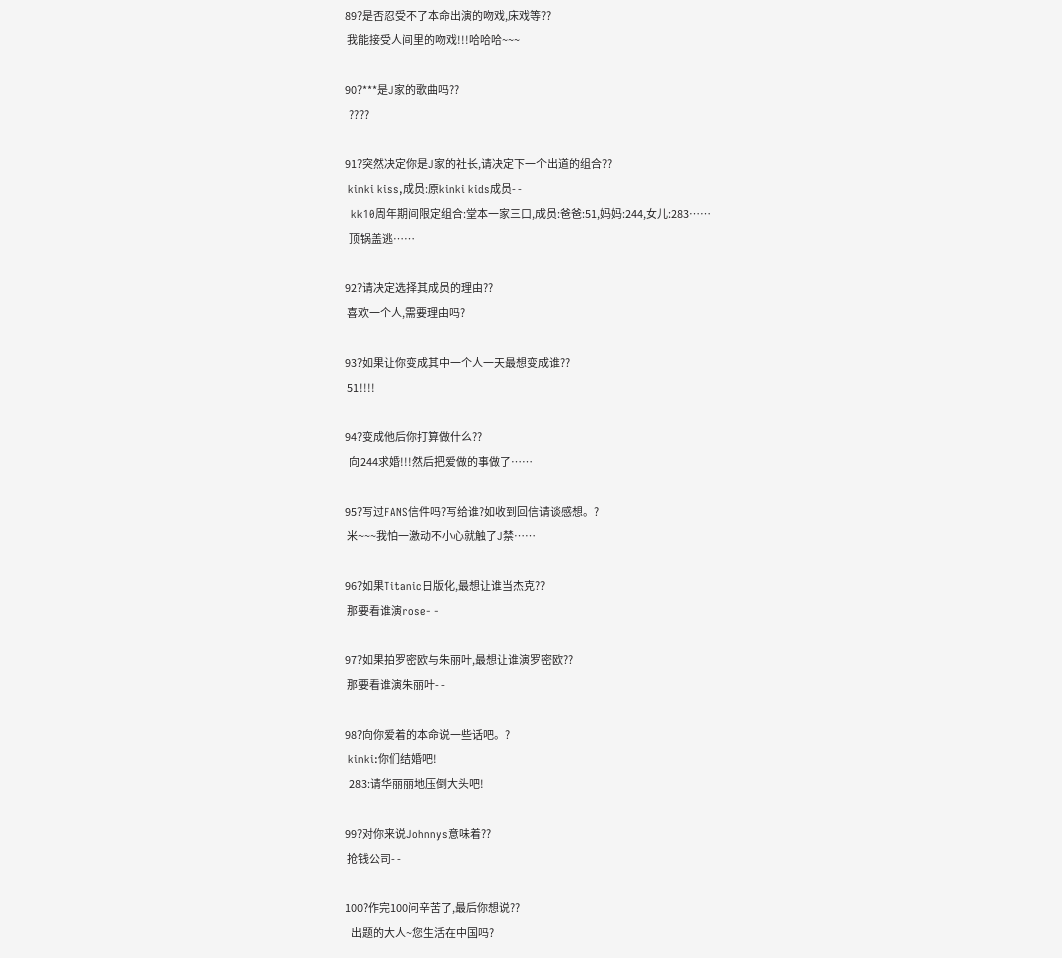89?是否忍受不了本命出演的吻戏,床戏等??
 我能接受人间里的吻戏!!!哈哈哈~~~

90?***是J家的歌曲吗??
  ????

91?突然决定你是J家的社长,请决定下一个出道的组合??
 kinki kiss,成员:原kinki kids成员- -
  kk10周年期间限定组合:堂本一家三口,成员:爸爸:51,妈妈:244,女儿:283……
  顶锅盖逃……

92?请决定选择其成员的理由??
 喜欢一个人,需要理由吗?

93?如果让你变成其中一个人一天最想变成谁??
 51!!!!

94?变成他后你打算做什么??
  向244求婚!!!然后把爱做的事做了……

95?写过FANS信件吗?写给谁?如收到回信请谈感想。?
 米~~~我怕一激动不小心就触了J禁……

96?如果Titanic日版化,最想让谁当杰克??
 那要看谁演rose- -

97?如果拍罗密欧与朱丽叶,最想让谁演罗密欧??
 那要看谁演朱丽叶- -

98?向你爱着的本命说一些话吧。?
 kinki:你们结婚吧!
  283:请华丽丽地压倒大头吧!

99?对你来说Johnnys意味着??
 抢钱公司- -

100?作完100问辛苦了,最后你想说??
   出题的大人~您生活在中国吗?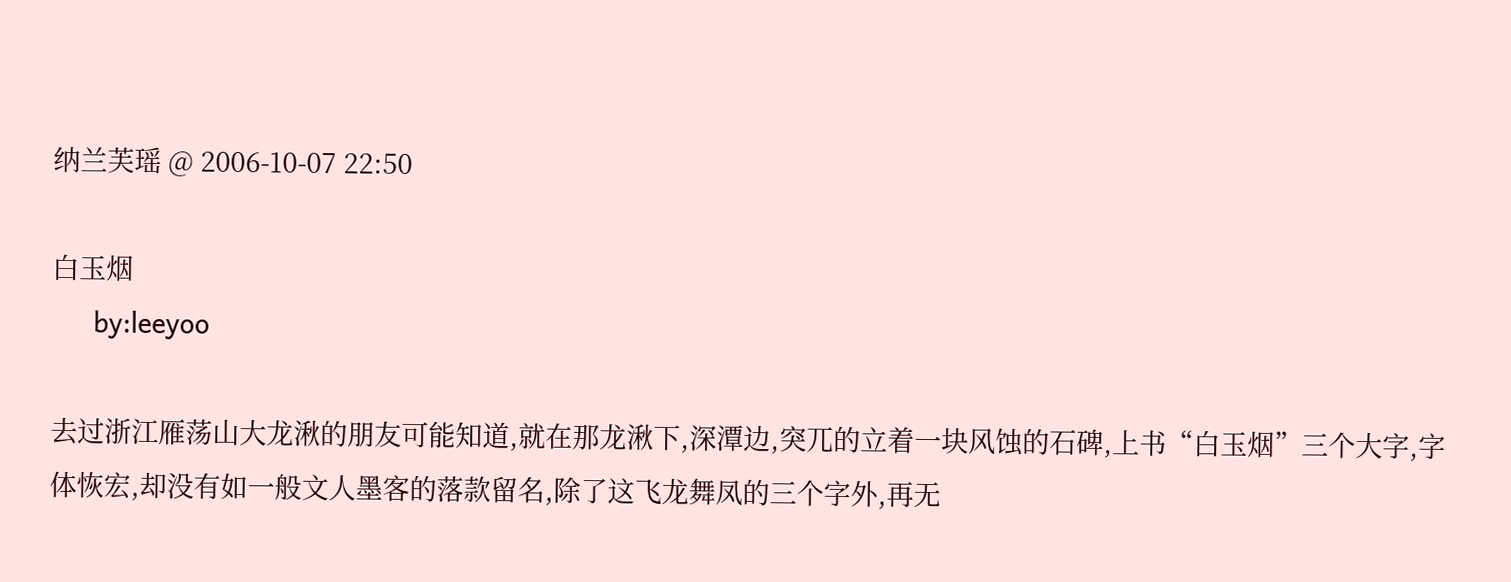纳兰芙瑶 @ 2006-10-07 22:50

白玉烟
      by:leeyoo

去过浙江雁荡山大龙湫的朋友可能知道,就在那龙湫下,深潭边,突兀的立着一块风蚀的石碑,上书“白玉烟”三个大字,字体恢宏,却没有如一般文人墨客的落款留名,除了这飞龙舞凤的三个字外,再无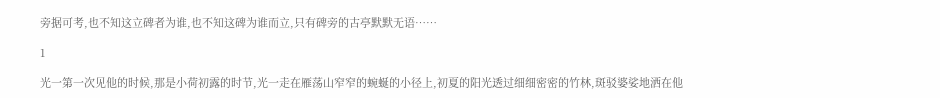旁据可考,也不知这立碑者为谁,也不知这碑为谁而立,只有碑旁的古亭默默无语……

1

光一第一次见他的时候,那是小荷初露的时节,光一走在雁荡山窄窄的蜿蜒的小径上,初夏的阳光透过细细密密的竹林,斑驳婆娑地洒在他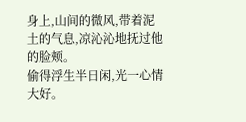身上,山间的微风,带着泥土的气息,凉沁沁地抚过他的脸颊。
偷得浮生半日闲,光一心情大好。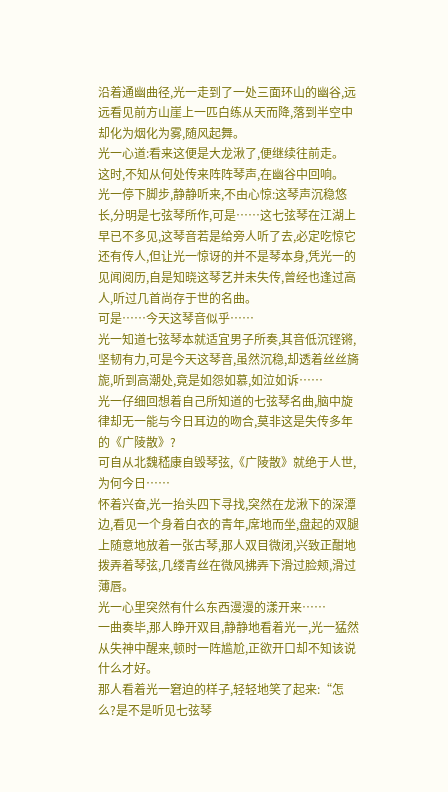沿着通幽曲径,光一走到了一处三面环山的幽谷,远远看见前方山崖上一匹白练从天而降,落到半空中却化为烟化为雾,随风起舞。
光一心道:看来这便是大龙湫了,便继续往前走。
这时,不知从何处传来阵阵琴声,在幽谷中回响。
光一停下脚步,静静听来,不由心惊:这琴声沉稳悠长,分明是七弦琴所作,可是……这七弦琴在江湖上早已不多见,这琴音若是给旁人听了去,必定吃惊它还有传人,但让光一惊讶的并不是琴本身,凭光一的见闻阅历,自是知晓这琴艺并未失传,曾经也逢过高人,听过几首尚存于世的名曲。
可是……今天这琴音似乎……
光一知道七弦琴本就适宜男子所奏,其音低沉铿锵,坚韧有力,可是今天这琴音,虽然沉稳,却透着丝丝旖旎,听到高潮处,竟是如怨如慕,如泣如诉……
光一仔细回想着自己所知道的七弦琴名曲,脑中旋律却无一能与今日耳边的吻合,莫非这是失传多年的《广陵散》?
可自从北魏嵇康自毁琴弦,《广陵散》就绝于人世,为何今日……
怀着兴奋,光一抬头四下寻找,突然在龙湫下的深潭边,看见一个身着白衣的青年,席地而坐,盘起的双腿上随意地放着一张古琴,那人双目微闭,兴致正酣地拨弄着琴弦,几缕青丝在微风拂弄下滑过脸颊,滑过薄唇。
光一心里突然有什么东西漫漫的漾开来……
一曲奏毕,那人睁开双目,静静地看着光一,光一猛然从失神中醒来,顿时一阵尴尬,正欲开口却不知该说什么才好。
那人看着光一窘迫的样子,轻轻地笑了起来:“怎么?是不是听见七弦琴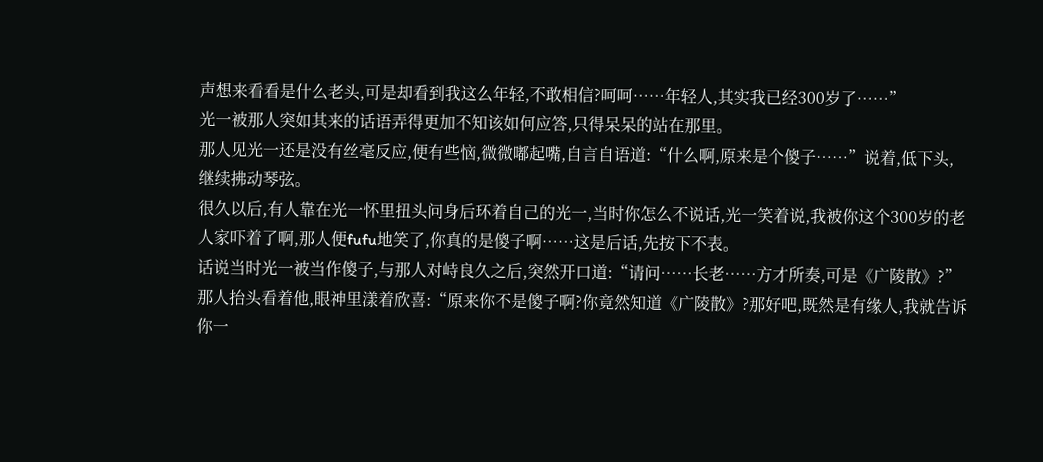声想来看看是什么老头,可是却看到我这么年轻,不敢相信?呵呵……年轻人,其实我已经300岁了……”
光一被那人突如其来的话语弄得更加不知该如何应答,只得呆呆的站在那里。
那人见光一还是没有丝毫反应,便有些恼,微微嘟起嘴,自言自语道:“什么啊,原来是个傻子……”说着,低下头,继续拂动琴弦。
很久以后,有人靠在光一怀里扭头问身后环着自己的光一,当时你怎么不说话,光一笑着说,我被你这个300岁的老人家吓着了啊,那人便fufu地笑了,你真的是傻子啊……这是后话,先按下不表。
话说当时光一被当作傻子,与那人对峙良久之后,突然开口道:“请问……长老……方才所奏,可是《广陵散》?”
那人抬头看着他,眼神里漾着欣喜:“原来你不是傻子啊?你竟然知道《广陵散》?那好吧,既然是有缘人,我就告诉你一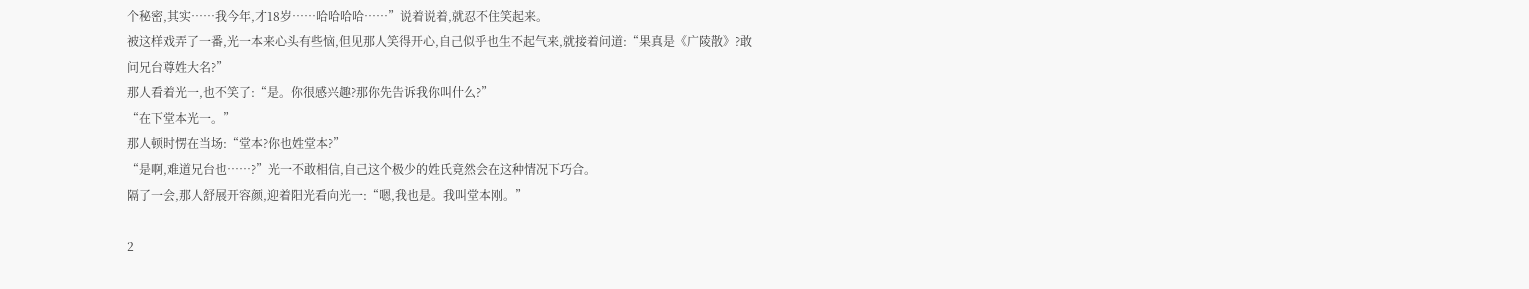个秘密,其实……我今年,才18岁……哈哈哈哈……”说着说着,就忍不住笑起来。
被这样戏弄了一番,光一本来心头有些恼,但见那人笑得开心,自己似乎也生不起气来,就接着问道:“果真是《广陵散》?敢问兄台尊姓大名?”
那人看着光一,也不笑了:“是。你很感兴趣?那你先告诉我你叫什么?”
“在下堂本光一。”
那人顿时愣在当场:“堂本?你也姓堂本?”
“是啊,难道兄台也……?”光一不敢相信,自己这个极少的姓氏竟然会在这种情况下巧合。
隔了一会,那人舒展开容颜,迎着阳光看向光一:“嗯,我也是。我叫堂本刚。”

2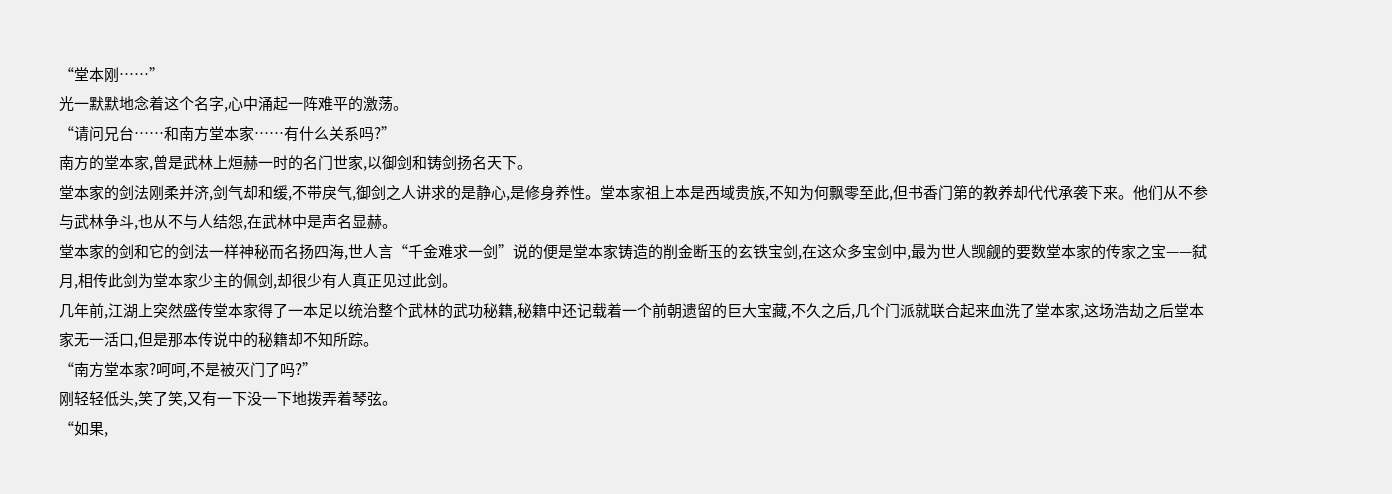“堂本刚……”
光一默默地念着这个名字,心中涌起一阵难平的激荡。
“请问兄台……和南方堂本家……有什么关系吗?”
南方的堂本家,曾是武林上烜赫一时的名门世家,以御剑和铸剑扬名天下。
堂本家的剑法刚柔并济,剑气却和缓,不带戾气,御剑之人讲求的是静心,是修身养性。堂本家祖上本是西域贵族,不知为何飘零至此,但书香门第的教养却代代承袭下来。他们从不参与武林争斗,也从不与人结怨,在武林中是声名显赫。
堂本家的剑和它的剑法一样神秘而名扬四海,世人言“千金难求一剑”说的便是堂本家铸造的削金断玉的玄铁宝剑,在这众多宝剑中,最为世人觊觎的要数堂本家的传家之宝——弑月,相传此剑为堂本家少主的佩剑,却很少有人真正见过此剑。
几年前,江湖上突然盛传堂本家得了一本足以统治整个武林的武功秘籍,秘籍中还记载着一个前朝遗留的巨大宝藏,不久之后,几个门派就联合起来血洗了堂本家,这场浩劫之后堂本家无一活口,但是那本传说中的秘籍却不知所踪。
“南方堂本家?呵呵,不是被灭门了吗?”
刚轻轻低头,笑了笑,又有一下没一下地拨弄着琴弦。
“如果,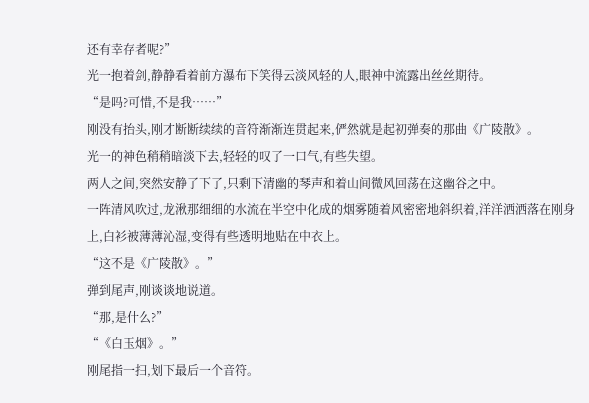还有幸存者呢?”
光一抱着剑,静静看着前方瀑布下笑得云淡风轻的人,眼神中流露出丝丝期待。
“是吗?可惜,不是我……”
刚没有抬头,刚才断断续续的音符渐渐连贯起来,俨然就是起初弹奏的那曲《广陵散》。
光一的神色稍稍暗淡下去,轻轻的叹了一口气,有些失望。
两人之间,突然安静了下了,只剩下清幽的琴声和着山间微风回荡在这幽谷之中。
一阵清风吹过,龙湫那细细的水流在半空中化成的烟雾随着风密密地斜织着,洋洋洒洒落在刚身上,白衫被薄薄沁湿,变得有些透明地贴在中衣上。
“这不是《广陵散》。”
弹到尾声,刚谈谈地说道。
“那,是什么?”
“《白玉烟》。”
刚尾指一扫,划下最后一个音符。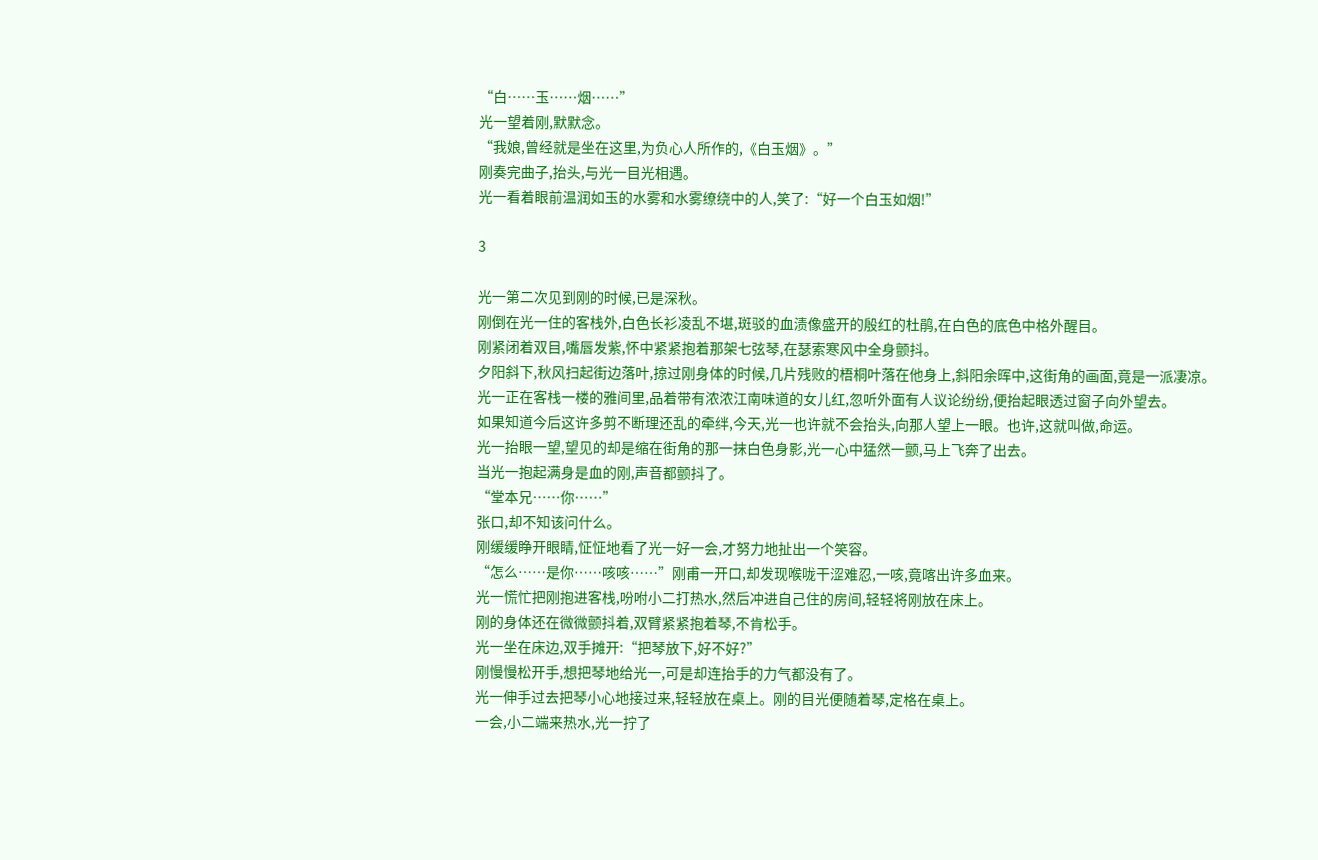“白……玉……烟……”
光一望着刚,默默念。
“我娘,曾经就是坐在这里,为负心人所作的,《白玉烟》。”
刚奏完曲子,抬头,与光一目光相遇。
光一看着眼前温润如玉的水雾和水雾缭绕中的人,笑了:“好一个白玉如烟!”

3

光一第二次见到刚的时候,已是深秋。
刚倒在光一住的客栈外,白色长衫凌乱不堪,斑驳的血渍像盛开的殷红的杜鹃,在白色的底色中格外醒目。
刚紧闭着双目,嘴唇发紫,怀中紧紧抱着那架七弦琴,在瑟索寒风中全身颤抖。
夕阳斜下,秋风扫起街边落叶,掠过刚身体的时候,几片残败的梧桐叶落在他身上,斜阳余晖中,这街角的画面,竟是一派凄凉。
光一正在客栈一楼的雅间里,品着带有浓浓江南味道的女儿红,忽听外面有人议论纷纷,便抬起眼透过窗子向外望去。
如果知道今后这许多剪不断理还乱的牵绊,今天,光一也许就不会抬头,向那人望上一眼。也许,这就叫做,命运。
光一抬眼一望,望见的却是缩在街角的那一抹白色身影,光一心中猛然一颤,马上飞奔了出去。
当光一抱起满身是血的刚,声音都颤抖了。
“堂本兄……你……”
张口,却不知该问什么。
刚缓缓睁开眼睛,怔怔地看了光一好一会,才努力地扯出一个笑容。
“怎么……是你……咳咳……”刚甫一开口,却发现喉咙干涩难忍,一咳,竟喀出许多血来。
光一慌忙把刚抱进客栈,吩咐小二打热水,然后冲进自己住的房间,轻轻将刚放在床上。
刚的身体还在微微颤抖着,双臂紧紧抱着琴,不肯松手。
光一坐在床边,双手摊开:“把琴放下,好不好?”
刚慢慢松开手,想把琴地给光一,可是却连抬手的力气都没有了。
光一伸手过去把琴小心地接过来,轻轻放在桌上。刚的目光便随着琴,定格在桌上。
一会,小二端来热水,光一拧了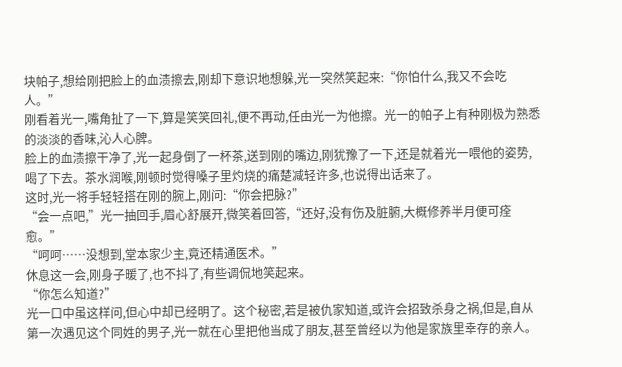块帕子,想给刚把脸上的血渍擦去,刚却下意识地想躲,光一突然笑起来:“你怕什么,我又不会吃人。”
刚看着光一,嘴角扯了一下,算是笑笑回礼,便不再动,任由光一为他擦。光一的帕子上有种刚极为熟悉的淡淡的香味,沁人心脾。
脸上的血渍擦干净了,光一起身倒了一杯茶,送到刚的嘴边,刚犹豫了一下,还是就着光一喂他的姿势,喝了下去。茶水润喉,刚顿时觉得嗓子里灼烧的痛楚减轻许多,也说得出话来了。
这时,光一将手轻轻搭在刚的腕上,刚问:“你会把脉?”
“会一点吧,”光一抽回手,眉心舒展开,微笑着回答,“还好,没有伤及脏腑,大概修养半月便可痊愈。”
“呵呵……没想到,堂本家少主,竟还精通医术。”
休息这一会,刚身子暖了,也不抖了,有些调侃地笑起来。
“你怎么知道?”
光一口中虽这样问,但心中却已经明了。这个秘密,若是被仇家知道,或许会招致杀身之祸,但是,自从第一次遇见这个同姓的男子,光一就在心里把他当成了朋友,甚至曾经以为他是家族里幸存的亲人。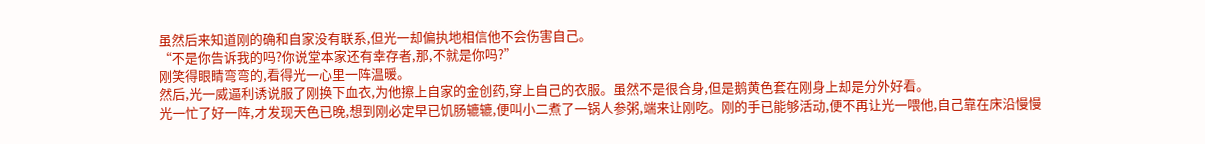虽然后来知道刚的确和自家没有联系,但光一却偏执地相信他不会伤害自己。
“不是你告诉我的吗?你说堂本家还有幸存者,那,不就是你吗?”
刚笑得眼睛弯弯的,看得光一心里一阵温暖。
然后,光一威逼利诱说服了刚换下血衣,为他擦上自家的金创药,穿上自己的衣服。虽然不是很合身,但是鹅黄色套在刚身上却是分外好看。
光一忙了好一阵,才发现天色已晚,想到刚必定早已饥肠辘辘,便叫小二煮了一锅人参粥,端来让刚吃。刚的手已能够活动,便不再让光一喂他,自己靠在床沿慢慢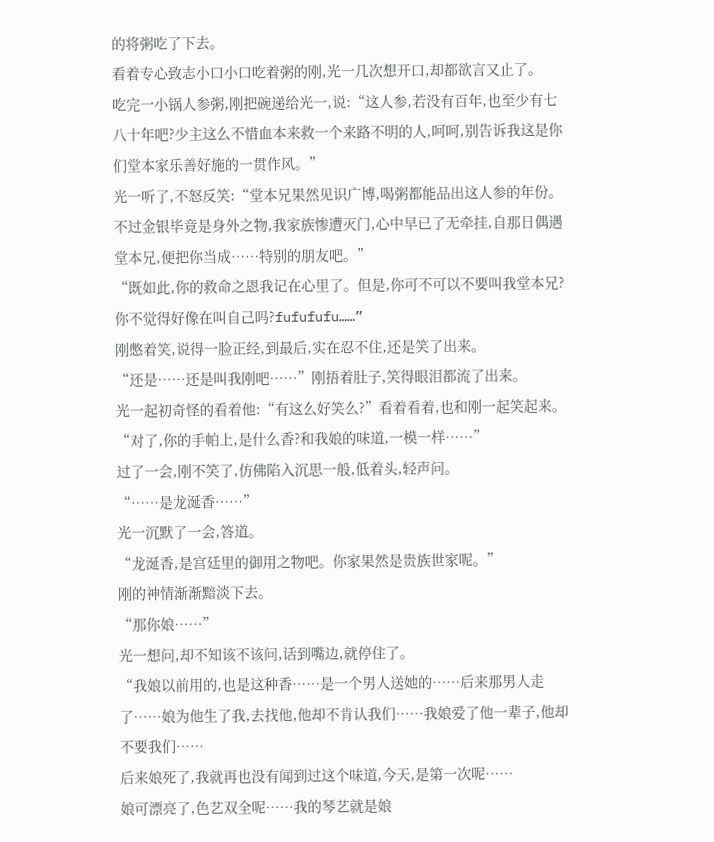的将粥吃了下去。
看着专心致志小口小口吃着粥的刚,光一几次想开口,却都欲言又止了。
吃完一小锅人参粥,刚把碗递给光一,说:“这人参,若没有百年,也至少有七八十年吧?少主这么不惜血本来救一个来路不明的人,呵呵,别告诉我这是你们堂本家乐善好施的一贯作风。”
光一听了,不怒反笑:“堂本兄果然见识广博,喝粥都能品出这人参的年份。不过金银毕竟是身外之物,我家族惨遭灭门,心中早已了无牵挂,自那日偶遇堂本兄,便把你当成……特别的朋友吧。”
“既如此,你的救命之恩我记在心里了。但是,你可不可以不要叫我堂本兄?你不觉得好像在叫自己吗?fufufufu……”
刚憋着笑,说得一脸正经,到最后,实在忍不住,还是笑了出来。
“还是……还是叫我刚吧……”刚捂着肚子,笑得眼泪都流了出来。
光一起初奇怪的看着他:“有这么好笑么?”看着看着,也和刚一起笑起来。
“对了,你的手帕上,是什么香?和我娘的味道,一模一样……”
过了一会,刚不笑了,仿佛陷入沉思一般,低着头,轻声问。
“……是龙涎香……”
光一沉默了一会,答道。
“龙涎香,是宫廷里的御用之物吧。你家果然是贵族世家呢。”
刚的神情渐渐黯淡下去。
“那你娘……”
光一想问,却不知该不该问,话到嘴边,就停住了。
“我娘以前用的,也是这种香……是一个男人送她的……后来那男人走了……娘为他生了我,去找他,他却不肯认我们……我娘爱了他一辈子,他却不要我们……
后来娘死了,我就再也没有闻到过这个味道,今天,是第一次呢……
娘可漂亮了,色艺双全呢……我的琴艺就是娘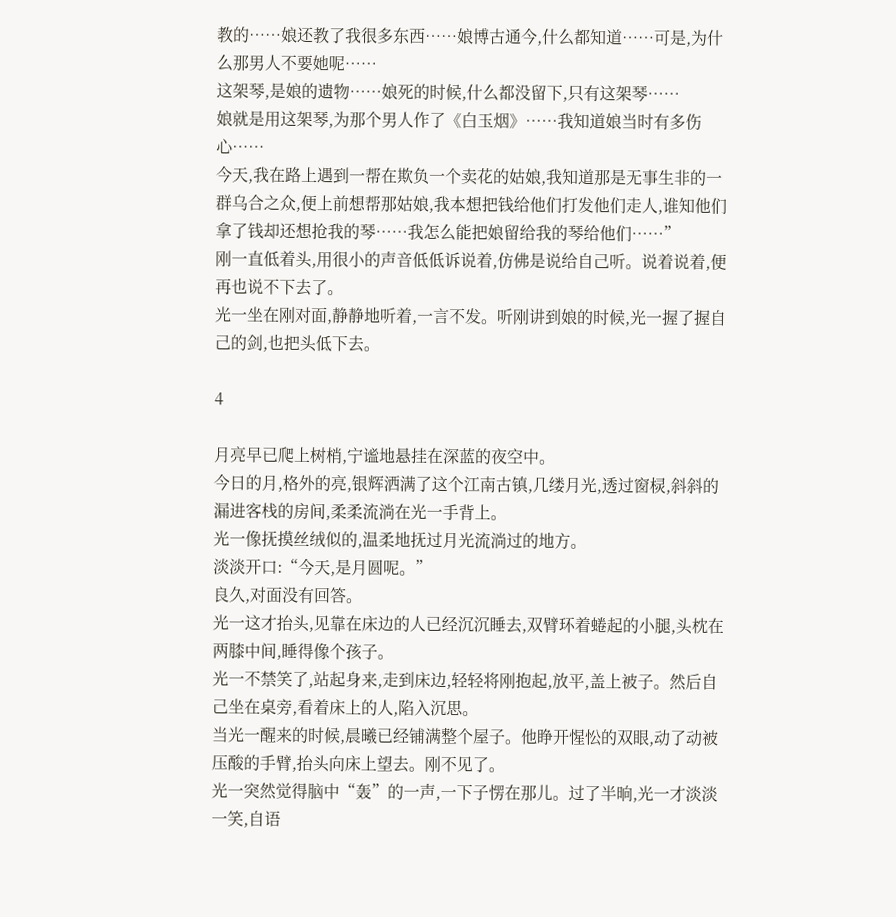教的……娘还教了我很多东西……娘博古通今,什么都知道……可是,为什么那男人不要她呢……
这架琴,是娘的遗物……娘死的时候,什么都没留下,只有这架琴……
娘就是用这架琴,为那个男人作了《白玉烟》……我知道娘当时有多伤心……
今天,我在路上遇到一帮在欺负一个卖花的姑娘,我知道那是无事生非的一群乌合之众,便上前想帮那姑娘,我本想把钱给他们打发他们走人,谁知他们拿了钱却还想抢我的琴……我怎么能把娘留给我的琴给他们……”
刚一直低着头,用很小的声音低低诉说着,仿佛是说给自己听。说着说着,便再也说不下去了。
光一坐在刚对面,静静地听着,一言不发。听刚讲到娘的时候,光一握了握自己的剑,也把头低下去。

4

月亮早已爬上树梢,宁谧地悬挂在深蓝的夜空中。
今日的月,格外的亮,银辉洒满了这个江南古镇,几缕月光,透过窗棂,斜斜的漏进客栈的房间,柔柔流淌在光一手背上。
光一像抚摸丝绒似的,温柔地抚过月光流淌过的地方。
淡淡开口:“今天,是月圆呢。”
良久,对面没有回答。
光一这才抬头,见靠在床边的人已经沉沉睡去,双臂环着蜷起的小腿,头枕在两膝中间,睡得像个孩子。
光一不禁笑了,站起身来,走到床边,轻轻将刚抱起,放平,盖上被子。然后自己坐在桌旁,看着床上的人,陷入沉思。
当光一醒来的时候,晨曦已经铺满整个屋子。他睁开惺忪的双眼,动了动被压酸的手臂,抬头向床上望去。刚不见了。
光一突然觉得脑中“轰”的一声,一下子愣在那儿。过了半晌,光一才淡淡一笑,自语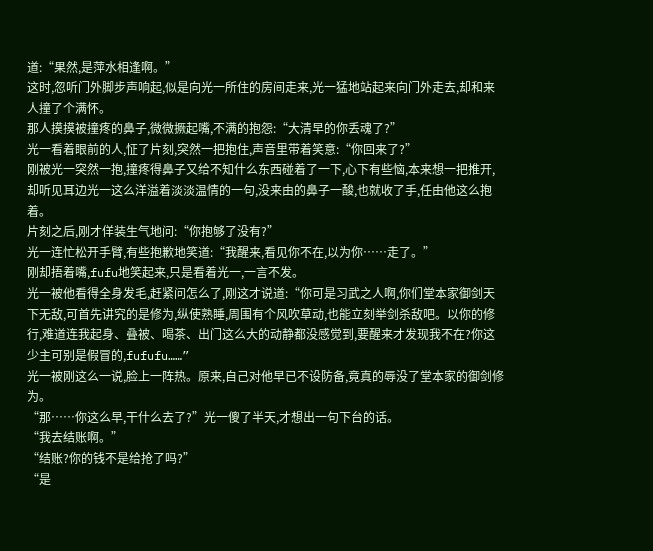道:“果然,是萍水相逢啊。”
这时,忽听门外脚步声响起,似是向光一所住的房间走来,光一猛地站起来向门外走去,却和来人撞了个满怀。
那人摸摸被撞疼的鼻子,微微撅起嘴,不满的抱怨:“大清早的你丢魂了?”
光一看着眼前的人,怔了片刻,突然一把抱住,声音里带着笑意:“你回来了?”
刚被光一突然一抱,撞疼得鼻子又给不知什么东西碰着了一下,心下有些恼,本来想一把推开,却听见耳边光一这么洋溢着淡淡温情的一句,没来由的鼻子一酸,也就收了手,任由他这么抱着。
片刻之后,刚才佯装生气地问:“你抱够了没有?”
光一连忙松开手臂,有些抱歉地笑道:“我醒来,看见你不在,以为你……走了。”
刚却捂着嘴,fufu地笑起来,只是看着光一,一言不发。
光一被他看得全身发毛,赶紧问怎么了,刚这才说道:“你可是习武之人啊,你们堂本家御剑天下无敌,可首先讲究的是修为,纵使熟睡,周围有个风吹草动,也能立刻举剑杀敌吧。以你的修行,难道连我起身、叠被、喝茶、出门这么大的动静都没感觉到,要醒来才发现我不在?你这少主可别是假冒的,fufufu……”
光一被刚这么一说,脸上一阵热。原来,自己对他早已不设防备,竟真的辱没了堂本家的御剑修为。
“那……你这么早,干什么去了?”光一傻了半天,才想出一句下台的话。
“我去结账啊。”
“结账?你的钱不是给抢了吗?”
“是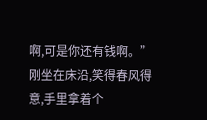啊,可是你还有钱啊。”刚坐在床沿,笑得春风得意,手里拿着个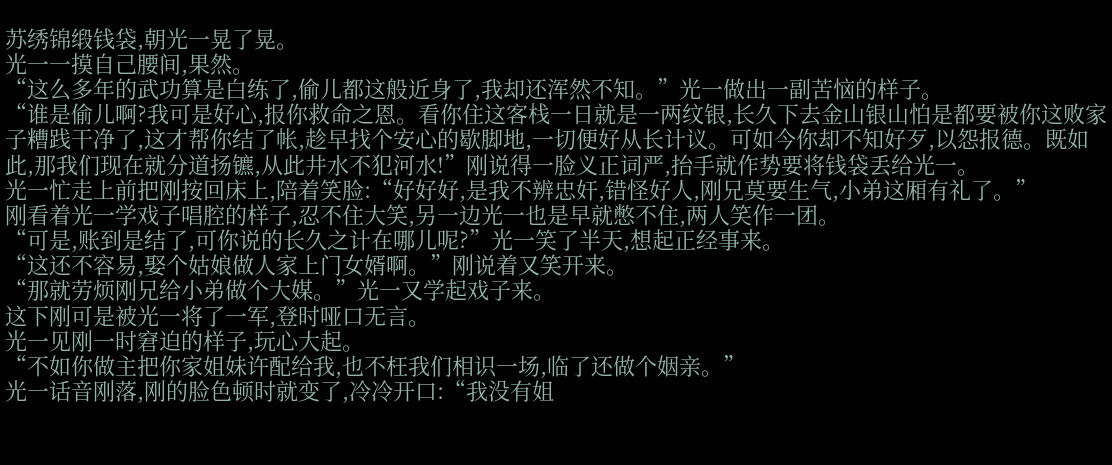苏绣锦缎钱袋,朝光一晃了晃。
光一一摸自己腰间,果然。
“这么多年的武功算是白练了,偷儿都这般近身了,我却还浑然不知。”光一做出一副苦恼的样子。
“谁是偷儿啊?我可是好心,报你救命之恩。看你住这客栈一日就是一两纹银,长久下去金山银山怕是都要被你这败家子糟践干净了,这才帮你结了帐,趁早找个安心的歇脚地,一切便好从长计议。可如今你却不知好歹,以怨报德。既如此,那我们现在就分道扬镳,从此井水不犯河水!”刚说得一脸义正词严,抬手就作势要将钱袋丢给光一。
光一忙走上前把刚按回床上,陪着笑脸:“好好好,是我不辨忠奸,错怪好人,刚兄莫要生气,小弟这厢有礼了。”
刚看着光一学戏子唱腔的样子,忍不住大笑,另一边光一也是早就憋不住,两人笑作一团。
“可是,账到是结了,可你说的长久之计在哪儿呢?”光一笑了半天,想起正经事来。
“这还不容易,娶个姑娘做人家上门女婿啊。”刚说着又笑开来。
“那就劳烦刚兄给小弟做个大媒。”光一又学起戏子来。
这下刚可是被光一将了一军,登时哑口无言。
光一见刚一时窘迫的样子,玩心大起。
“不如你做主把你家姐妹许配给我,也不枉我们相识一场,临了还做个姻亲。”
光一话音刚落,刚的脸色顿时就变了,冷冷开口:“我没有姐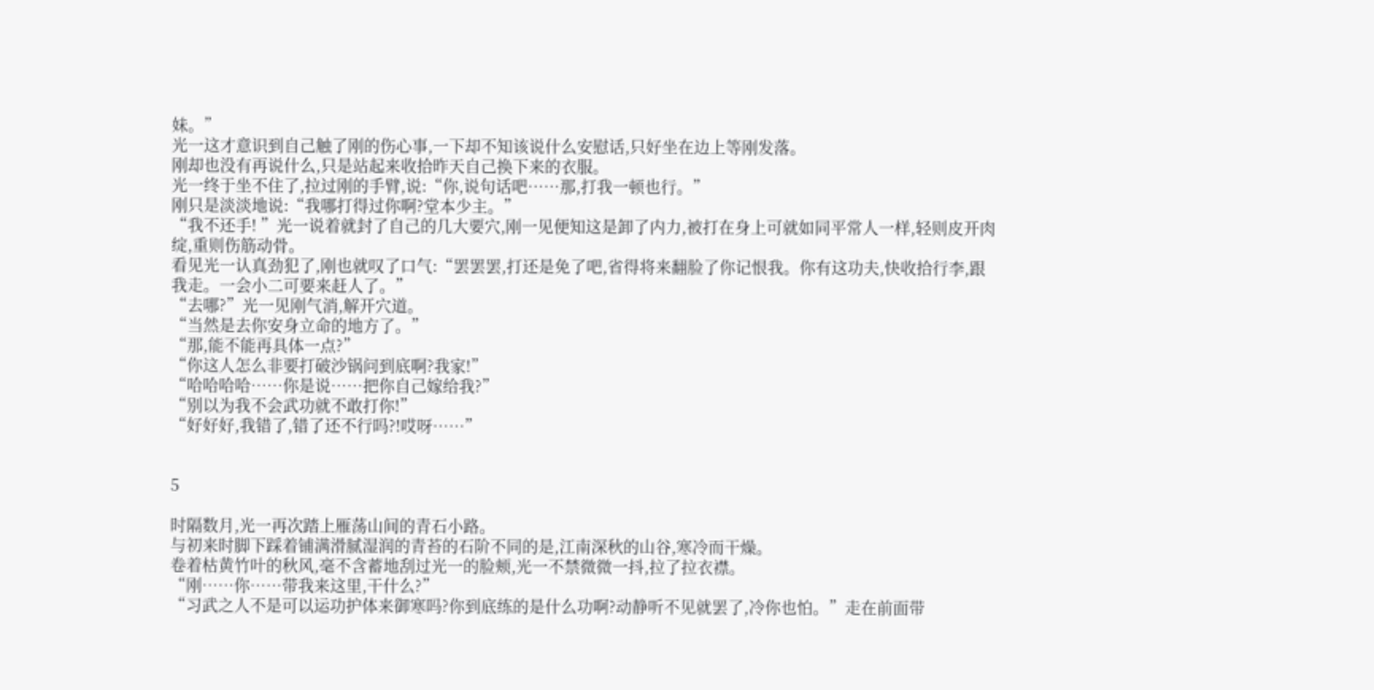妹。”
光一这才意识到自己触了刚的伤心事,一下却不知该说什么安慰话,只好坐在边上等刚发落。
刚却也没有再说什么,只是站起来收拾昨天自己换下来的衣服。
光一终于坐不住了,拉过刚的手臂,说:“你,说句话吧……那,打我一顿也行。”
刚只是淡淡地说:“我哪打得过你啊?堂本少主。”
“我不还手! ”光一说着就封了自己的几大要穴,刚一见便知这是卸了内力,被打在身上可就如同平常人一样,轻则皮开肉绽,重则伤筋动骨。
看见光一认真劲犯了,刚也就叹了口气:“罢罢罢,打还是免了吧,省得将来翻脸了你记恨我。你有这功夫,快收拾行李,跟我走。一会小二可要来赶人了。”
“去哪?”光一见刚气消,解开穴道。
“当然是去你安身立命的地方了。”
“那,能不能再具体一点?”
“你这人怎么非要打破沙锅问到底啊?我家!”
“哈哈哈哈……你是说……把你自己嫁给我?”
“别以为我不会武功就不敢打你!”
“好好好,我错了,错了还不行吗?!哎呀……”


5

时隔数月,光一再次踏上雁荡山间的青石小路。
与初来时脚下踩着铺满滑腻湿润的青苔的石阶不同的是,江南深秋的山谷,寒冷而干燥。
卷着枯黄竹叶的秋风,毫不含蓄地刮过光一的脸颊,光一不禁微微一抖,拉了拉衣襟。
“刚……你……带我来这里,干什么?”
“习武之人不是可以运功护体来御寒吗?你到底练的是什么功啊?动静听不见就罢了,冷你也怕。”走在前面带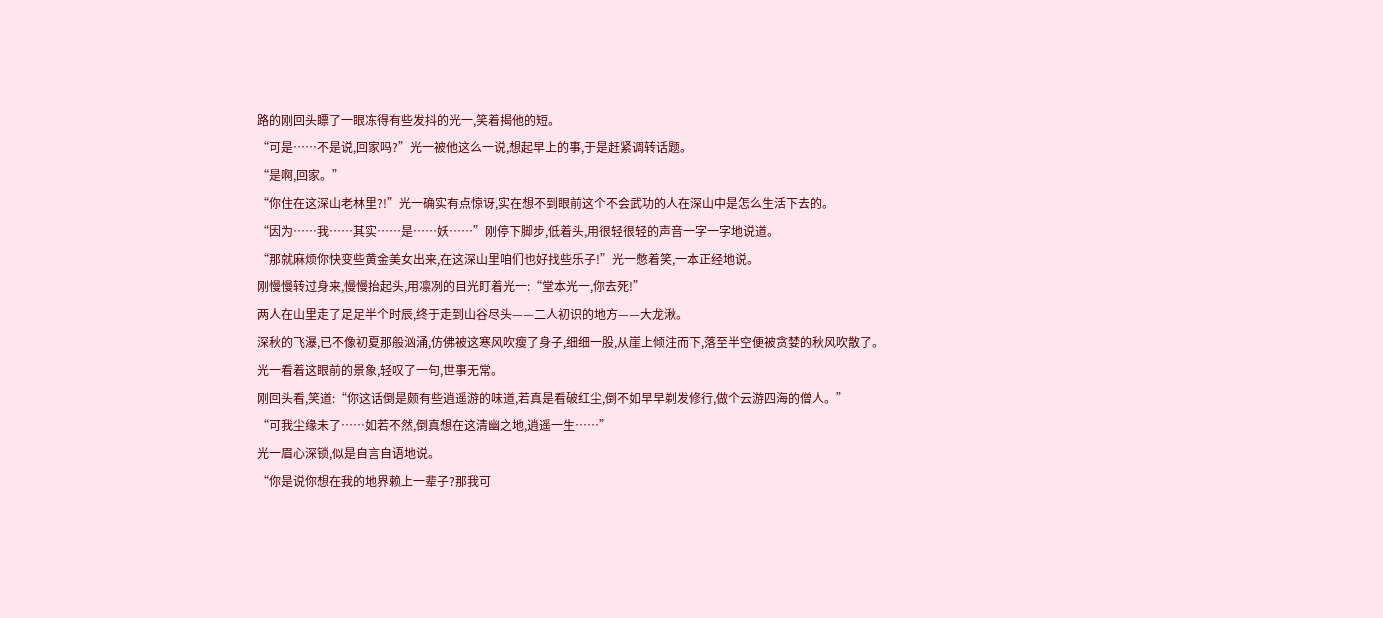路的刚回头瞟了一眼冻得有些发抖的光一,笑着揭他的短。
“可是……不是说,回家吗?”光一被他这么一说,想起早上的事,于是赶紧调转话题。
“是啊,回家。”
“你住在这深山老林里?!”光一确实有点惊讶,实在想不到眼前这个不会武功的人在深山中是怎么生活下去的。
“因为……我……其实……是……妖……”刚停下脚步,低着头,用很轻很轻的声音一字一字地说道。
“那就麻烦你快变些黄金美女出来,在这深山里咱们也好找些乐子!”光一憋着笑,一本正经地说。
刚慢慢转过身来,慢慢抬起头,用凛冽的目光盯着光一:“堂本光一,你去死!”
两人在山里走了足足半个时辰,终于走到山谷尽头——二人初识的地方——大龙湫。
深秋的飞瀑,已不像初夏那般汹涌,仿佛被这寒风吹瘦了身子,细细一股,从崖上倾注而下,落至半空便被贪婪的秋风吹散了。
光一看着这眼前的景象,轻叹了一句,世事无常。
刚回头看,笑道:“你这话倒是颇有些逍遥游的味道,若真是看破红尘,倒不如早早剃发修行,做个云游四海的僧人。”
“可我尘缘未了……如若不然,倒真想在这清幽之地,逍遥一生……”
光一眉心深锁,似是自言自语地说。
“你是说你想在我的地界赖上一辈子?那我可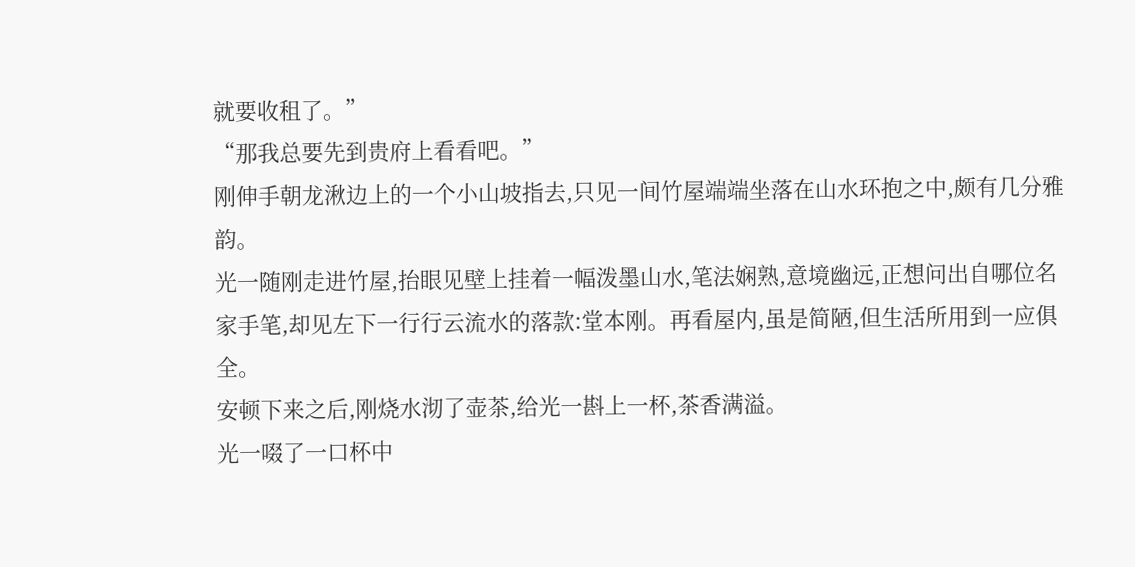就要收租了。”
“那我总要先到贵府上看看吧。”
刚伸手朝龙湫边上的一个小山坡指去,只见一间竹屋端端坐落在山水环抱之中,颇有几分雅韵。
光一随刚走进竹屋,抬眼见壁上挂着一幅泼墨山水,笔法娴熟,意境幽远,正想问出自哪位名家手笔,却见左下一行行云流水的落款:堂本刚。再看屋内,虽是简陋,但生活所用到一应俱全。
安顿下来之后,刚烧水沏了壶茶,给光一斟上一杯,茶香满溢。
光一啜了一口杯中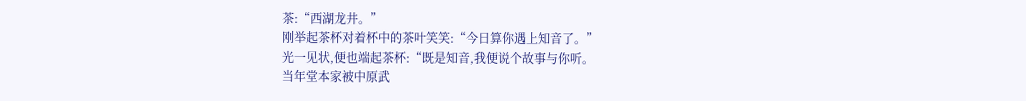茶:“西湖龙井。”
刚举起茶杯对着杯中的茶叶笑笑:“今日算你遇上知音了。”
光一见状,便也端起茶杯:“既是知音,我便说个故事与你听。
当年堂本家被中原武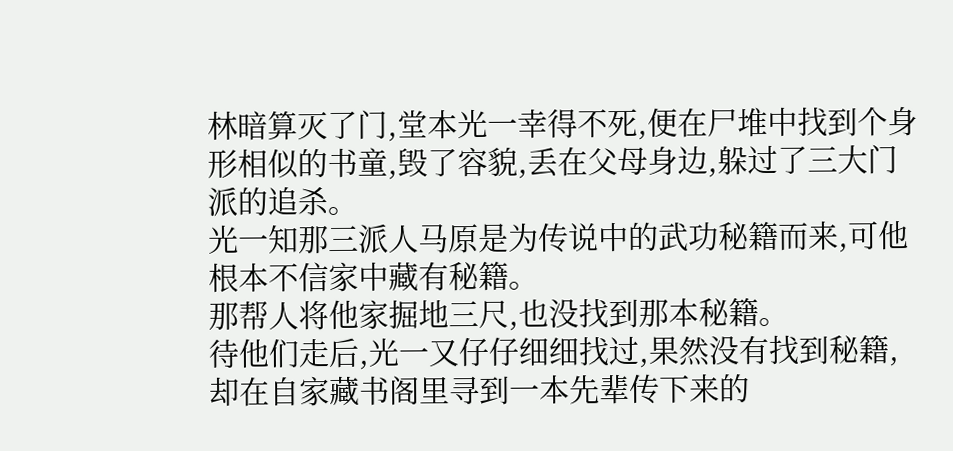林暗算灭了门,堂本光一幸得不死,便在尸堆中找到个身形相似的书童,毁了容貌,丢在父母身边,躲过了三大门派的追杀。
光一知那三派人马原是为传说中的武功秘籍而来,可他根本不信家中藏有秘籍。
那帮人将他家掘地三尺,也没找到那本秘籍。
待他们走后,光一又仔仔细细找过,果然没有找到秘籍,却在自家藏书阁里寻到一本先辈传下来的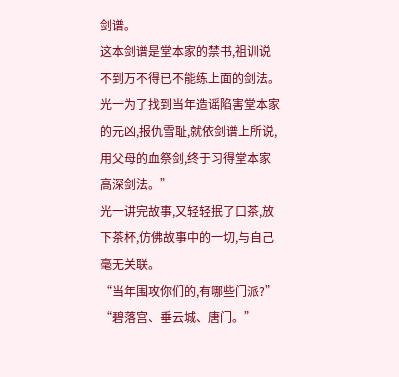剑谱。
这本剑谱是堂本家的禁书,祖训说不到万不得已不能练上面的剑法。
光一为了找到当年造谣陷害堂本家的元凶,报仇雪耻,就依剑谱上所说,用父母的血祭剑,终于习得堂本家高深剑法。”
光一讲完故事,又轻轻抿了口茶,放下茶杯,仿佛故事中的一切,与自己毫无关联。
“当年围攻你们的,有哪些门派?”
“碧落宫、垂云城、唐门。”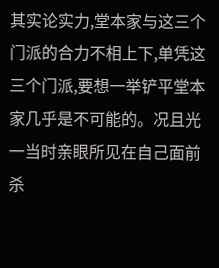其实论实力,堂本家与这三个门派的合力不相上下,单凭这三个门派,要想一举铲平堂本家几乎是不可能的。况且光一当时亲眼所见在自己面前杀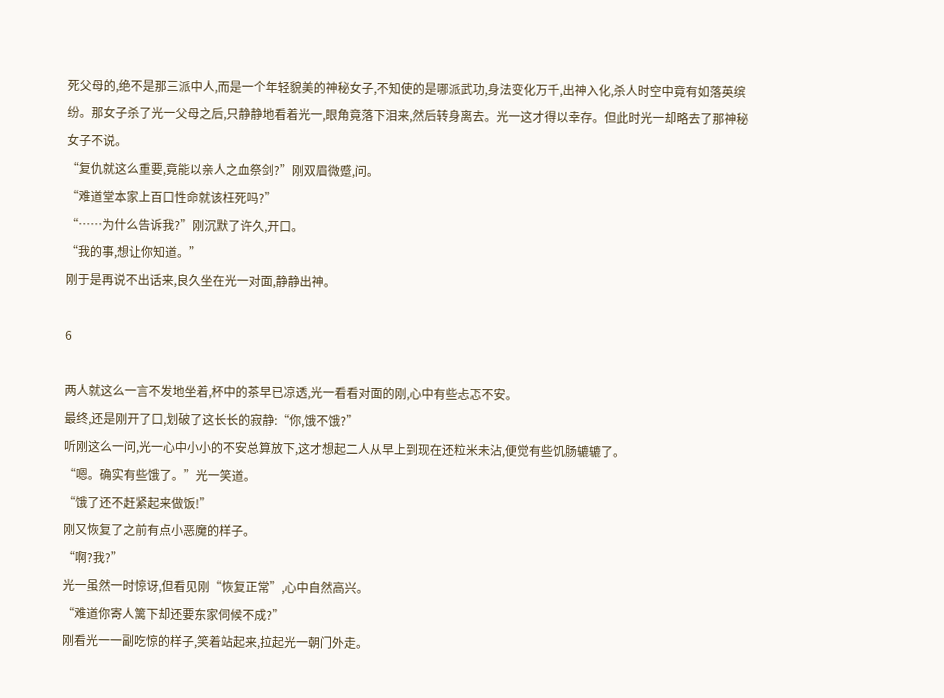死父母的,绝不是那三派中人,而是一个年轻貌美的神秘女子,不知使的是哪派武功,身法变化万千,出神入化,杀人时空中竟有如落英缤纷。那女子杀了光一父母之后,只静静地看着光一,眼角竟落下泪来,然后转身离去。光一这才得以幸存。但此时光一却略去了那神秘女子不说。
“复仇就这么重要,竟能以亲人之血祭剑?”刚双眉微蹙,问。
“难道堂本家上百口性命就该枉死吗?”
“……为什么告诉我?”刚沉默了许久,开口。
“我的事,想让你知道。”
刚于是再说不出话来,良久坐在光一对面,静静出神。

6

两人就这么一言不发地坐着,杯中的茶早已凉透,光一看看对面的刚,心中有些忐忑不安。
最终,还是刚开了口,划破了这长长的寂静:“你,饿不饿?”
听刚这么一问,光一心中小小的不安总算放下,这才想起二人从早上到现在还粒米未沾,便觉有些饥肠辘辘了。
“嗯。确实有些饿了。”光一笑道。
“饿了还不赶紧起来做饭!”
刚又恢复了之前有点小恶魔的样子。
“啊?我?”
光一虽然一时惊讶,但看见刚“恢复正常”,心中自然高兴。
“难道你寄人篱下却还要东家伺候不成?”
刚看光一一副吃惊的样子,笑着站起来,拉起光一朝门外走。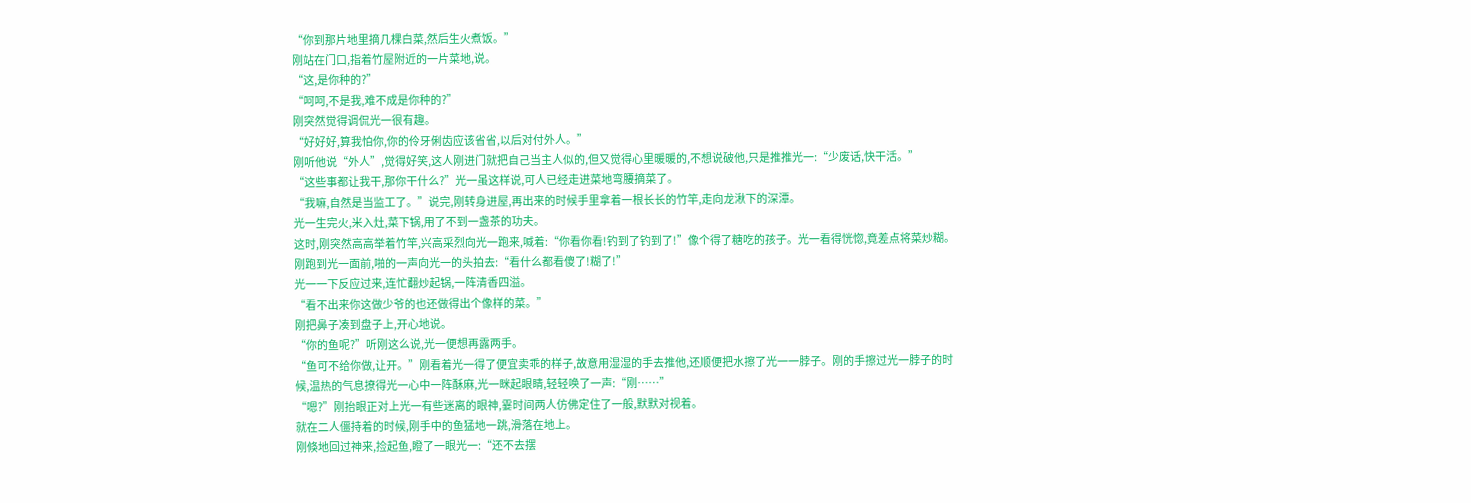“你到那片地里摘几棵白菜,然后生火煮饭。”
刚站在门口,指着竹屋附近的一片菜地,说。
“这,是你种的?”
“呵呵,不是我,难不成是你种的?”
刚突然觉得调侃光一很有趣。
“好好好,算我怕你,你的伶牙俐齿应该省省,以后对付外人。”
刚听他说“外人”,觉得好笑,这人刚进门就把自己当主人似的,但又觉得心里暖暖的,不想说破他,只是推推光一:“少废话,快干活。”
“这些事都让我干,那你干什么?”光一虽这样说,可人已经走进菜地弯腰摘菜了。
“我嘛,自然是当监工了。”说完,刚转身进屋,再出来的时候手里拿着一根长长的竹竿,走向龙湫下的深潭。
光一生完火,米入灶,菜下锅,用了不到一盏茶的功夫。
这时,刚突然高高举着竹竿,兴高采烈向光一跑来,喊着:“你看你看!钓到了钓到了!”像个得了糖吃的孩子。光一看得恍惚,竟差点将菜炒糊。
刚跑到光一面前,啪的一声向光一的头拍去:“看什么都看傻了!糊了!”
光一一下反应过来,连忙翻炒起锅,一阵清香四溢。
“看不出来你这做少爷的也还做得出个像样的菜。”
刚把鼻子凑到盘子上,开心地说。
“你的鱼呢?”听刚这么说,光一便想再露两手。
“鱼可不给你做,让开。”刚看着光一得了便宜卖乖的样子,故意用湿湿的手去推他,还顺便把水擦了光一一脖子。刚的手擦过光一脖子的时候,温热的气息撩得光一心中一阵酥麻,光一眯起眼睛,轻轻唤了一声:“刚……”
“嗯?”刚抬眼正对上光一有些迷离的眼神,霎时间两人仿佛定住了一般,默默对视着。
就在二人僵持着的时候,刚手中的鱼猛地一跳,滑落在地上。
刚倏地回过神来,捡起鱼,瞪了一眼光一:“还不去摆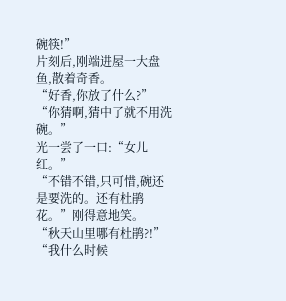碗筷!”
片刻后,刚端进屋一大盘鱼,散着奇香。
“好香,你放了什么?”
“你猜啊,猜中了就不用洗碗。”
光一尝了一口:“女儿红。”
“不错不错,只可惜,碗还是要洗的。还有杜鹃花。”刚得意地笑。
“秋天山里哪有杜鹃?!”
“我什么时候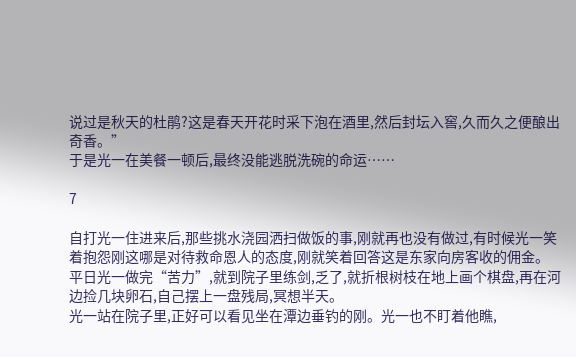说过是秋天的杜鹃?这是春天开花时采下泡在酒里,然后封坛入窖,久而久之便酿出奇香。”
于是光一在美餐一顿后,最终没能逃脱洗碗的命运……

7

自打光一住进来后,那些挑水浇园洒扫做饭的事,刚就再也没有做过,有时候光一笑着抱怨刚这哪是对待救命恩人的态度,刚就笑着回答这是东家向房客收的佣金。
平日光一做完“苦力”,就到院子里练剑,乏了,就折根树枝在地上画个棋盘,再在河边捡几块卵石,自己摆上一盘残局,冥想半天。
光一站在院子里,正好可以看见坐在潭边垂钓的刚。光一也不盯着他瞧,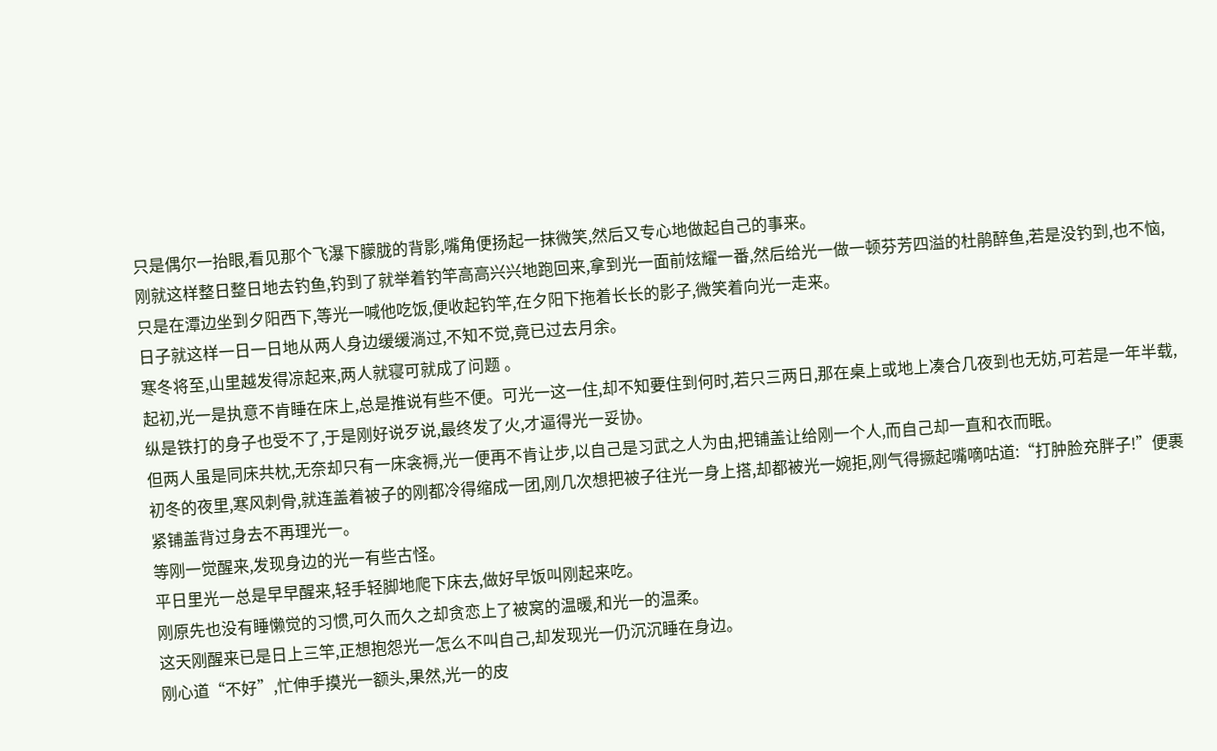只是偶尔一抬眼,看见那个飞瀑下朦胧的背影,嘴角便扬起一抹微笑,然后又专心地做起自己的事来。
刚就这样整日整日地去钓鱼,钓到了就举着钓竿高高兴兴地跑回来,拿到光一面前炫耀一番,然后给光一做一顿芬芳四溢的杜鹃醉鱼,若是没钓到,也不恼,只是在潭边坐到夕阳西下,等光一喊他吃饭,便收起钓竿,在夕阳下拖着长长的影子,微笑着向光一走来。
日子就这样一日一日地从两人身边缓缓淌过,不知不觉,竟已过去月余。
寒冬将至,山里越发得凉起来,两人就寝可就成了问题 。
起初,光一是执意不肯睡在床上,总是推说有些不便。可光一这一住,却不知要住到何时,若只三两日,那在桌上或地上凑合几夜到也无妨,可若是一年半载,纵是铁打的身子也受不了,于是刚好说歹说,最终发了火,才逼得光一妥协。
但两人虽是同床共枕,无奈却只有一床衾褥,光一便再不肯让步,以自己是习武之人为由,把铺盖让给刚一个人,而自己却一直和衣而眠。
初冬的夜里,寒风刺骨,就连盖着被子的刚都冷得缩成一团,刚几次想把被子往光一身上搭,却都被光一婉拒,刚气得撅起嘴嘀咕道:“打肿脸充胖子!”便裹紧铺盖背过身去不再理光一。
等刚一觉醒来,发现身边的光一有些古怪。
平日里光一总是早早醒来,轻手轻脚地爬下床去,做好早饭叫刚起来吃。
刚原先也没有睡懒觉的习惯,可久而久之却贪恋上了被窝的温暖,和光一的温柔。
这天刚醒来已是日上三竿,正想抱怨光一怎么不叫自己,却发现光一仍沉沉睡在身边。
刚心道“不好”,忙伸手摸光一额头,果然,光一的皮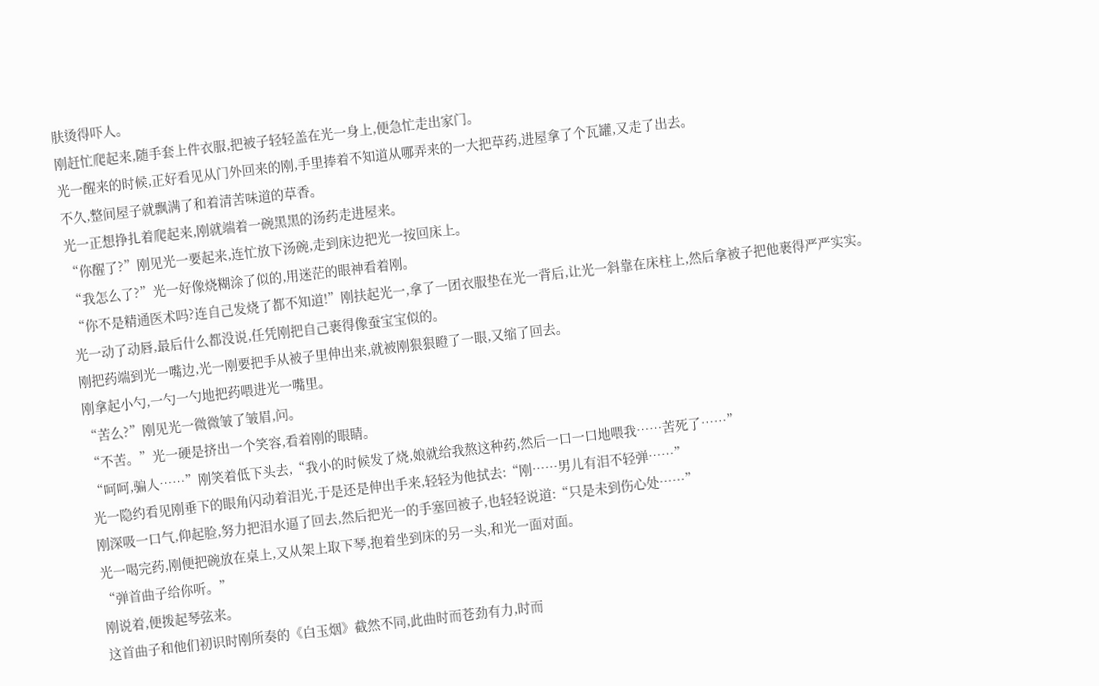肤烫得吓人。
刚赶忙爬起来,随手套上件衣服,把被子轻轻盖在光一身上,便急忙走出家门。
光一醒来的时候,正好看见从门外回来的刚,手里捧着不知道从哪弄来的一大把草药,进屋拿了个瓦罐,又走了出去。
不久,整间屋子就飘满了和着清苦味道的草香。
光一正想挣扎着爬起来,刚就端着一碗黑黑的汤药走进屋来。
“你醒了?”刚见光一要起来,连忙放下汤碗,走到床边把光一按回床上。
“我怎么了?”光一好像烧糊涂了似的,用迷茫的眼神看着刚。
“你不是精通医术吗?连自己发烧了都不知道!”刚扶起光一,拿了一团衣服垫在光一背后,让光一斜靠在床柱上,然后拿被子把他裹得严严实实。
光一动了动唇,最后什么都没说,任凭刚把自己裹得像蚕宝宝似的。
刚把药端到光一嘴边,光一刚要把手从被子里伸出来,就被刚狠狠瞪了一眼,又缩了回去。
刚拿起小勺,一勺一勺地把药喂进光一嘴里。
“苦么?”刚见光一微微皱了皱眉,问。
“不苦。”光一硬是挤出一个笑容,看着刚的眼睛。
“呵呵,骗人……”刚笑着低下头去,“我小的时候发了烧,娘就给我熬这种药,然后一口一口地喂我……苦死了……”
光一隐约看见刚垂下的眼角闪动着泪光,于是还是伸出手来,轻轻为他拭去:“刚……男儿有泪不轻弹……”
刚深吸一口气,仰起脸,努力把泪水逼了回去,然后把光一的手塞回被子,也轻轻说道:“只是未到伤心处……”
光一喝完药,刚便把碗放在桌上,又从架上取下琴,抱着坐到床的另一头,和光一面对面。
“弹首曲子给你听。”
刚说着,便拨起琴弦来。
这首曲子和他们初识时刚所奏的《白玉烟》截然不同,此曲时而苍劲有力,时而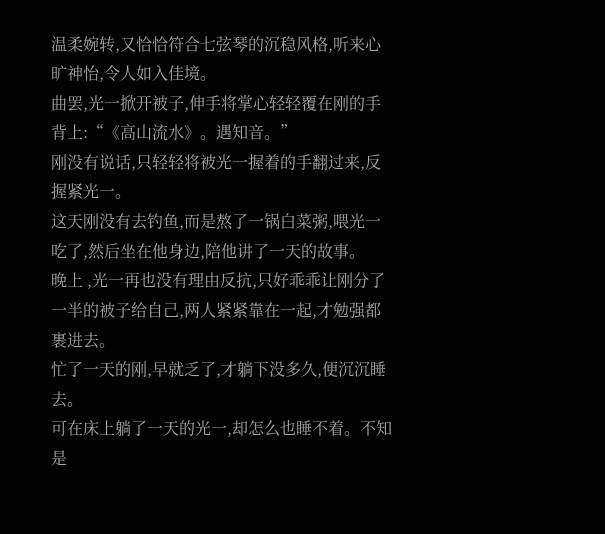温柔婉转,又恰恰符合七弦琴的沉稳风格,听来心旷神怡,令人如入佳境。
曲罢,光一掀开被子,伸手将掌心轻轻覆在刚的手背上:“《高山流水》。遇知音。”
刚没有说话,只轻轻将被光一握着的手翻过来,反握紧光一。
这天刚没有去钓鱼,而是熬了一锅白菜粥,喂光一吃了,然后坐在他身边,陪他讲了一天的故事。
晚上 ,光一再也没有理由反抗,只好乖乖让刚分了一半的被子给自己,两人紧紧靠在一起,才勉强都裹进去。
忙了一天的刚,早就乏了,才躺下没多久,便沉沉睡去。
可在床上躺了一天的光一,却怎么也睡不着。不知是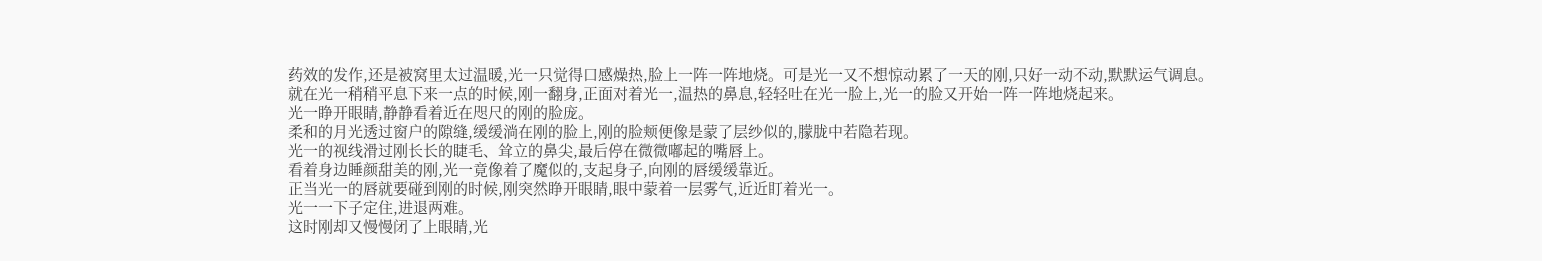药效的发作,还是被窝里太过温暖,光一只觉得口感燥热,脸上一阵一阵地烧。可是光一又不想惊动累了一天的刚,只好一动不动,默默运气调息。
就在光一稍稍平息下来一点的时候,刚一翻身,正面对着光一,温热的鼻息,轻轻吐在光一脸上,光一的脸又开始一阵一阵地烧起来。
光一睁开眼睛,静静看着近在咫尺的刚的脸庞。
柔和的月光透过窗户的隙缝,缓缓淌在刚的脸上,刚的脸颊便像是蒙了层纱似的,朦胧中若隐若现。
光一的视线滑过刚长长的睫毛、耸立的鼻尖,最后停在微微嘟起的嘴唇上。
看着身边睡颜甜美的刚,光一竟像着了魔似的,支起身子,向刚的唇缓缓靠近。
正当光一的唇就要碰到刚的时候,刚突然睁开眼睛,眼中蒙着一层雾气,近近盯着光一。
光一一下子定住,进退两难。
这时刚却又慢慢闭了上眼睛,光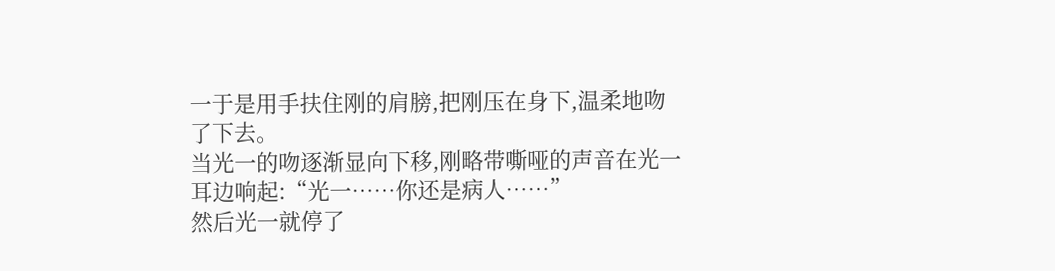一于是用手扶住刚的肩膀,把刚压在身下,温柔地吻了下去。
当光一的吻逐渐显向下移,刚略带嘶哑的声音在光一耳边响起:“光一……你还是病人……”
然后光一就停了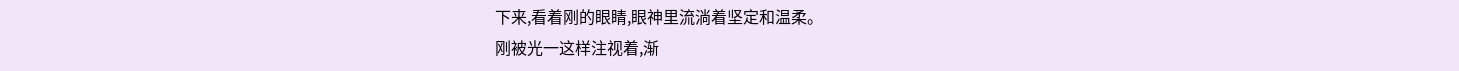下来,看着刚的眼睛,眼神里流淌着坚定和温柔。
刚被光一这样注视着,渐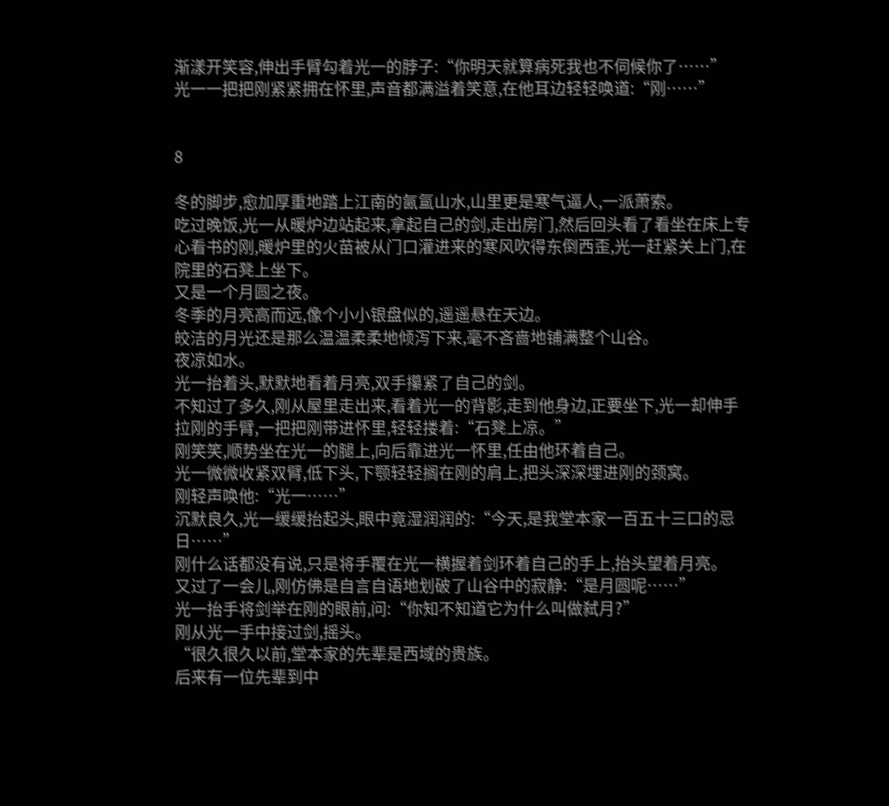渐漾开笑容,伸出手臂勾着光一的脖子:“你明天就算病死我也不伺候你了……”
光一一把把刚紧紧拥在怀里,声音都满溢着笑意,在他耳边轻轻唤道:“刚……”


8

冬的脚步,愈加厚重地踏上江南的氤氲山水,山里更是寒气逼人,一派萧索。
吃过晚饭,光一从暖炉边站起来,拿起自己的剑,走出房门,然后回头看了看坐在床上专心看书的刚,暖炉里的火苗被从门口灌进来的寒风吹得东倒西歪,光一赶紧关上门,在院里的石凳上坐下。
又是一个月圆之夜。
冬季的月亮高而远,像个小小银盘似的,遥遥悬在天边。
皎洁的月光还是那么温温柔柔地倾泻下来,毫不吝啬地铺满整个山谷。
夜凉如水。
光一抬着头,默默地看着月亮,双手攥紧了自己的剑。
不知过了多久,刚从屋里走出来,看着光一的背影,走到他身边,正要坐下,光一却伸手拉刚的手臂,一把把刚带进怀里,轻轻搂着:“石凳上凉。”
刚笑笑,顺势坐在光一的腿上,向后靠进光一怀里,任由他环着自己。
光一微微收紧双臂,低下头,下颚轻轻搁在刚的肩上,把头深深埋进刚的颈窝。
刚轻声唤他:“光一……”
沉默良久,光一缓缓抬起头,眼中竟湿润润的:“今天,是我堂本家一百五十三口的忌日……”
刚什么话都没有说,只是将手覆在光一横握着剑环着自己的手上,抬头望着月亮。
又过了一会儿,刚仿佛是自言自语地划破了山谷中的寂静:“是月圆呢……”
光一抬手将剑举在刚的眼前,问:“你知不知道它为什么叫做弑月?”
刚从光一手中接过剑,摇头。
“很久很久以前,堂本家的先辈是西域的贵族。
后来有一位先辈到中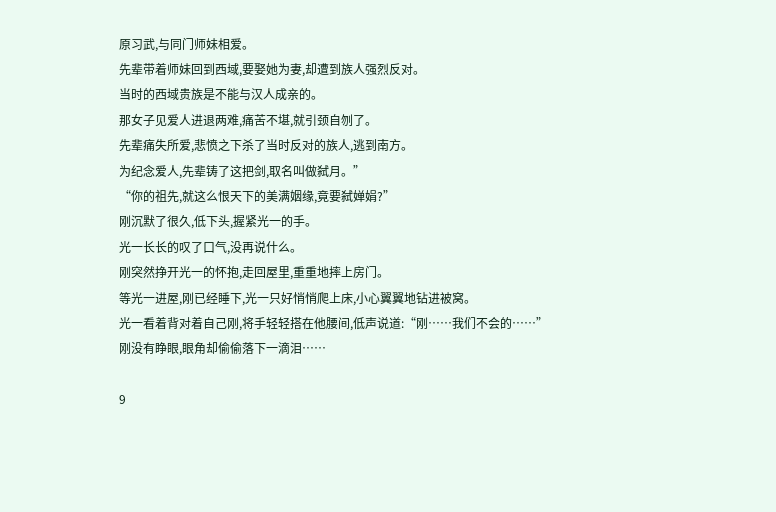原习武,与同门师妹相爱。
先辈带着师妹回到西域,要娶她为妻,却遭到族人强烈反对。
当时的西域贵族是不能与汉人成亲的。
那女子见爱人进退两难,痛苦不堪,就引颈自刎了。
先辈痛失所爱,悲愤之下杀了当时反对的族人,逃到南方。
为纪念爱人,先辈铸了这把剑,取名叫做弑月。”
“你的祖先,就这么恨天下的美满姻缘,竟要弑婵娟?”
刚沉默了很久,低下头,握紧光一的手。
光一长长的叹了口气,没再说什么。
刚突然挣开光一的怀抱,走回屋里,重重地摔上房门。
等光一进屋,刚已经睡下,光一只好悄悄爬上床,小心翼翼地钻进被窝。
光一看着背对着自己刚,将手轻轻搭在他腰间,低声说道:“刚……我们不会的……”
刚没有睁眼,眼角却偷偷落下一滴泪……

9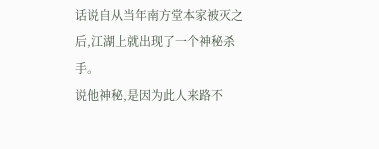话说自从当年南方堂本家被灭之后,江湖上就出现了一个神秘杀手。
说他神秘,是因为此人来路不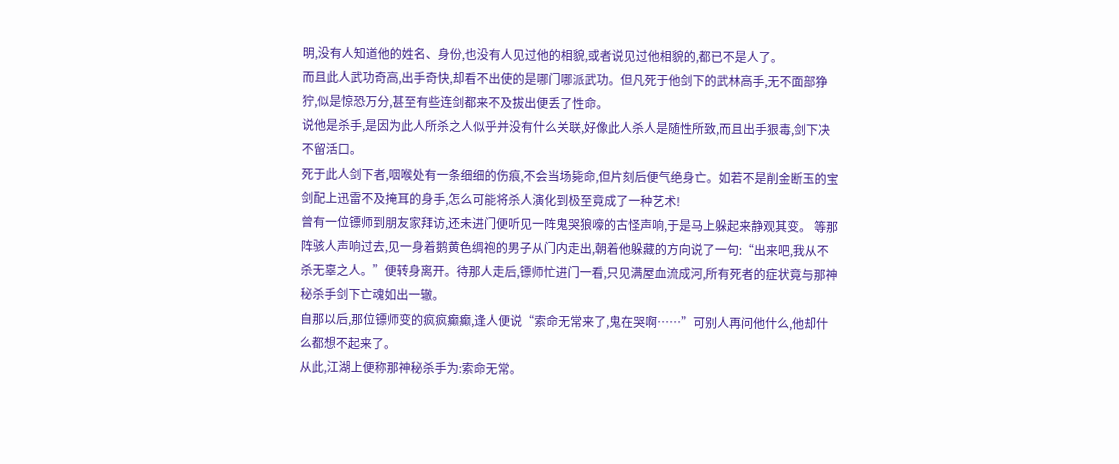明,没有人知道他的姓名、身份,也没有人见过他的相貌,或者说见过他相貌的,都已不是人了。
而且此人武功奇高,出手奇快,却看不出使的是哪门哪派武功。但凡死于他剑下的武林高手,无不面部狰狞,似是惊恐万分,甚至有些连剑都来不及拔出便丢了性命。
说他是杀手,是因为此人所杀之人似乎并没有什么关联,好像此人杀人是随性所致,而且出手狠毒,剑下决不留活口。
死于此人剑下者,咽喉处有一条细细的伤痕,不会当场毙命,但片刻后便气绝身亡。如若不是削金断玉的宝剑配上迅雷不及掩耳的身手,怎么可能将杀人演化到极至竟成了一种艺术!
曾有一位镖师到朋友家拜访,还未进门便听见一阵鬼哭狼嚎的古怪声响,于是马上躲起来静观其变。 等那阵骇人声响过去,见一身着鹅黄色绸袍的男子从门内走出,朝着他躲藏的方向说了一句:“出来吧,我从不杀无辜之人。”便转身离开。待那人走后,镖师忙进门一看,只见满屋血流成河,所有死者的症状竟与那神秘杀手剑下亡魂如出一辙。
自那以后,那位镖师变的疯疯癫癫,逢人便说“索命无常来了,鬼在哭啊……”可别人再问他什么,他却什么都想不起来了。
从此,江湖上便称那神秘杀手为:索命无常。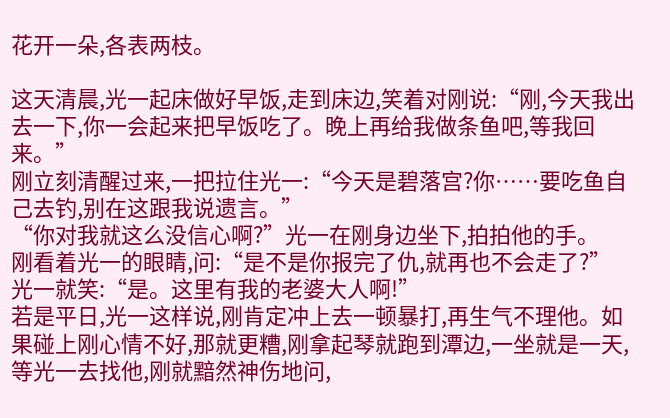花开一朵,各表两枝。

这天清晨,光一起床做好早饭,走到床边,笑着对刚说:“刚,今天我出去一下,你一会起来把早饭吃了。晚上再给我做条鱼吧,等我回来。”
刚立刻清醒过来,一把拉住光一:“今天是碧落宫?你……要吃鱼自己去钓,别在这跟我说遗言。”
“你对我就这么没信心啊?”光一在刚身边坐下,拍拍他的手。
刚看着光一的眼睛,问:“是不是你报完了仇,就再也不会走了?”
光一就笑:“是。这里有我的老婆大人啊!”
若是平日,光一这样说,刚肯定冲上去一顿暴打,再生气不理他。如果碰上刚心情不好,那就更糟,刚拿起琴就跑到潭边,一坐就是一天,等光一去找他,刚就黯然神伤地问,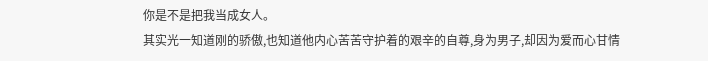你是不是把我当成女人。
其实光一知道刚的骄傲,也知道他内心苦苦守护着的艰辛的自尊,身为男子,却因为爱而心甘情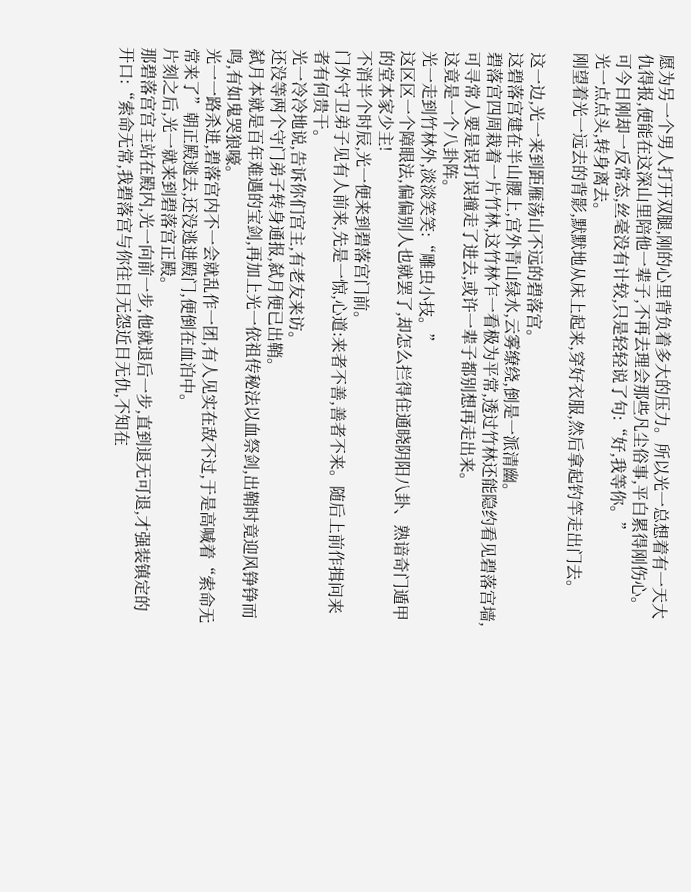愿为另一个男人打开双腿,刚的心里背负着多大的压力。所以光一总想着有一天大仇得报,便能在这深山里陪他一辈子,不再去理会那些凡尘俗事,平白累得刚伤心。
可今日刚却一反常态,丝毫没有计较,只是轻轻说了句:“好,我等你。”
光一点点头,转身离去。
刚望着光一远去的背影,默默地从床上起来,穿好衣服,然后拿起钓竿走出门去。

这一边,光一来到距雁荡山不远的碧落宫。
这碧落宫建在半山腰上,宫外青山绿水,云雾缭绕,倒是一派清幽。
碧落宫四周栽着一片竹林,这竹林乍一看极为平常,透过竹林还能隐约看见碧落宫墙,可寻常人要是误打误撞走了进去,或许一辈子都别想再走出来。
这竟是一个八卦阵。
光一走到竹林外,淡淡笑笑:“雕虫小技。”
这区区一个障眼法,偏偏别人也就罢了,却怎么拦得住通晓阴阳八卦、熟谙奇门遁甲的堂本家少主!
不消半个时辰,光一便来到碧落宫门前。
门外守卫弟子见有人前来,先是一惊,心道:来者不善,善者不来。随后上前作揖问来者有何贵干。
光一冷冷地说,告诉你们宫主,有老友来访。
还没等两个守门弟子转身通报,弑月便已出鞘。
弑月本就是百年难遇的宝剑,再加上光一依祖传秘法以血祭剑,出鞘时竟迎风铮铮而鸣,有如鬼哭狼嚎。
光一一路杀进,碧落宫内不一会就乱作一团,有人见实在敌不过,于是高喊着“索命无常来了”朝正殿逃去,还没逃进殿门,便倒在血泊中。
片刻之后,光一就来到碧落宫正殿。
那碧落宫宫主站在殿内,光一向前一步,他就退后一步,直到退无可退,才强装镇定的开口:“索命无常,我碧落宫与你往日无怨近日无仇,不知在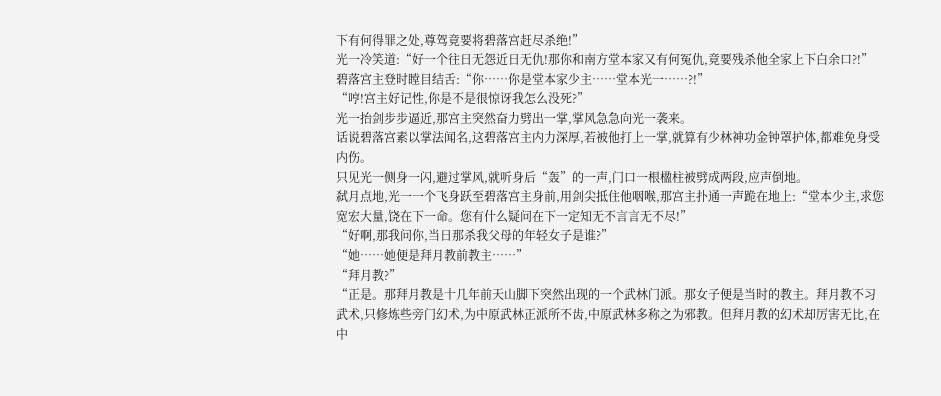下有何得罪之处,尊驾竟要将碧落宫赶尽杀绝!”
光一冷笑道:“好一个往日无怨近日无仇!那你和南方堂本家又有何冤仇,竟要残杀他全家上下白余口?!”
碧落宫主登时瞠目结舌:“你……你是堂本家少主……堂本光一……?!”
“哼!宫主好记性,你是不是很惊讶我怎么没死?”
光一抬剑步步逼近,那宫主突然奋力劈出一掌,掌风急急向光一袭来。
话说碧落宫素以掌法闻名,这碧落宫主内力深厚,若被他打上一掌,就算有少林神功金钟罩护体,都难免身受内伤。
只见光一侧身一闪,避过掌风,就听身后“轰”的一声,门口一根楹柱被劈成两段,应声倒地。
弑月点地,光一一个飞身跃至碧落宫主身前,用剑尖抵住他咽喉,那宫主扑通一声跪在地上:“堂本少主,求您宽宏大量,饶在下一命。您有什么疑问在下一定知无不言言无不尽!”
“好啊,那我问你,当日那杀我父母的年轻女子是谁?”
“她……她便是拜月教前教主……”
“拜月教?”
“正是。那拜月教是十几年前天山脚下突然出现的一个武林门派。那女子便是当时的教主。拜月教不习武术,只修炼些旁门幻术,为中原武林正派所不齿,中原武林多称之为邪教。但拜月教的幻术却厉害无比,在中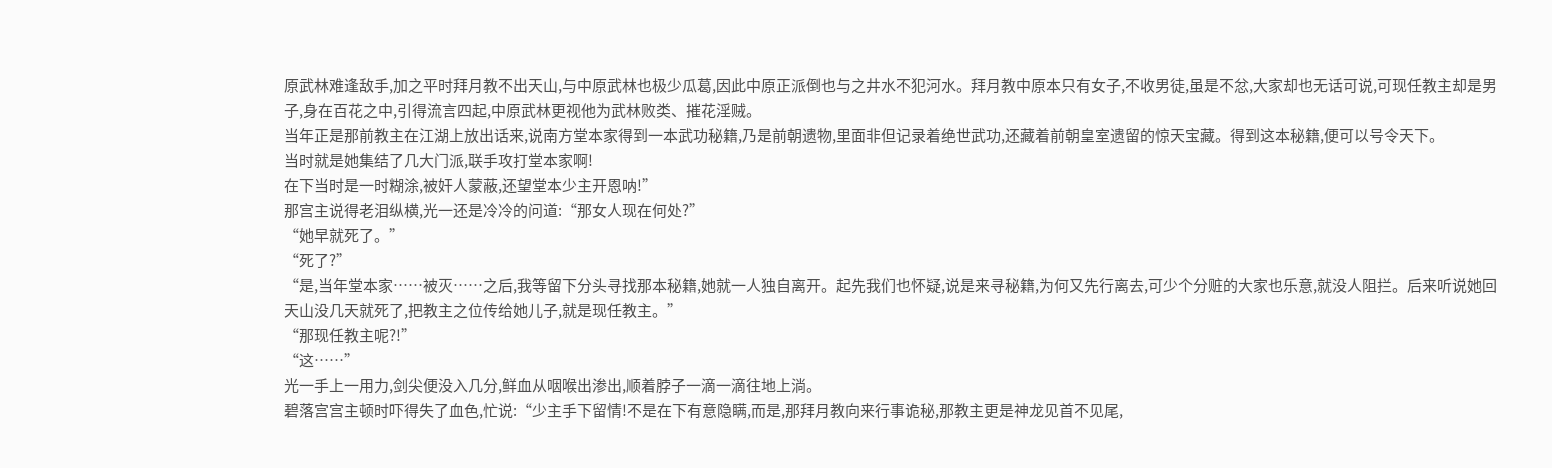原武林难逢敌手,加之平时拜月教不出天山,与中原武林也极少瓜葛,因此中原正派倒也与之井水不犯河水。拜月教中原本只有女子,不收男徒,虽是不忿,大家却也无话可说,可现任教主却是男子,身在百花之中,引得流言四起,中原武林更视他为武林败类、摧花淫贼。
当年正是那前教主在江湖上放出话来,说南方堂本家得到一本武功秘籍,乃是前朝遗物,里面非但记录着绝世武功,还藏着前朝皇室遗留的惊天宝藏。得到这本秘籍,便可以号令天下。
当时就是她集结了几大门派,联手攻打堂本家啊!
在下当时是一时糊涂,被奸人蒙蔽,还望堂本少主开恩呐!”
那宫主说得老泪纵横,光一还是冷冷的问道:“那女人现在何处?”
“她早就死了。”
“死了?”
“是,当年堂本家……被灭……之后,我等留下分头寻找那本秘籍,她就一人独自离开。起先我们也怀疑,说是来寻秘籍,为何又先行离去,可少个分赃的大家也乐意,就没人阻拦。后来听说她回天山没几天就死了,把教主之位传给她儿子,就是现任教主。”
“那现任教主呢?!”
“这……”
光一手上一用力,剑尖便没入几分,鲜血从咽喉出渗出,顺着脖子一滴一滴往地上淌。
碧落宫宫主顿时吓得失了血色,忙说:“少主手下留情!不是在下有意隐瞒,而是,那拜月教向来行事诡秘,那教主更是神龙见首不见尾,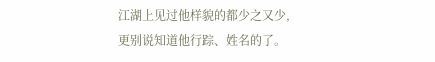江湖上见过他样貌的都少之又少,更别说知道他行踪、姓名的了。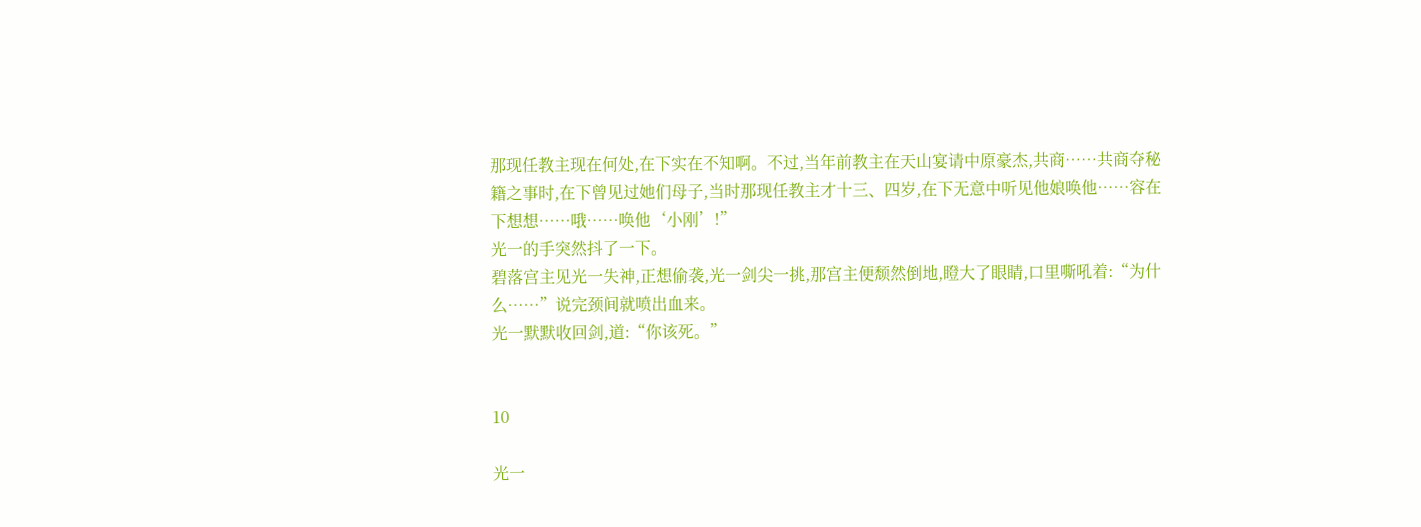那现任教主现在何处,在下实在不知啊。不过,当年前教主在天山宴请中原豪杰,共商……共商夺秘籍之事时,在下曾见过她们母子,当时那现任教主才十三、四岁,在下无意中听见他娘唤他……容在下想想……哦……唤他‘小刚’!”
光一的手突然抖了一下。
碧落宫主见光一失神,正想偷袭,光一剑尖一挑,那宫主便颓然倒地,瞪大了眼睛,口里嘶吼着:“为什么……”说完颈间就喷出血来。
光一默默收回剑,道:“你该死。”


10

光一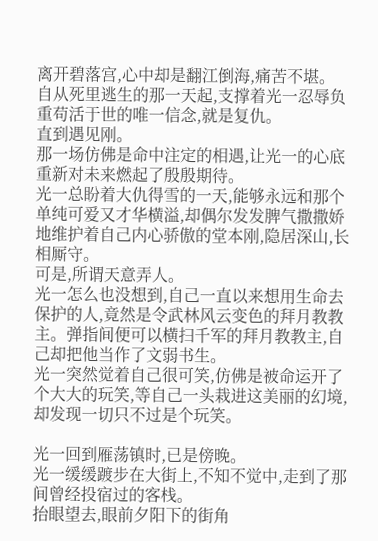离开碧落宫,心中却是翻江倒海,痛苦不堪。
自从死里逃生的那一天起,支撑着光一忍辱负重苟活于世的唯一信念,就是复仇。
直到遇见刚。
那一场仿佛是命中注定的相遇,让光一的心底重新对未来燃起了殷殷期待。
光一总盼着大仇得雪的一天,能够永远和那个单纯可爱又才华横溢,却偶尔发发脾气撒撒娇地维护着自己内心骄傲的堂本刚,隐居深山,长相厮守。
可是,所谓天意弄人。
光一怎么也没想到,自己一直以来想用生命去保护的人,竟然是令武林风云变色的拜月教教主。弹指间便可以横扫千军的拜月教教主,自己却把他当作了文弱书生。
光一突然觉着自己很可笑,仿佛是被命运开了个大大的玩笑,等自己一头栽进这美丽的幻境,却发现一切只不过是个玩笑。

光一回到雁荡镇时,已是傍晚。
光一缓缓踱步在大街上,不知不觉中,走到了那间曾经投宿过的客栈。
抬眼望去,眼前夕阳下的街角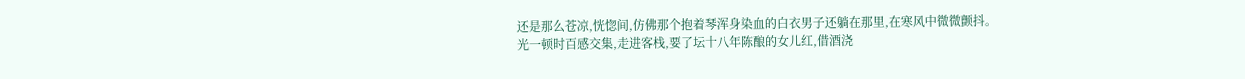还是那么苍凉,恍惚间,仿佛那个抱着琴浑身染血的白衣男子还躺在那里,在寒风中微微颤抖。
光一顿时百感交集,走进客栈,要了坛十八年陈酿的女儿红,借酒浇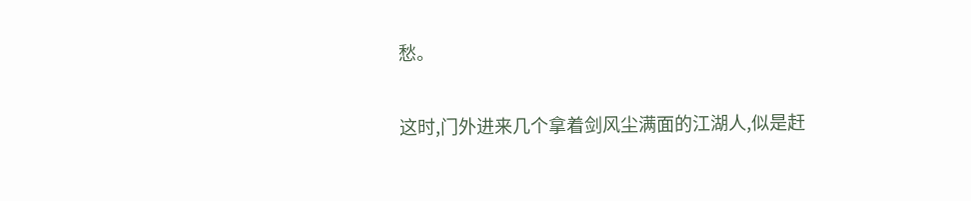愁。

这时,门外进来几个拿着剑风尘满面的江湖人,似是赶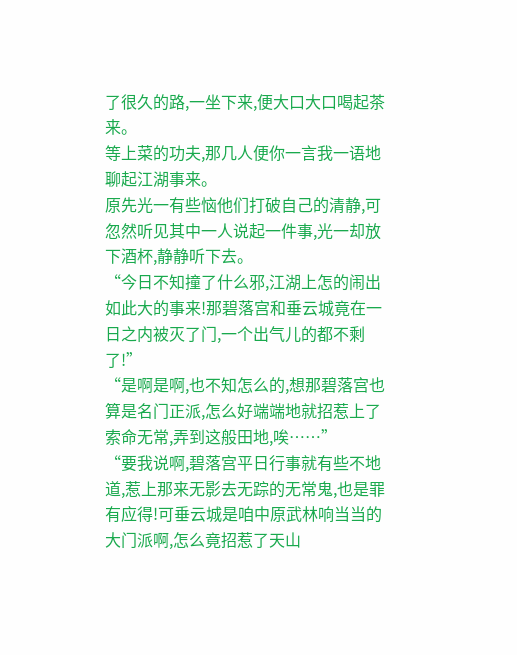了很久的路,一坐下来,便大口大口喝起茶来。
等上菜的功夫,那几人便你一言我一语地聊起江湖事来。
原先光一有些恼他们打破自己的清静,可忽然听见其中一人说起一件事,光一却放下酒杯,静静听下去。
“今日不知撞了什么邪,江湖上怎的闹出如此大的事来!那碧落宫和垂云城竟在一日之内被灭了门,一个出气儿的都不剩了!”
“是啊是啊,也不知怎么的,想那碧落宫也算是名门正派,怎么好端端地就招惹上了索命无常,弄到这般田地,唉……”
“要我说啊,碧落宫平日行事就有些不地道,惹上那来无影去无踪的无常鬼,也是罪有应得!可垂云城是咱中原武林响当当的大门派啊,怎么竟招惹了天山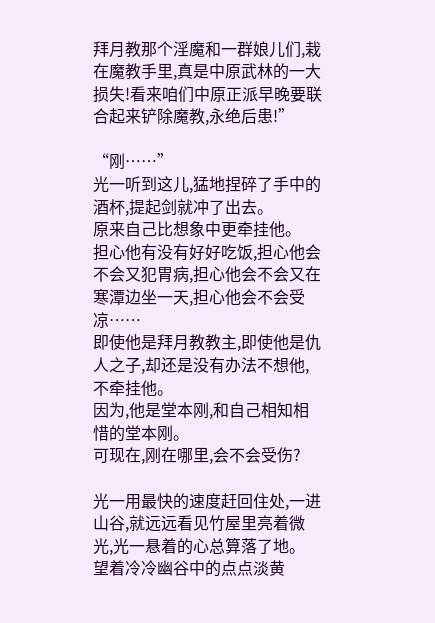拜月教那个淫魔和一群娘儿们,栽在魔教手里,真是中原武林的一大损失!看来咱们中原正派早晚要联合起来铲除魔教,永绝后患!”

“刚……”
光一听到这儿,猛地捏碎了手中的酒杯,提起剑就冲了出去。
原来自己比想象中更牵挂他。
担心他有没有好好吃饭,担心他会不会又犯胃病,担心他会不会又在寒潭边坐一天,担心他会不会受凉……
即使他是拜月教教主,即使他是仇人之子,却还是没有办法不想他,不牵挂他。
因为,他是堂本刚,和自己相知相惜的堂本刚。
可现在,刚在哪里,会不会受伤?

光一用最快的速度赶回住处,一进山谷,就远远看见竹屋里亮着微光,光一悬着的心总算落了地。
望着冷冷幽谷中的点点淡黄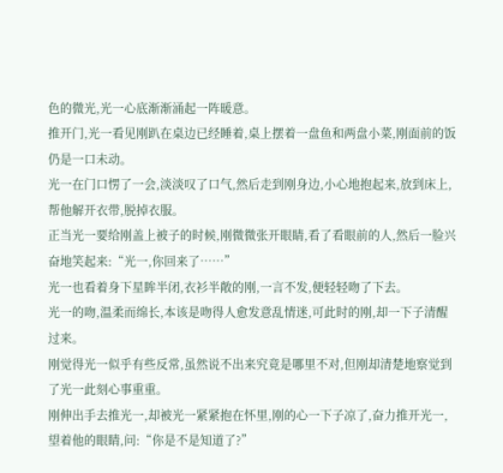色的微光,光一心底渐渐涌起一阵暖意。
推开门,光一看见刚趴在桌边已经睡着,桌上摆着一盘鱼和两盘小菜,刚面前的饭仍是一口未动。
光一在门口愣了一会,淡淡叹了口气,然后走到刚身边,小心地抱起来,放到床上,帮他解开衣带,脱掉衣服。
正当光一要给刚盖上被子的时候,刚微微张开眼睛,看了看眼前的人,然后一脸兴奋地笑起来:“光一,你回来了……”
光一也看着身下星眸半闭,衣衫半敞的刚,一言不发,便轻轻吻了下去。
光一的吻,温柔而绵长,本该是吻得人愈发意乱情迷,可此时的刚,却一下子清醒过来。
刚觉得光一似乎有些反常,虽然说不出来究竟是哪里不对,但刚却清楚地察觉到了光一此刻心事重重。
刚伸出手去推光一,却被光一紧紧抱在怀里,刚的心一下子凉了,奋力推开光一,望着他的眼睛,问:“你是不是知道了?”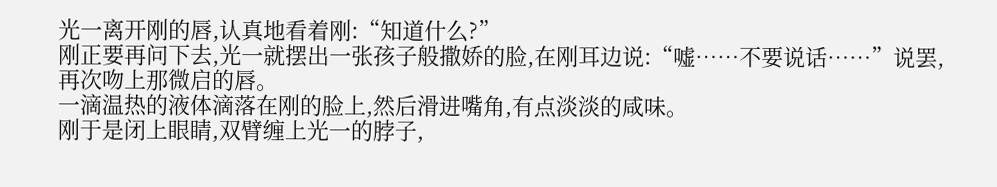光一离开刚的唇,认真地看着刚:“知道什么?”
刚正要再问下去,光一就摆出一张孩子般撒娇的脸,在刚耳边说:“嘘……不要说话……”说罢,再次吻上那微启的唇。
一滴温热的液体滴落在刚的脸上,然后滑进嘴角,有点淡淡的咸味。
刚于是闭上眼睛,双臂缠上光一的脖子,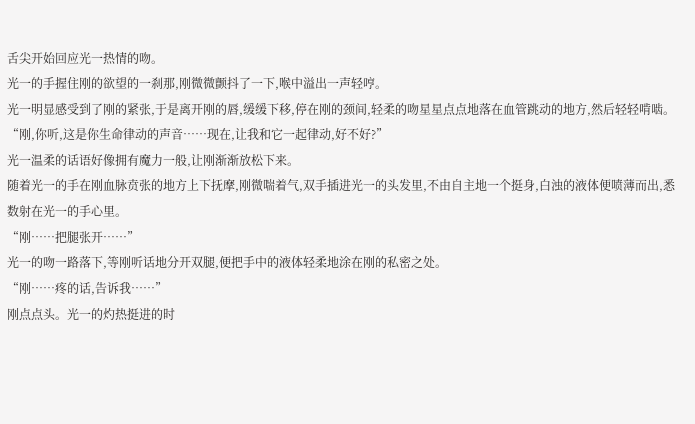舌尖开始回应光一热情的吻。
光一的手握住刚的欲望的一刹那,刚微微颤抖了一下,喉中溢出一声轻哼。
光一明显感受到了刚的紧张,于是离开刚的唇,缓缓下移,停在刚的颈间,轻柔的吻星星点点地落在血管跳动的地方,然后轻轻啃啮。
“刚,你听,这是你生命律动的声音……现在,让我和它一起律动,好不好?”
光一温柔的话语好像拥有魔力一般,让刚渐渐放松下来。
随着光一的手在刚血脉贲张的地方上下抚摩,刚微喘着气,双手插进光一的头发里,不由自主地一个挺身,白浊的液体便喷薄而出,悉数射在光一的手心里。
“刚……把腿张开……”
光一的吻一路落下,等刚听话地分开双腿,便把手中的液体轻柔地涂在刚的私密之处。
“刚……疼的话,告诉我……”
刚点点头。光一的灼热挺进的时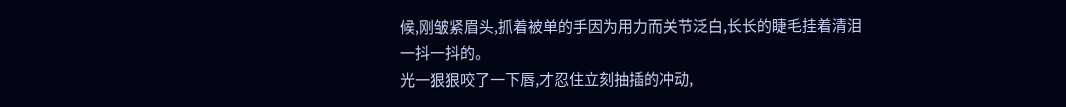候,刚皱紧眉头,抓着被单的手因为用力而关节泛白,长长的睫毛挂着清泪一抖一抖的。
光一狠狠咬了一下唇,才忍住立刻抽插的冲动,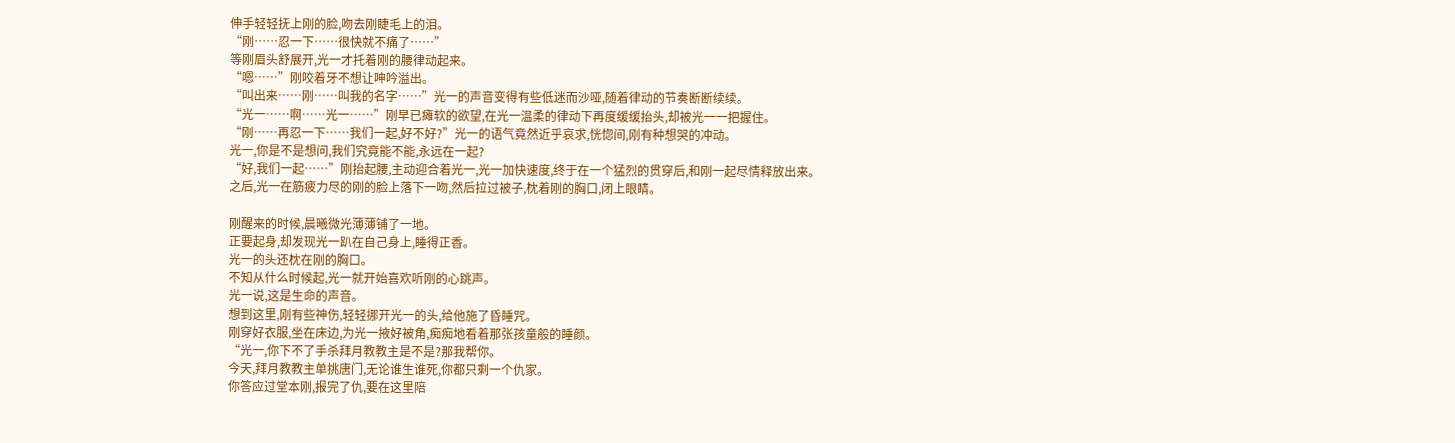伸手轻轻抚上刚的脸,吻去刚睫毛上的泪。
“刚……忍一下……很快就不痛了……”
等刚眉头舒展开,光一才托着刚的腰律动起来。
“嗯……”刚咬着牙不想让呻吟溢出。
“叫出来……刚……叫我的名字……”光一的声音变得有些低迷而沙哑,随着律动的节奏断断续续。
“光一……啊……光一……”刚早已瘫软的欲望,在光一温柔的律动下再度缓缓抬头,却被光一一把握住。
“刚……再忍一下……我们一起,好不好?”光一的语气竟然近乎哀求,恍惚间,刚有种想哭的冲动。
光一,你是不是想问,我们究竟能不能,永远在一起?
“好,我们一起……”刚抬起腰,主动迎合着光一,光一加快速度,终于在一个猛烈的贯穿后,和刚一起尽情释放出来。
之后,光一在筋疲力尽的刚的脸上落下一吻,然后拉过被子,枕着刚的胸口,闭上眼睛。

刚醒来的时候,晨曦微光薄薄铺了一地。
正要起身,却发现光一趴在自己身上,睡得正香。
光一的头还枕在刚的胸口。
不知从什么时候起,光一就开始喜欢听刚的心跳声。
光一说,这是生命的声音。
想到这里,刚有些神伤,轻轻挪开光一的头,给他施了昏睡咒。
刚穿好衣服,坐在床边,为光一掖好被角,痴痴地看着那张孩童般的睡颜。
“光一,你下不了手杀拜月教教主是不是?那我帮你。
今天,拜月教教主单挑唐门,无论谁生谁死,你都只剩一个仇家。
你答应过堂本刚,报完了仇,要在这里陪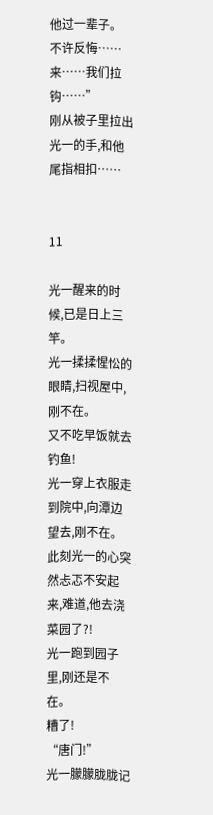他过一辈子。
不许反悔……来……我们拉钩……”
刚从被子里拉出光一的手,和他尾指相扣……


11

光一醒来的时候,已是日上三竿。
光一揉揉惺忪的眼睛,扫视屋中,刚不在。
又不吃早饭就去钓鱼!
光一穿上衣服走到院中,向潭边望去,刚不在。
此刻光一的心突然忐忑不安起来,难道,他去浇菜园了?!
光一跑到园子里,刚还是不在。
糟了!
“唐门!”
光一朦朦胧胧记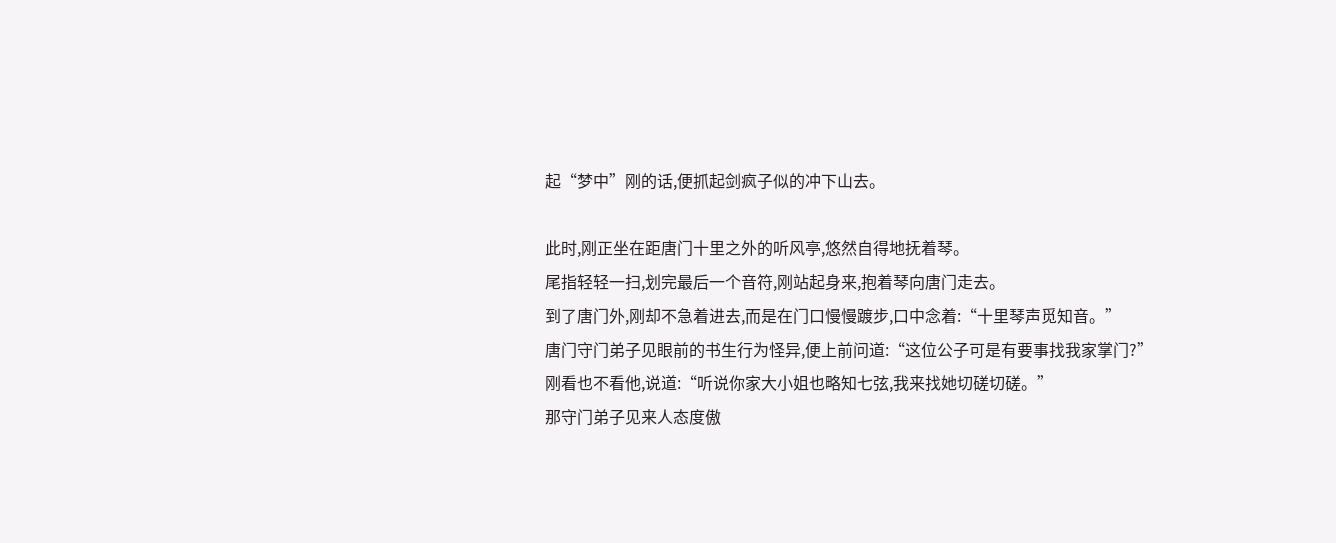起“梦中”刚的话,便抓起剑疯子似的冲下山去。

此时,刚正坐在距唐门十里之外的听风亭,悠然自得地抚着琴。
尾指轻轻一扫,划完最后一个音符,刚站起身来,抱着琴向唐门走去。
到了唐门外,刚却不急着进去,而是在门口慢慢踱步,口中念着:“十里琴声觅知音。”
唐门守门弟子见眼前的书生行为怪异,便上前问道:“这位公子可是有要事找我家掌门?”
刚看也不看他,说道:“听说你家大小姐也略知七弦,我来找她切磋切磋。”
那守门弟子见来人态度傲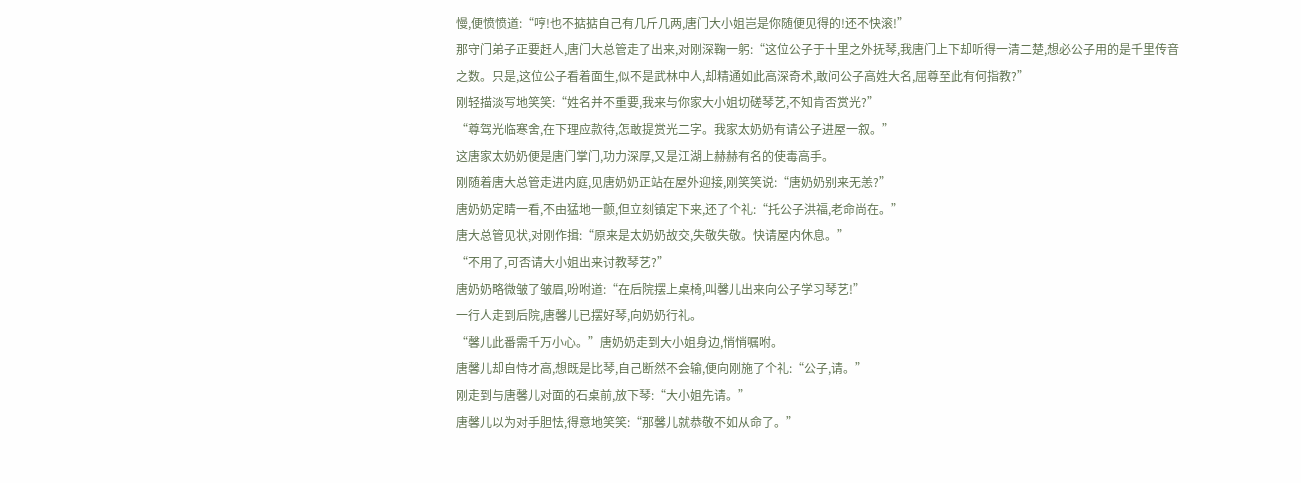慢,便愤愤道:“哼!也不掂掂自己有几斤几两,唐门大小姐岂是你随便见得的!还不快滚!”
那守门弟子正要赶人,唐门大总管走了出来,对刚深鞠一躬:“这位公子于十里之外抚琴,我唐门上下却听得一清二楚,想必公子用的是千里传音之数。只是,这位公子看着面生,似不是武林中人,却精通如此高深奇术,敢问公子高姓大名,屈尊至此有何指教?”
刚轻描淡写地笑笑:“姓名并不重要,我来与你家大小姐切磋琴艺,不知肯否赏光?”
“尊驾光临寒舍,在下理应款待,怎敢提赏光二字。我家太奶奶有请公子进屋一叙。”
这唐家太奶奶便是唐门掌门,功力深厚,又是江湖上赫赫有名的使毒高手。
刚随着唐大总管走进内庭,见唐奶奶正站在屋外迎接,刚笑笑说:“唐奶奶别来无恙?”
唐奶奶定睛一看,不由猛地一颤,但立刻镇定下来,还了个礼:“托公子洪福,老命尚在。”
唐大总管见状,对刚作揖:“原来是太奶奶故交,失敬失敬。快请屋内休息。”
“不用了,可否请大小姐出来讨教琴艺?”
唐奶奶略微皱了皱眉,吩咐道:“在后院摆上桌椅,叫馨儿出来向公子学习琴艺!”
一行人走到后院,唐馨儿已摆好琴,向奶奶行礼。
“馨儿此番需千万小心。”唐奶奶走到大小姐身边,悄悄嘱咐。
唐馨儿却自恃才高,想既是比琴,自己断然不会输,便向刚施了个礼:“公子,请。”
刚走到与唐馨儿对面的石桌前,放下琴:“大小姐先请。”
唐馨儿以为对手胆怯,得意地笑笑:“那馨儿就恭敬不如从命了。”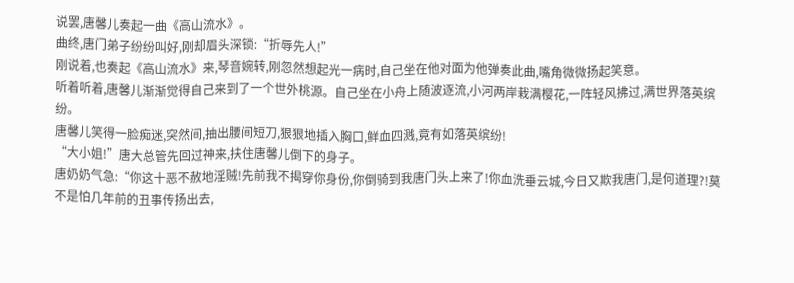说罢,唐馨儿奏起一曲《高山流水》。
曲终,唐门弟子纷纷叫好,刚却眉头深锁:“折辱先人!”
刚说着,也奏起《高山流水》来,琴音婉转,刚忽然想起光一病时,自己坐在他对面为他弹奏此曲,嘴角微微扬起笑意。
听着听着,唐馨儿渐渐觉得自己来到了一个世外桃源。自己坐在小舟上随波逐流,小河两岸栽满樱花,一阵轻风拂过,满世界落英缤纷。
唐馨儿笑得一脸痴迷,突然间,抽出腰间短刀,狠狠地插入胸口,鲜血四溅,竟有如落英缤纷!
“大小姐!”唐大总管先回过神来,扶住唐馨儿倒下的身子。
唐奶奶气急:“你这十恶不赦地淫贼!先前我不揭穿你身份,你倒骑到我唐门头上来了!你血洗垂云城,今日又欺我唐门,是何道理?!莫不是怕几年前的丑事传扬出去,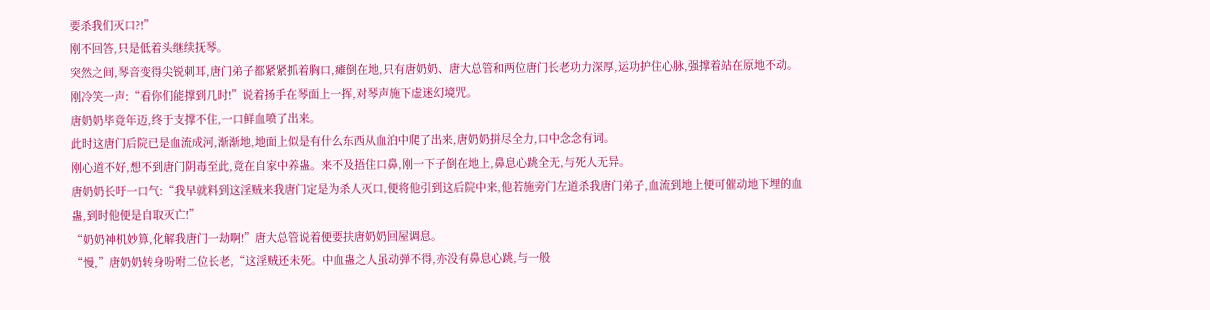要杀我们灭口?!”
刚不回答,只是低着头继续抚琴。
突然之间,琴音变得尖锐刺耳,唐门弟子都紧紧抓着胸口,瘫倒在地,只有唐奶奶、唐大总管和两位唐门长老功力深厚,运功护住心脉,强撑着站在原地不动。
刚冷笑一声:“看你们能撑到几时!”说着扬手在琴面上一挥,对琴声施下虚迷幻境咒。
唐奶奶毕竟年迈,终于支撑不住,一口鲜血喷了出来。
此时这唐门后院已是血流成河,渐渐地,地面上似是有什么东西从血泊中爬了出来,唐奶奶拼尽全力,口中念念有词。
刚心道不好,想不到唐门阴毒至此,竟在自家中养蛊。来不及捂住口鼻,刚一下子倒在地上,鼻息心跳全无,与死人无异。
唐奶奶长吁一口气:“我早就料到这淫贼来我唐门定是为杀人灭口,便将他引到这后院中来,他若施旁门左道杀我唐门弟子,血流到地上便可催动地下埋的血蛊,到时他便是自取灭亡!”
“奶奶神机妙算,化解我唐门一劫啊!”唐大总管说着便要扶唐奶奶回屋调息。
“慢,”唐奶奶转身吩咐二位长老,“这淫贼还未死。中血蛊之人虽动弹不得,亦没有鼻息心跳,与一般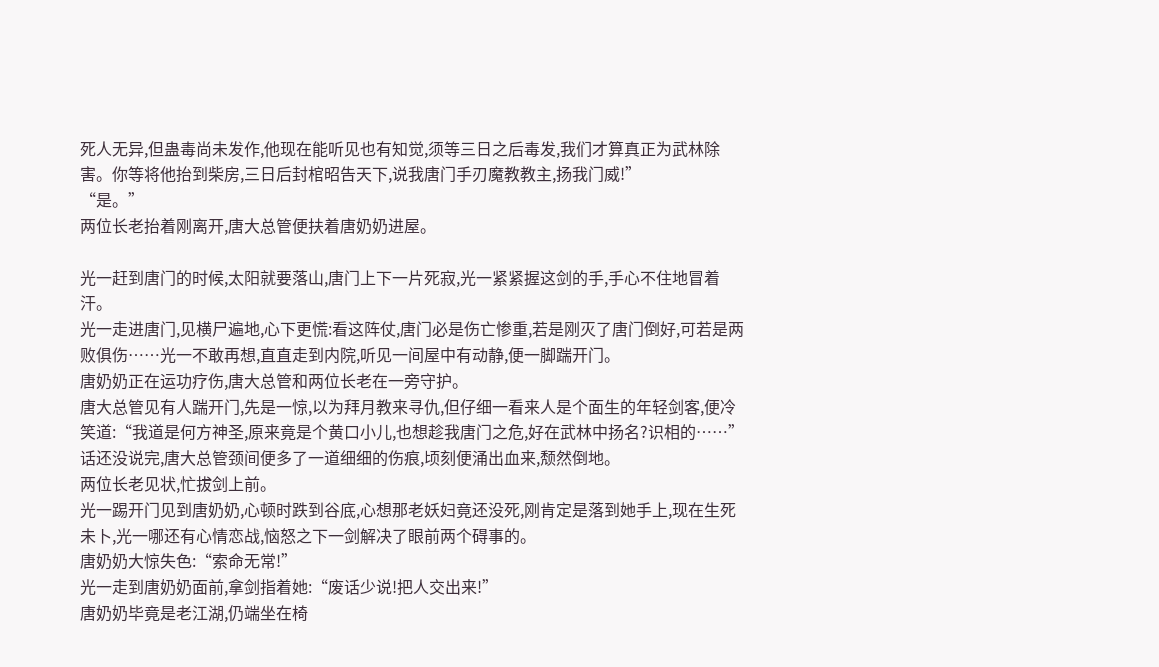死人无异,但蛊毒尚未发作,他现在能听见也有知觉,须等三日之后毒发,我们才算真正为武林除害。你等将他抬到柴房,三日后封棺昭告天下,说我唐门手刃魔教教主,扬我门威!”
“是。”
两位长老抬着刚离开,唐大总管便扶着唐奶奶进屋。

光一赶到唐门的时候,太阳就要落山,唐门上下一片死寂,光一紧紧握这剑的手,手心不住地冒着汗。
光一走进唐门,见横尸遍地,心下更慌:看这阵仗,唐门必是伤亡惨重,若是刚灭了唐门倒好,可若是两败俱伤……光一不敢再想,直直走到内院,听见一间屋中有动静,便一脚踹开门。
唐奶奶正在运功疗伤,唐大总管和两位长老在一旁守护。
唐大总管见有人踹开门,先是一惊,以为拜月教来寻仇,但仔细一看来人是个面生的年轻剑客,便冷笑道:“我道是何方神圣,原来竟是个黄口小儿,也想趁我唐门之危,好在武林中扬名?识相的……”
话还没说完,唐大总管颈间便多了一道细细的伤痕,顷刻便涌出血来,颓然倒地。
两位长老见状,忙拔剑上前。
光一踢开门见到唐奶奶,心顿时跌到谷底,心想那老妖妇竟还没死,刚肯定是落到她手上,现在生死未卜,光一哪还有心情恋战,恼怒之下一剑解决了眼前两个碍事的。
唐奶奶大惊失色:“索命无常!”
光一走到唐奶奶面前,拿剑指着她:“废话少说!把人交出来!”
唐奶奶毕竟是老江湖,仍端坐在椅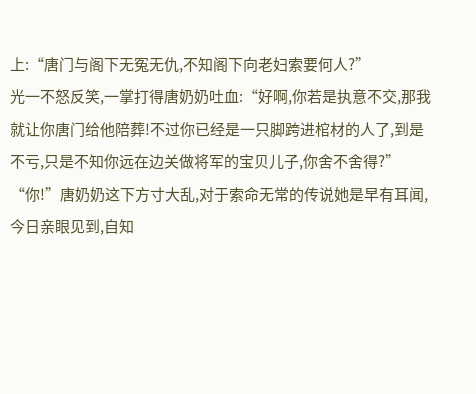上:“唐门与阁下无冤无仇,不知阁下向老妇索要何人?”
光一不怒反笑,一掌打得唐奶奶吐血:“好啊,你若是执意不交,那我就让你唐门给他陪葬!不过你已经是一只脚跨进棺材的人了,到是不亏,只是不知你远在边关做将军的宝贝儿子,你舍不舍得?”
“你!”唐奶奶这下方寸大乱,对于索命无常的传说她是早有耳闻,今日亲眼见到,自知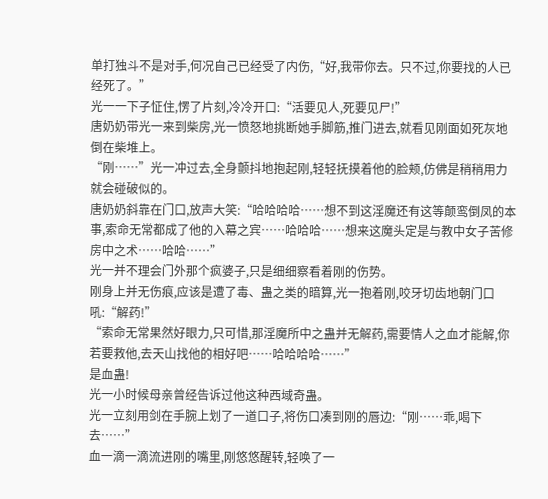单打独斗不是对手,何况自己已经受了内伤,“好,我带你去。只不过,你要找的人已经死了。”
光一一下子怔住,愣了片刻,冷冷开口:“活要见人,死要见尸!”
唐奶奶带光一来到柴房,光一愤怒地挑断她手脚筋,推门进去,就看见刚面如死灰地倒在柴堆上。
“刚……”光一冲过去,全身颤抖地抱起刚,轻轻抚摸着他的脸颊,仿佛是稍稍用力就会碰破似的。
唐奶奶斜靠在门口,放声大笑:“哈哈哈哈……想不到这淫魔还有这等颠鸾倒凤的本事,索命无常都成了他的入幕之宾……哈哈哈……想来这魔头定是与教中女子苦修房中之术……哈哈……”
光一并不理会门外那个疯婆子,只是细细察看着刚的伤势。
刚身上并无伤痕,应该是遭了毒、蛊之类的暗算,光一抱着刚,咬牙切齿地朝门口吼:“解药!”
“索命无常果然好眼力,只可惜,那淫魔所中之蛊并无解药,需要情人之血才能解,你若要救他,去天山找他的相好吧……哈哈哈哈……”
是血蛊!
光一小时候母亲曾经告诉过他这种西域奇蛊。
光一立刻用剑在手腕上划了一道口子,将伤口凑到刚的唇边:“刚……乖,喝下去……”
血一滴一滴流进刚的嘴里,刚悠悠醒转,轻唤了一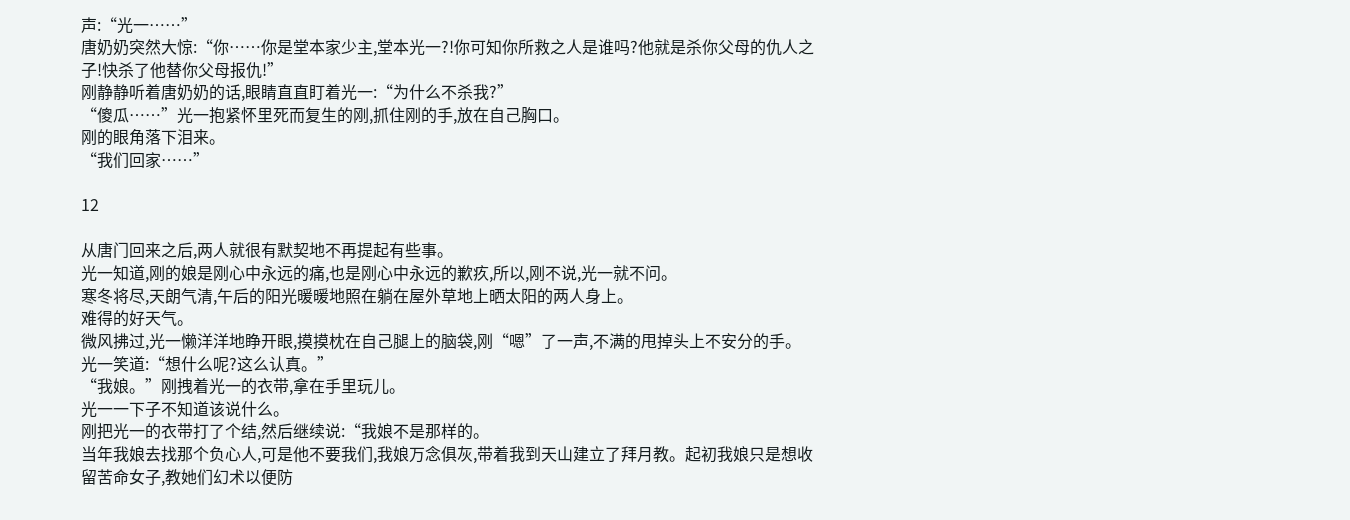声:“光一……”
唐奶奶突然大惊:“你……你是堂本家少主,堂本光一?!你可知你所救之人是谁吗?他就是杀你父母的仇人之子!快杀了他替你父母报仇!”
刚静静听着唐奶奶的话,眼睛直直盯着光一:“为什么不杀我?”
“傻瓜……”光一抱紧怀里死而复生的刚,抓住刚的手,放在自己胸口。
刚的眼角落下泪来。
“我们回家……”

12

从唐门回来之后,两人就很有默契地不再提起有些事。
光一知道,刚的娘是刚心中永远的痛,也是刚心中永远的歉疚,所以,刚不说,光一就不问。
寒冬将尽,天朗气清,午后的阳光暖暖地照在躺在屋外草地上晒太阳的两人身上。
难得的好天气。
微风拂过,光一懒洋洋地睁开眼,摸摸枕在自己腿上的脑袋,刚“嗯”了一声,不满的甩掉头上不安分的手。
光一笑道:“想什么呢?这么认真。”
“我娘。”刚拽着光一的衣带,拿在手里玩儿。
光一一下子不知道该说什么。
刚把光一的衣带打了个结,然后继续说:“我娘不是那样的。
当年我娘去找那个负心人,可是他不要我们,我娘万念俱灰,带着我到天山建立了拜月教。起初我娘只是想收留苦命女子,教她们幻术以便防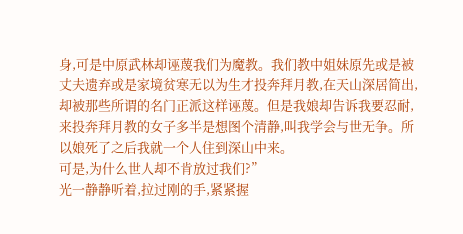身,可是中原武林却诬蔑我们为魔教。我们教中姐妹原先或是被丈夫遗弃或是家境贫寒无以为生才投奔拜月教,在天山深居简出,却被那些所谓的名门正派这样诬蔑。但是我娘却告诉我要忍耐,来投奔拜月教的女子多半是想图个清静,叫我学会与世无争。所以娘死了之后我就一个人住到深山中来。
可是,为什么世人却不肯放过我们?”
光一静静听着,拉过刚的手,紧紧握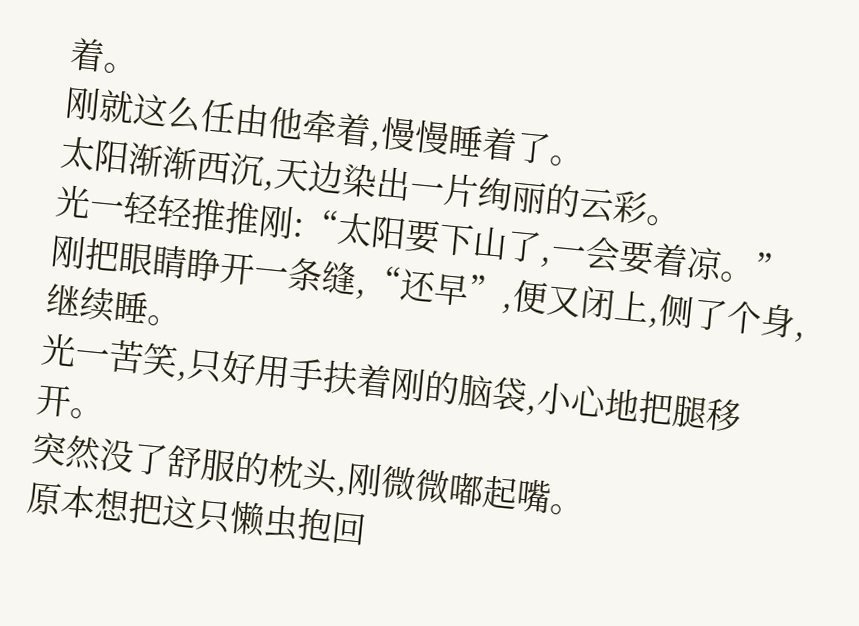着。
刚就这么任由他牵着,慢慢睡着了。
太阳渐渐西沉,天边染出一片绚丽的云彩。
光一轻轻推推刚:“太阳要下山了,一会要着凉。”
刚把眼睛睁开一条缝,“还早”,便又闭上,侧了个身,继续睡。
光一苦笑,只好用手扶着刚的脑袋,小心地把腿移开。
突然没了舒服的枕头,刚微微嘟起嘴。
原本想把这只懒虫抱回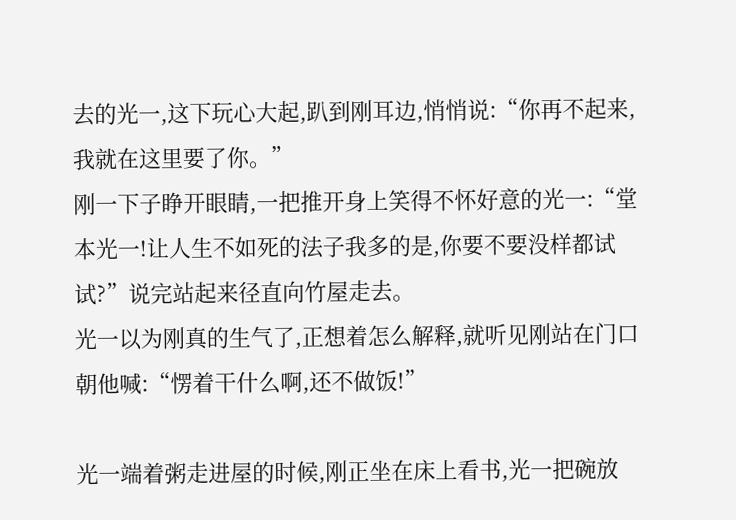去的光一,这下玩心大起,趴到刚耳边,悄悄说:“你再不起来,我就在这里要了你。”
刚一下子睁开眼睛,一把推开身上笑得不怀好意的光一:“堂本光一!让人生不如死的法子我多的是,你要不要没样都试试?”说完站起来径直向竹屋走去。
光一以为刚真的生气了,正想着怎么解释,就听见刚站在门口朝他喊:“愣着干什么啊,还不做饭!”

光一端着粥走进屋的时候,刚正坐在床上看书,光一把碗放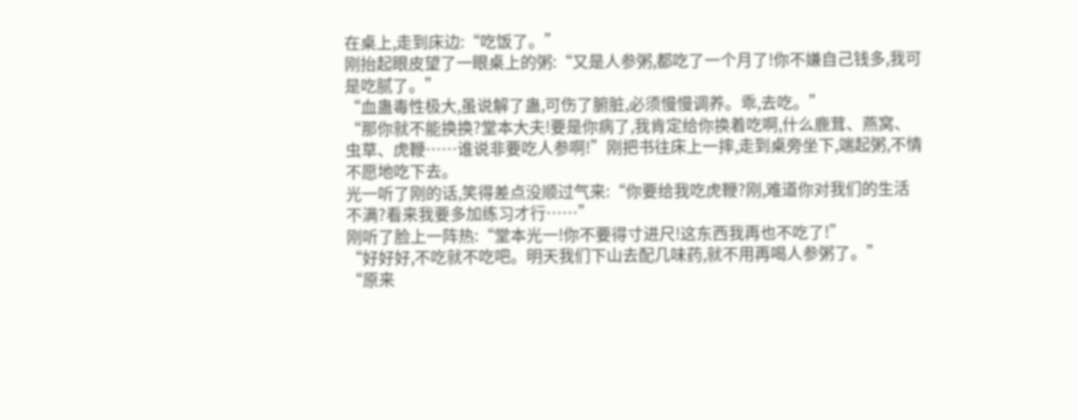在桌上,走到床边:“吃饭了。”
刚抬起眼皮望了一眼桌上的粥:“又是人参粥,都吃了一个月了!你不嫌自己钱多,我可是吃腻了。”
“血蛊毒性极大,虽说解了蛊,可伤了腑脏,必须慢慢调养。乖,去吃。”
“那你就不能换换?堂本大夫!要是你病了,我肯定给你换着吃啊,什么鹿茸、燕窝、虫草、虎鞭……谁说非要吃人参啊!”刚把书往床上一摔,走到桌旁坐下,端起粥,不情不愿地吃下去。
光一听了刚的话,笑得差点没顺过气来:“你要给我吃虎鞭?刚,难道你对我们的生活不满?看来我要多加练习才行……”
刚听了脸上一阵热:“堂本光一!你不要得寸进尺!这东西我再也不吃了!”
“好好好,不吃就不吃吧。明天我们下山去配几味药,就不用再喝人参粥了。”
“原来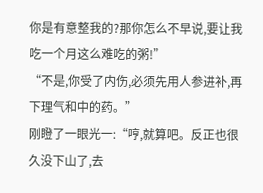你是有意整我的?那你怎么不早说,要让我吃一个月这么难吃的粥!”
“不是,你受了内伤,必须先用人参进补,再下理气和中的药。”
刚瞪了一眼光一:“哼,就算吧。反正也很久没下山了,去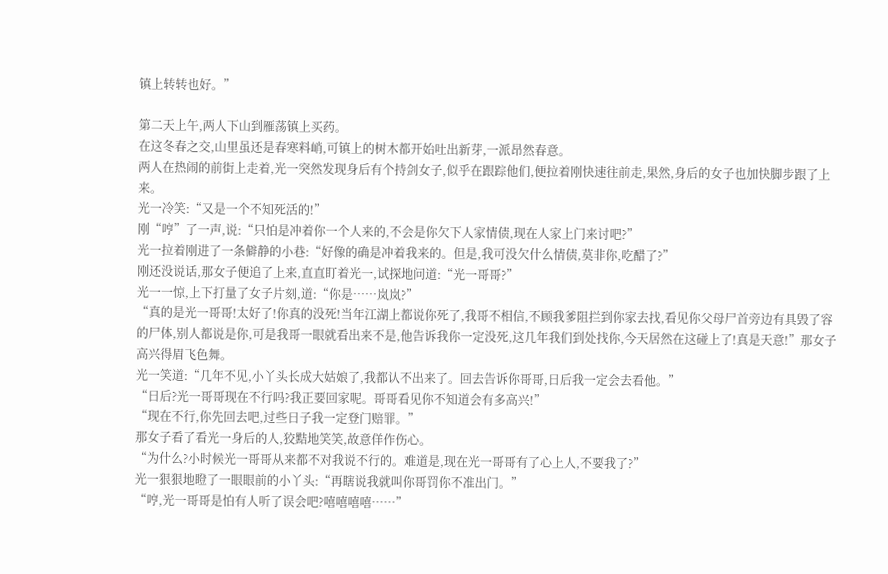镇上转转也好。”

第二天上午,两人下山到雁荡镇上买药。
在这冬春之交,山里虽还是春寒料峭,可镇上的树木都开始吐出新芽,一派昂然春意。
两人在热闹的前街上走着,光一突然发现身后有个持剑女子,似乎在跟踪他们,便拉着刚快速往前走,果然,身后的女子也加快脚步跟了上来。
光一冷笑:“又是一个不知死活的!”
刚“哼”了一声,说:“只怕是冲着你一个人来的,不会是你欠下人家情债,现在人家上门来讨吧?”
光一拉着刚进了一条僻静的小巷:“好像的确是冲着我来的。但是,我可没欠什么情债,莫非你,吃醋了?”
刚还没说话,那女子便追了上来,直直盯着光一,试探地问道:“光一哥哥?”
光一一惊,上下打量了女子片刻,道:“你是……岚岚?”
“真的是光一哥哥!太好了!你真的没死!当年江湖上都说你死了,我哥不相信,不顾我爹阻拦到你家去找,看见你父母尸首旁边有具毁了容的尸体,别人都说是你,可是我哥一眼就看出来不是,他告诉我你一定没死,这几年我们到处找你,今天居然在这碰上了!真是天意!”那女子高兴得眉飞色舞。
光一笑道:“几年不见,小丫头长成大姑娘了,我都认不出来了。回去告诉你哥哥,日后我一定会去看他。”
“日后?光一哥哥现在不行吗?我正要回家呢。哥哥看见你不知道会有多高兴!”
“现在不行,你先回去吧,过些日子我一定登门赔罪。”
那女子看了看光一身后的人,狡黠地笑笑,故意佯作伤心。
“为什么?小时候光一哥哥从来都不对我说不行的。难道是,现在光一哥哥有了心上人,不要我了?”
光一狠狠地瞪了一眼眼前的小丫头:“再瞎说我就叫你哥罚你不准出门。”
“哼,光一哥哥是怕有人听了误会吧?嘻嘻嘻嘻……”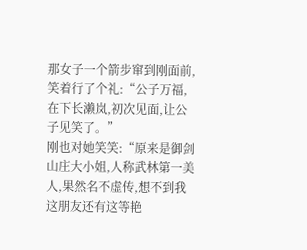那女子一个箭步窜到刚面前,笑着行了个礼:“公子万福,在下长濑岚,初次见面,让公子见笑了。”
刚也对她笑笑:“原来是御剑山庄大小姐,人称武林第一美人,果然名不虚传,想不到我这朋友还有这等艳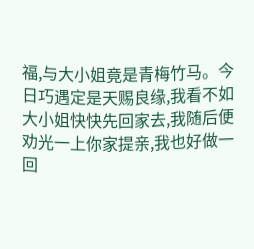福,与大小姐竟是青梅竹马。今日巧遇定是天赐良缘,我看不如大小姐快快先回家去,我随后便劝光一上你家提亲,我也好做一回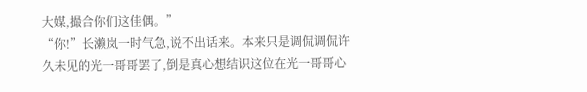大媒,撮合你们这佳偶。”
“你!”长濑岚一时气急,说不出话来。本来只是调侃调侃许久未见的光一哥哥罢了,倒是真心想结识这位在光一哥哥心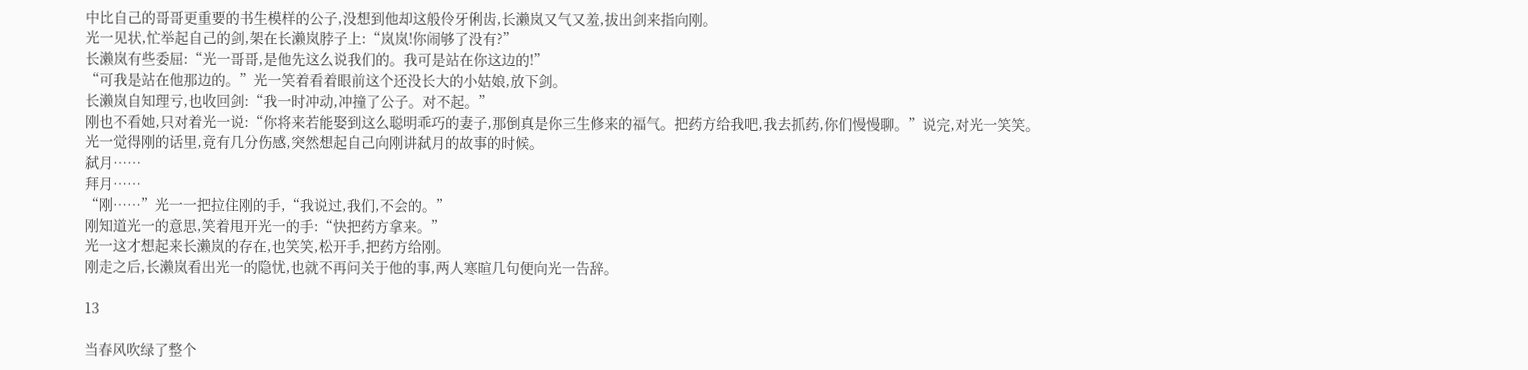中比自己的哥哥更重要的书生模样的公子,没想到他却这般伶牙俐齿,长濑岚又气又羞,拔出剑来指向刚。
光一见状,忙举起自己的剑,架在长濑岚脖子上:“岚岚!你闹够了没有?”
长濑岚有些委屈:“光一哥哥,是他先这么说我们的。我可是站在你这边的!”
“可我是站在他那边的。”光一笑着看着眼前这个还没长大的小姑娘,放下剑。
长濑岚自知理亏,也收回剑:“我一时冲动,冲撞了公子。对不起。”
刚也不看她,只对着光一说:“你将来若能娶到这么聪明乖巧的妻子,那倒真是你三生修来的福气。把药方给我吧,我去抓药,你们慢慢聊。”说完,对光一笑笑。
光一觉得刚的话里,竟有几分伤感,突然想起自己向刚讲弑月的故事的时候。
弑月……
拜月……
“刚……”光一一把拉住刚的手,“我说过,我们,不会的。”
刚知道光一的意思,笑着甩开光一的手:“快把药方拿来。”
光一这才想起来长濑岚的存在,也笑笑,松开手,把药方给刚。
刚走之后,长濑岚看出光一的隐忧,也就不再问关于他的事,两人寒暄几句便向光一告辞。

13

当春风吹绿了整个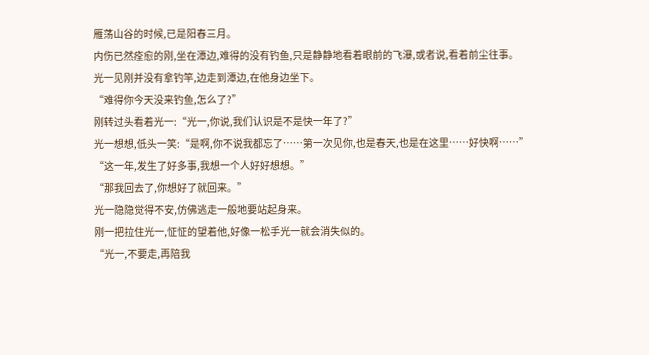雁荡山谷的时候,已是阳春三月。
内伤已然痊愈的刚,坐在潭边,难得的没有钓鱼,只是静静地看着眼前的飞瀑,或者说,看着前尘往事。
光一见刚并没有拿钓竿,边走到潭边,在他身边坐下。
“难得你今天没来钓鱼,怎么了?”
刚转过头看着光一:“光一,你说,我们认识是不是快一年了?”
光一想想,低头一笑:“是啊,你不说我都忘了……第一次见你,也是春天,也是在这里……好快啊……”
“这一年,发生了好多事,我想一个人好好想想。”
“那我回去了,你想好了就回来。”
光一隐隐觉得不安,仿佛逃走一般地要站起身来。
刚一把拉住光一,怔怔的望着他,好像一松手光一就会消失似的。
“光一,不要走,再陪我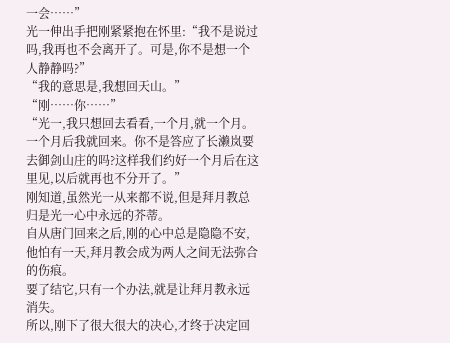一会……”
光一伸出手把刚紧紧抱在怀里:“我不是说过吗,我再也不会离开了。可是,你不是想一个人静静吗?”
“我的意思是,我想回天山。”
“刚……你……”
“光一,我只想回去看看,一个月,就一个月。一个月后我就回来。你不是答应了长濑岚要去御剑山庄的吗?这样我们约好一个月后在这里见,以后就再也不分开了。”
刚知道,虽然光一从来都不说,但是拜月教总归是光一心中永远的芥蒂。
自从唐门回来之后,刚的心中总是隐隐不安,他怕有一天,拜月教会成为两人之间无法弥合的伤痕。
要了结它,只有一个办法,就是让拜月教永远消失。
所以,刚下了很大很大的决心,才终于决定回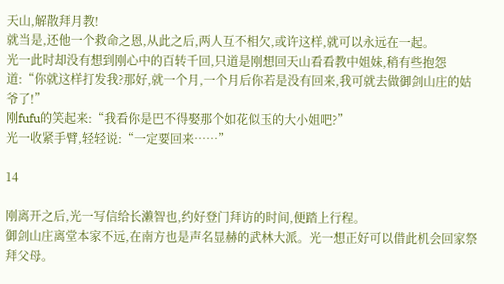天山,解散拜月教!
就当是,还他一个救命之恩,从此之后,两人互不相欠,或许这样,就可以永远在一起。
光一此时却没有想到刚心中的百转千回,只道是刚想回天山看看教中姐妹,稍有些抱怨道:“你就这样打发我?那好,就一个月,一个月后你若是没有回来,我可就去做御剑山庄的姑爷了!”
刚fufu的笑起来:“我看你是巴不得娶那个如花似玉的大小姐吧?”
光一收紧手臂,轻轻说:“一定要回来……”

14

刚离开之后,光一写信给长濑智也,约好登门拜访的时间,便踏上行程。
御剑山庄离堂本家不远,在南方也是声名显赫的武林大派。光一想正好可以借此机会回家祭拜父母。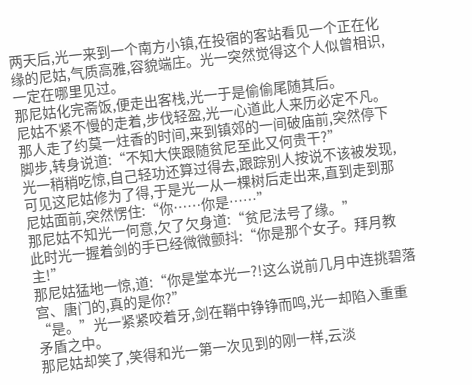两天后,光一来到一个南方小镇,在投宿的客站看见一个正在化缘的尼姑,气质高雅,容貌端庄。光一突然觉得这个人似曾相识,一定在哪里见过。
那尼姑化完斋饭,便走出客栈,光一于是偷偷尾随其后。
尼姑不紧不慢的走着,步伐轻盈,光一心道此人来历必定不凡。那人走了约莫一炷香的时间,来到镇郊的一间破庙前,突然停下脚步,转身说道:“不知大侠跟随贫尼至此又何贵干?”
光一稍稍吃惊,自己轻功还算过得去,跟踪别人按说不该被发现,可见这尼姑修为了得,于是光一从一棵树后走出来,直到走到那尼姑面前,突然愣住:“你……你是……”
那尼姑不知光一何意,欠了欠身道:“贫尼法号了缘。”
此时光一握着剑的手已经微微颤抖:“你是那个女子。拜月教主!”
那尼姑猛地一惊,道:“你是堂本光一?!这么说前几月中连挑碧落宫、唐门的,真的是你?”
“是。”光一紧紧咬着牙,剑在鞘中铮铮而鸣,光一却陷入重重矛盾之中。
那尼姑却笑了,笑得和光一第一次见到的刚一样,云淡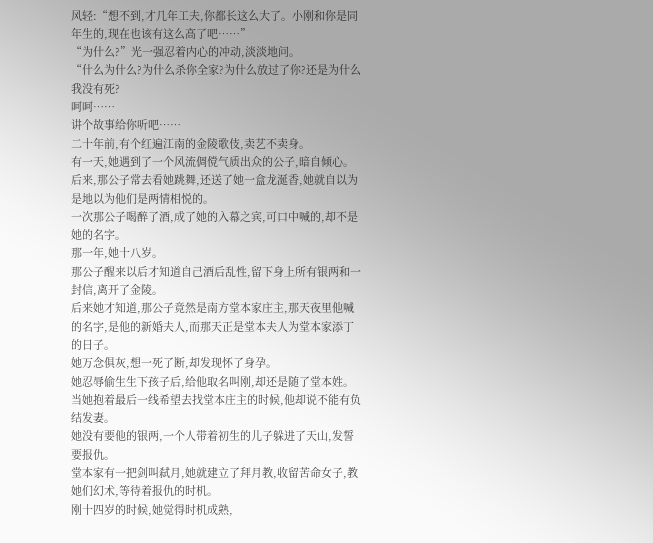风轻:“想不到,才几年工夫,你都长这么大了。小刚和你是同年生的,现在也该有这么高了吧……”
“为什么?”光一强忍着内心的冲动,淡淡地问。
“什么为什么?为什么杀你全家?为什么放过了你?还是为什么我没有死?
呵呵……
讲个故事给你听吧……
二十年前,有个红遍江南的金陵歌伎,卖艺不卖身。
有一天,她遇到了一个风流倜傥气质出众的公子,暗自倾心。
后来,那公子常去看她跳舞,还送了她一盒龙涎香,她就自以为是地以为他们是两情相悦的。
一次那公子喝醉了酒,成了她的入幕之宾,可口中喊的,却不是她的名字。
那一年,她十八岁。
那公子醒来以后才知道自己酒后乱性,留下身上所有银两和一封信,离开了金陵。
后来她才知道,那公子竟然是南方堂本家庄主,那天夜里他喊的名字,是他的新婚夫人,而那天正是堂本夫人为堂本家添丁的日子。
她万念俱灰,想一死了断,却发现怀了身孕。
她忍辱偷生生下孩子后,给他取名叫刚,却还是随了堂本姓。
当她抱着最后一线希望去找堂本庄主的时候,他却说不能有负结发妻。
她没有要他的银两,一个人带着初生的儿子躲进了天山,发誓要报仇。
堂本家有一把剑叫弑月,她就建立了拜月教,收留苦命女子,教她们幻术,等待着报仇的时机。
刚十四岁的时候,她觉得时机成熟,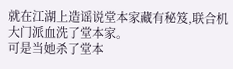就在江湖上造谣说堂本家藏有秘笈,联合机大门派血洗了堂本家。
可是当她杀了堂本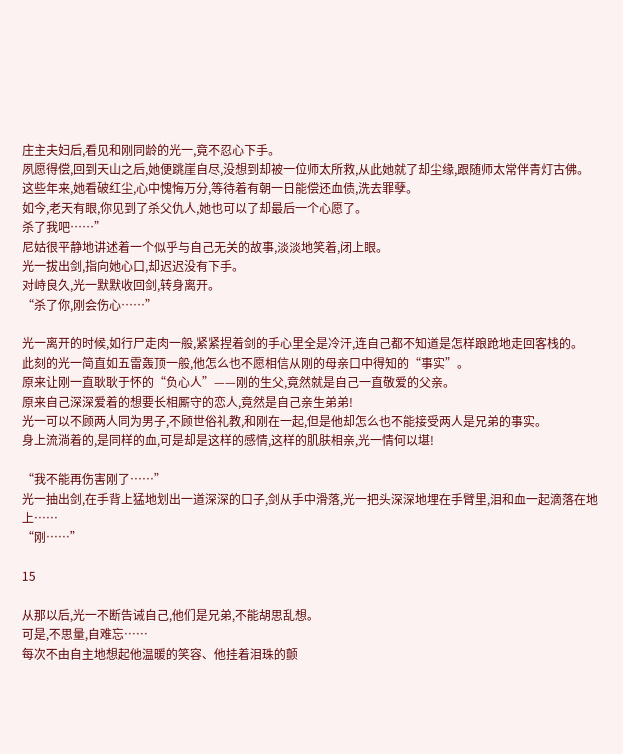庄主夫妇后,看见和刚同龄的光一,竟不忍心下手。
夙愿得偿,回到天山之后,她便跳崖自尽,没想到却被一位师太所救,从此她就了却尘缘,跟随师太常伴青灯古佛。
这些年来,她看破红尘,心中愧悔万分,等待着有朝一日能偿还血债,洗去罪孽。
如今,老天有眼,你见到了杀父仇人,她也可以了却最后一个心愿了。
杀了我吧……”
尼姑很平静地讲述着一个似乎与自己无关的故事,淡淡地笑着,闭上眼。
光一拔出剑,指向她心口,却迟迟没有下手。
对峙良久,光一默默收回剑,转身离开。
“杀了你,刚会伤心……”

光一离开的时候,如行尸走肉一般,紧紧捏着剑的手心里全是冷汗,连自己都不知道是怎样踉跄地走回客栈的。
此刻的光一简直如五雷轰顶一般,他怎么也不愿相信从刚的母亲口中得知的“事实”。
原来让刚一直耿耿于怀的“负心人”——刚的生父,竟然就是自己一直敬爱的父亲。
原来自己深深爱着的想要长相厮守的恋人,竟然是自己亲生弟弟!
光一可以不顾两人同为男子,不顾世俗礼教,和刚在一起,但是他却怎么也不能接受两人是兄弟的事实。
身上流淌着的,是同样的血,可是却是这样的感情,这样的肌肤相亲,光一情何以堪!

“我不能再伤害刚了……”
光一抽出剑,在手背上猛地划出一道深深的口子,剑从手中滑落,光一把头深深地埋在手臂里,泪和血一起滴落在地上……
“刚……”

15

从那以后,光一不断告诫自己,他们是兄弟,不能胡思乱想。
可是,不思量,自难忘……
每次不由自主地想起他温暖的笑容、他挂着泪珠的颤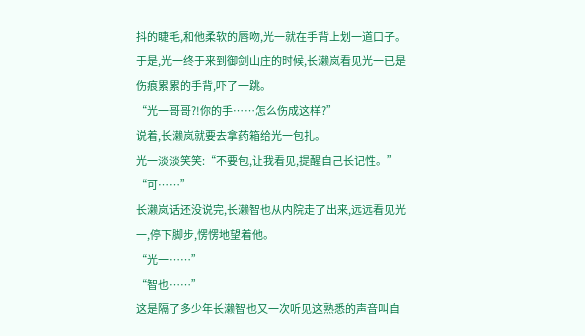抖的睫毛,和他柔软的唇吻,光一就在手背上划一道口子。
于是,光一终于来到御剑山庄的时候,长濑岚看见光一已是伤痕累累的手背,吓了一跳。
“光一哥哥?!你的手……怎么伤成这样?”
说着,长濑岚就要去拿药箱给光一包扎。
光一淡淡笑笑:“不要包,让我看见,提醒自己长记性。”
“可……”
长濑岚话还没说完,长濑智也从内院走了出来,远远看见光一,停下脚步,愣愣地望着他。
“光一……”
“智也……”
这是隔了多少年长濑智也又一次听见这熟悉的声音叫自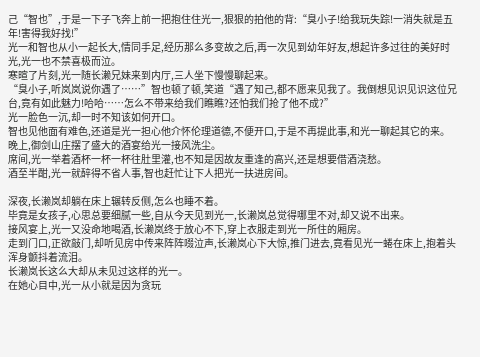己“智也”,于是一下子飞奔上前一把抱住住光一,狠狠的拍他的背:“臭小子!给我玩失踪!一消失就是五年!害得我好找!”
光一和智也从小一起长大,情同手足,经历那么多变故之后,再一次见到幼年好友,想起许多过往的美好时光,光一也不禁喜极而泣。
寒暄了片刻,光一随长濑兄妹来到内厅,三人坐下慢慢聊起来。
“臭小子,听岚岚说你遇了……”智也顿了顿,笑道“遇了知己,都不愿来见我了。我倒想见识见识这位兄台,竟有如此魅力!哈哈……怎么不带来给我们瞧瞧?还怕我们抢了他不成?”
光一脸色一沉,却一时不知该如何开口。
智也见他面有难色,还道是光一担心他介怀伦理道德,不便开口,于是不再提此事,和光一聊起其它的来。
晚上,御剑山庄摆了盛大的酒宴给光一接风洗尘。
席间,光一举着酒杯一杯一杯往肚里灌,也不知是因故友重逢的高兴,还是想要借酒浇愁。
酒至半酣,光一就醉得不省人事,智也赶忙让下人把光一扶进房间。

深夜,长濑岚却躺在床上辗转反侧,怎么也睡不着。
毕竟是女孩子,心思总要细腻一些,自从今天见到光一,长濑岚总觉得哪里不对,却又说不出来。
接风宴上,光一又没命地喝酒,长濑岚终于放心不下,穿上衣服走到光一所住的厢房。
走到门口,正欲敲门,却听见房中传来阵阵啜泣声,长濑岚心下大惊,推门进去,竟看见光一蜷在床上,抱着头浑身颤抖着流泪。
长濑岚长这么大却从未见过这样的光一。
在她心目中,光一从小就是因为贪玩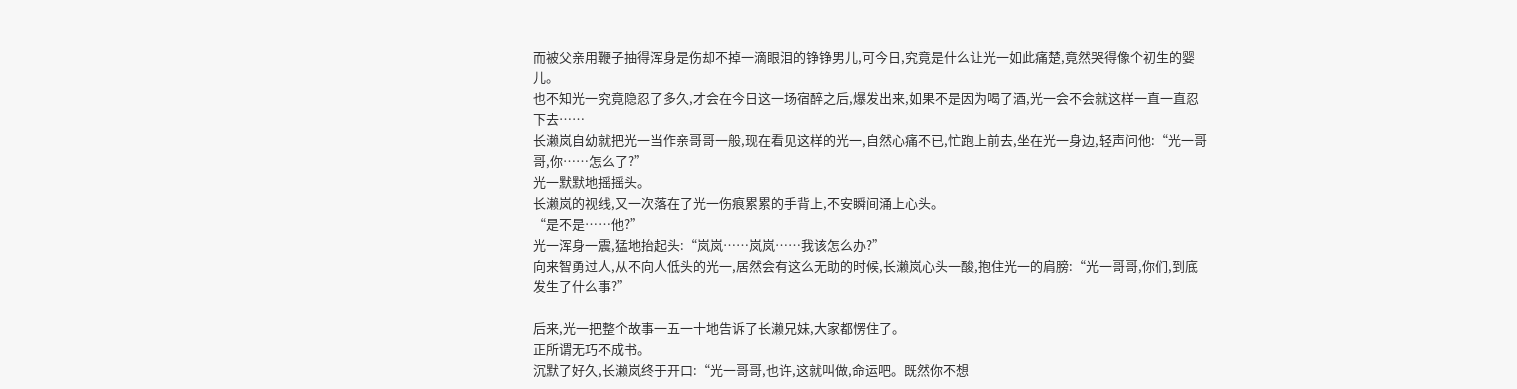而被父亲用鞭子抽得浑身是伤却不掉一滴眼泪的铮铮男儿,可今日,究竟是什么让光一如此痛楚,竟然哭得像个初生的婴儿。
也不知光一究竟隐忍了多久,才会在今日这一场宿醉之后,爆发出来,如果不是因为喝了酒,光一会不会就这样一直一直忍下去……
长濑岚自幼就把光一当作亲哥哥一般,现在看见这样的光一,自然心痛不已,忙跑上前去,坐在光一身边,轻声问他:“光一哥哥,你……怎么了?”
光一默默地摇摇头。
长濑岚的视线,又一次落在了光一伤痕累累的手背上,不安瞬间涌上心头。
“是不是……他?”
光一浑身一震,猛地抬起头:“岚岚……岚岚……我该怎么办?”
向来智勇过人,从不向人低头的光一,居然会有这么无助的时候,长濑岚心头一酸,抱住光一的肩膀:“光一哥哥,你们,到底发生了什么事?”

后来,光一把整个故事一五一十地告诉了长濑兄妹,大家都愣住了。
正所谓无巧不成书。
沉默了好久,长濑岚终于开口:“光一哥哥,也许,这就叫做,命运吧。既然你不想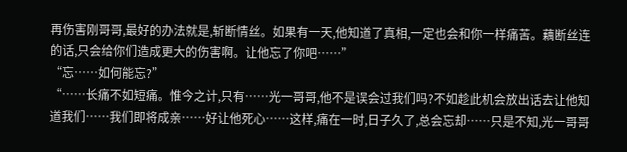再伤害刚哥哥,最好的办法就是,斩断情丝。如果有一天,他知道了真相,一定也会和你一样痛苦。藕断丝连的话,只会给你们造成更大的伤害啊。让他忘了你吧……”
“忘……如何能忘?”
“……长痛不如短痛。惟今之计,只有……光一哥哥,他不是误会过我们吗?不如趁此机会放出话去让他知道我们……我们即将成亲……好让他死心……这样,痛在一时,日子久了,总会忘却……只是不知,光一哥哥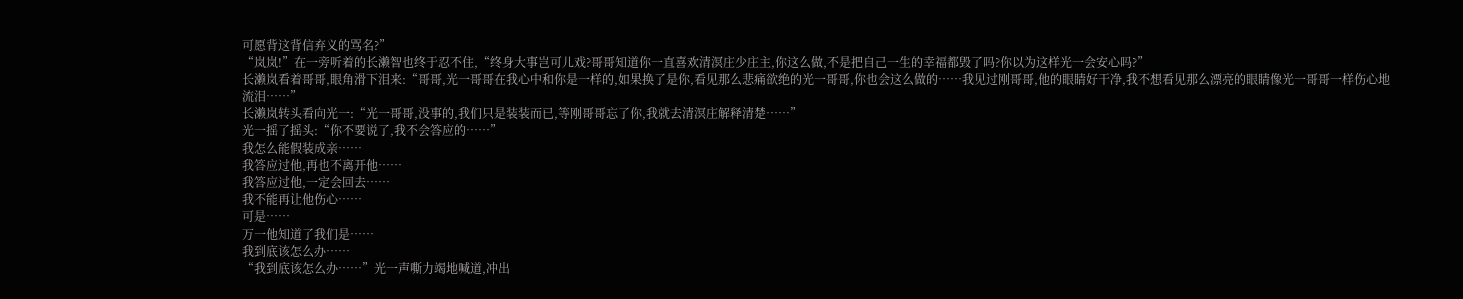可愿背这背信弃义的骂名?”
“岚岚!”在一旁听着的长濑智也终于忍不住,“终身大事岂可儿戏?哥哥知道你一直喜欢清溟庄少庄主,你这么做,不是把自己一生的幸福都毁了吗?你以为这样光一会安心吗?”
长濑岚看着哥哥,眼角滑下泪来:“哥哥,光一哥哥在我心中和你是一样的,如果换了是你,看见那么悲痛欲绝的光一哥哥,你也会这么做的……我见过刚哥哥,他的眼睛好干净,我不想看见那么漂亮的眼睛像光一哥哥一样伤心地流泪……”
长濑岚转头看向光一:“光一哥哥,没事的,我们只是装装而已,等刚哥哥忘了你,我就去清溟庄解释清楚……”
光一摇了摇头:“你不要说了,我不会答应的……”
我怎么能假装成亲……
我答应过他,再也不离开他……
我答应过他,一定会回去……
我不能再让他伤心……
可是……
万一他知道了我们是……
我到底该怎么办……
“我到底该怎么办……”光一声嘶力竭地喊道,冲出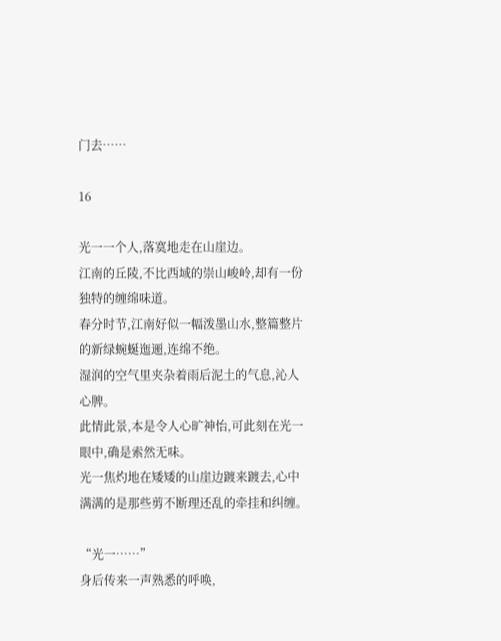门去……

16

光一一个人,落寞地走在山崖边。
江南的丘陵,不比西域的崇山峻岭,却有一份独特的缠绵味道。
春分时节,江南好似一幅泼墨山水,整篇整片的新绿蜿蜒迤逦,连绵不绝。
湿润的空气里夹杂着雨后泥土的气息,沁人心脾。
此情此景,本是令人心旷神怡,可此刻在光一眼中,确是索然无味。
光一焦灼地在矮矮的山崖边踱来踱去,心中满满的是那些剪不断理还乱的牵挂和纠缠。

“光一……”
身后传来一声熟悉的呼唤,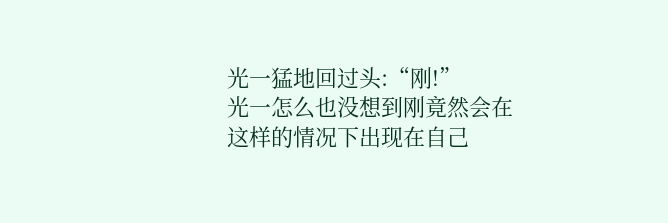光一猛地回过头:“刚!”
光一怎么也没想到刚竟然会在这样的情况下出现在自己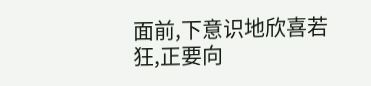面前,下意识地欣喜若狂,正要向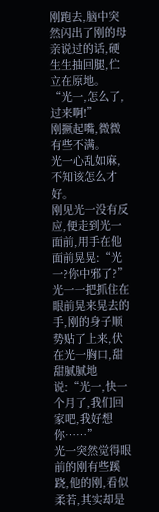刚跑去,脑中突然闪出了刚的母亲说过的话,硬生生抽回腿,伫立在原地。
“光一,怎么了,过来啊!”
刚撅起嘴,微微有些不满。
光一心乱如麻,不知该怎么才好。
刚见光一没有反应,便走到光一面前,用手在他面前晃晃:“光一?你中邪了?”
光一一把抓住在眼前晃来晃去的手,刚的身子顺势贴了上来,伏在光一胸口,甜甜腻腻地说:“光一,快一个月了,我们回家吧,我好想你……”
光一突然觉得眼前的刚有些蹊跷,他的刚,看似柔若,其实却是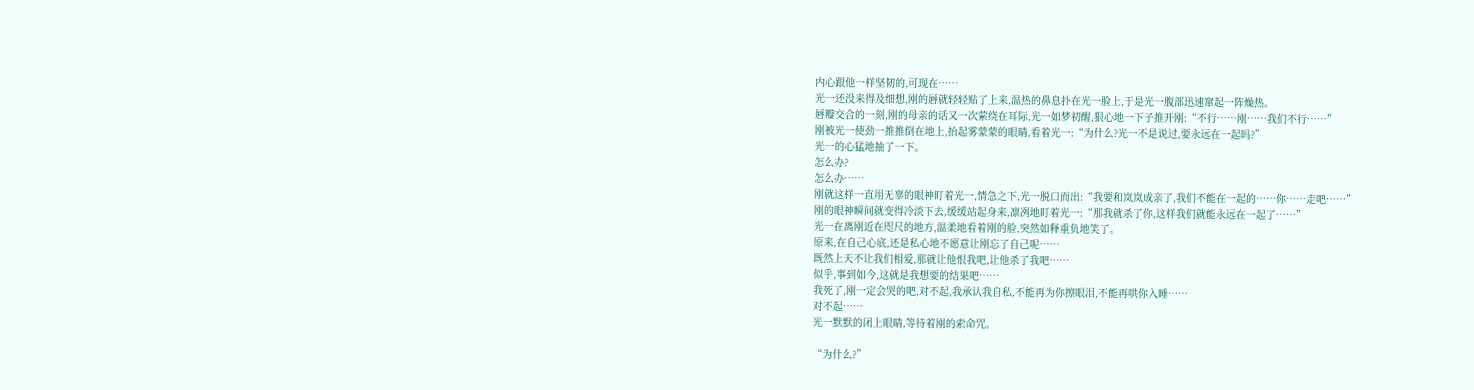内心跟他一样坚韧的,可现在……
光一还没来得及细想,刚的唇就轻轻贴了上来,温热的鼻息扑在光一脸上,于是光一腹部迅速窜起一阵燥热。
唇瓣交合的一刻,刚的母亲的话又一次萦绕在耳际,光一如梦初醒,狠心地一下子推开刚:“不行……刚……我们不行……”
刚被光一使劲一推推倒在地上,抬起雾蒙蒙的眼睛,看着光一:“为什么?光一不是说过,要永远在一起吗?”
光一的心猛地抽了一下。
怎么办?
怎么办……
刚就这样一直用无辜的眼神盯着光一,情急之下,光一脱口而出:“我要和岚岚成亲了,我们不能在一起的……你……走吧……”
刚的眼神瞬间就变得冷淡下去,缓缓站起身来,凛冽地盯着光一:“那我就杀了你,这样我们就能永远在一起了……”
光一在离刚近在咫尺的地方,温柔地看着刚的脸,突然如释重负地笑了。
原来,在自己心底,还是私心地不愿意让刚忘了自己呢……
既然上天不让我们相爱,那就让他恨我吧,让他杀了我吧……
似乎,事到如今,这就是我想要的结果吧……
我死了,刚一定会哭的吧,对不起,我承认我自私,不能再为你擦眼泪,不能再哄你入睡……
对不起……
光一默默的闭上眼睛,等待着刚的索命咒。

“为什么?”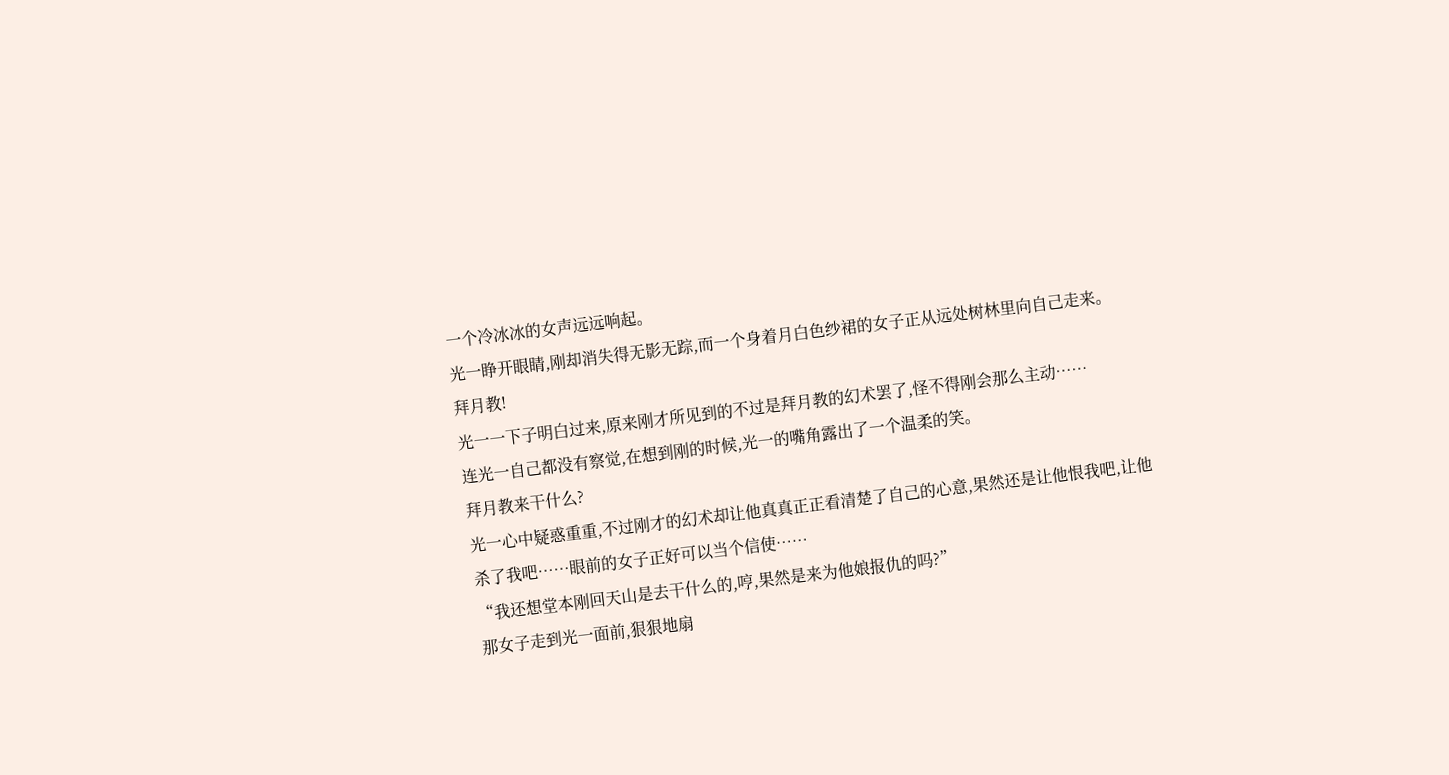一个冷冰冰的女声远远响起。
光一睁开眼睛,刚却消失得无影无踪,而一个身着月白色纱裙的女子正从远处树林里向自己走来。
拜月教!
光一一下子明白过来,原来刚才所见到的不过是拜月教的幻术罢了,怪不得刚会那么主动……
连光一自己都没有察觉,在想到刚的时候,光一的嘴角露出了一个温柔的笑。
拜月教来干什么?
光一心中疑惑重重,不过刚才的幻术却让他真真正正看清楚了自己的心意,果然还是让他恨我吧,让他杀了我吧……眼前的女子正好可以当个信使……
“我还想堂本刚回天山是去干什么的,哼,果然是来为他娘报仇的吗?”
那女子走到光一面前,狠狠地扇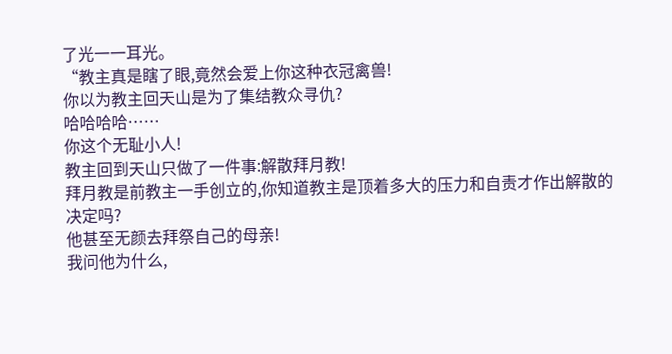了光一一耳光。
“教主真是瞎了眼,竟然会爱上你这种衣冠禽兽!
你以为教主回天山是为了集结教众寻仇?
哈哈哈哈……
你这个无耻小人!
教主回到天山只做了一件事:解散拜月教!
拜月教是前教主一手创立的,你知道教主是顶着多大的压力和自责才作出解散的决定吗?
他甚至无颜去拜祭自己的母亲!
我问他为什么,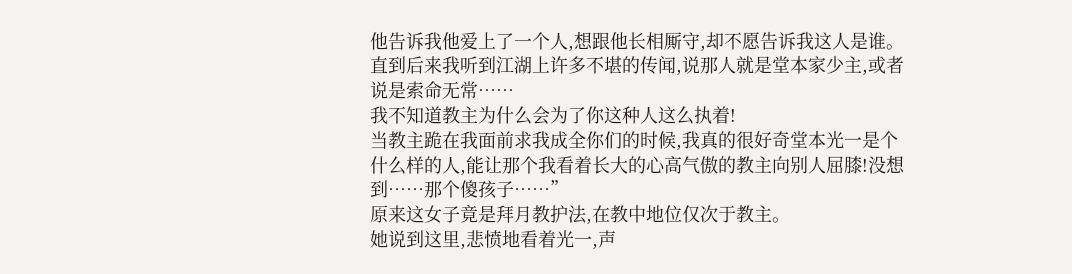他告诉我他爱上了一个人,想跟他长相厮守,却不愿告诉我这人是谁。
直到后来我听到江湖上许多不堪的传闻,说那人就是堂本家少主,或者说是索命无常……
我不知道教主为什么会为了你这种人这么执着!
当教主跪在我面前求我成全你们的时候,我真的很好奇堂本光一是个什么样的人,能让那个我看着长大的心高气傲的教主向别人屈膝!没想到……那个傻孩子……”
原来这女子竟是拜月教护法,在教中地位仅次于教主。
她说到这里,悲愤地看着光一,声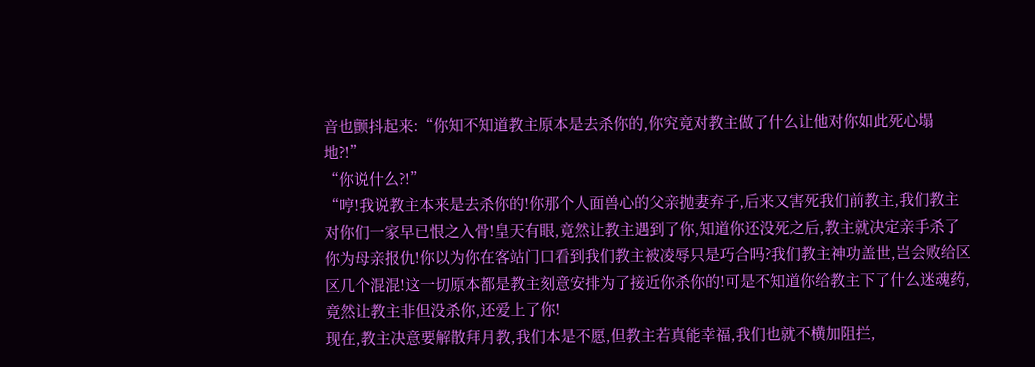音也颤抖起来:“你知不知道教主原本是去杀你的,你究竟对教主做了什么让他对你如此死心塌地?!”
“你说什么?!”
“哼!我说教主本来是去杀你的!你那个人面兽心的父亲抛妻弃子,后来又害死我们前教主,我们教主对你们一家早已恨之入骨!皇天有眼,竟然让教主遇到了你,知道你还没死之后,教主就决定亲手杀了你为母亲报仇!你以为你在客站门口看到我们教主被凌辱只是巧合吗?我们教主神功盖世,岂会败给区区几个混混!这一切原本都是教主刻意安排为了接近你杀你的!可是不知道你给教主下了什么迷魂药,竟然让教主非但没杀你,还爱上了你!
现在,教主决意要解散拜月教,我们本是不愿,但教主若真能幸福,我们也就不横加阻拦,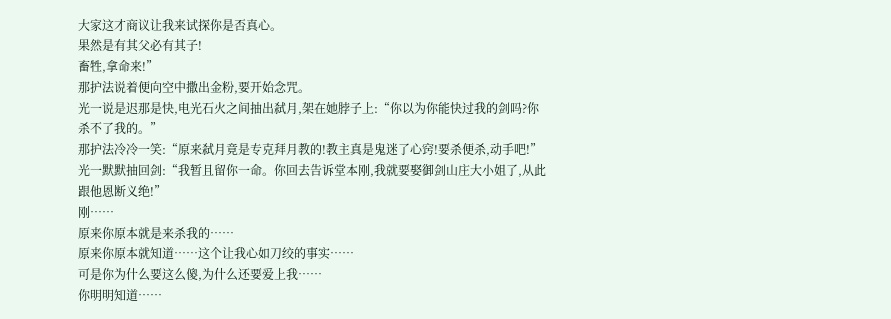大家这才商议让我来试探你是否真心。
果然是有其父必有其子!
畜牲,拿命来!”
那护法说着便向空中撒出金粉,要开始念咒。
光一说是迟那是快,电光石火之间抽出弑月,架在她脖子上:“你以为你能快过我的剑吗?你杀不了我的。”
那护法冷冷一笑:“原来弑月竟是专克拜月教的!教主真是鬼迷了心窍!要杀便杀,动手吧!”
光一默默抽回剑:“我暂且留你一命。你回去告诉堂本刚,我就要娶御剑山庄大小姐了,从此跟他恩断义绝!”
刚……
原来你原本就是来杀我的……
原来你原本就知道……这个让我心如刀绞的事实……
可是你为什么要这么傻,为什么还要爱上我……
你明明知道……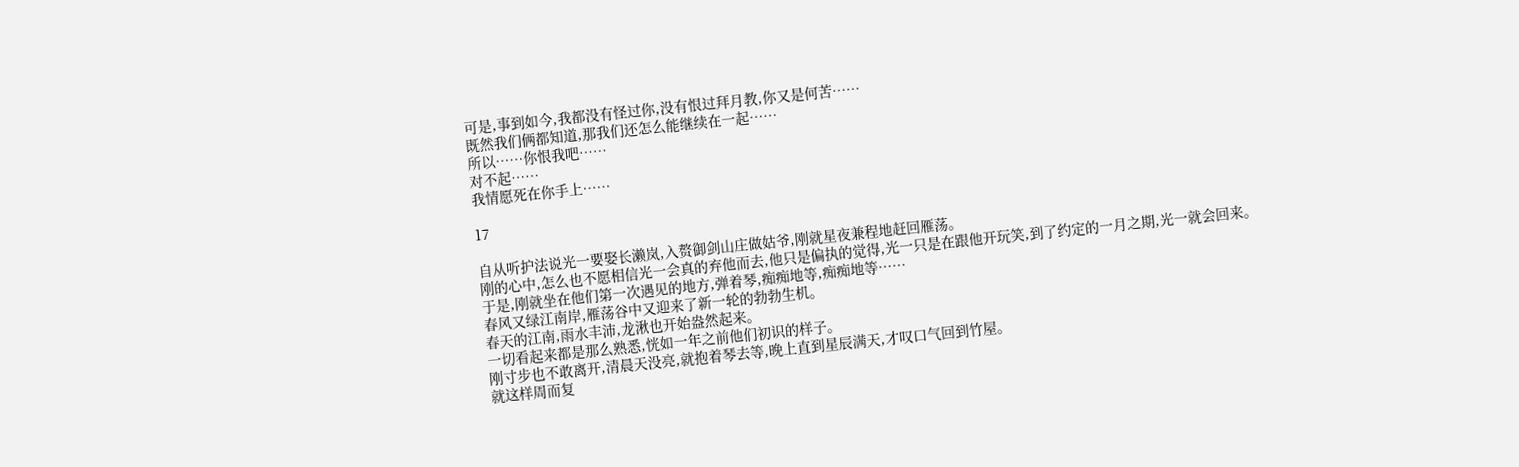可是,事到如今,我都没有怪过你,没有恨过拜月教,你又是何苦……
既然我们俩都知道,那我们还怎么能继续在一起……
所以……你恨我吧……
对不起……
我情愿死在你手上……

17

自从听护法说光一要娶长濑岚,入赘御剑山庄做姑爷,刚就星夜兼程地赶回雁荡。
刚的心中,怎么也不愿相信光一会真的弃他而去,他只是偏执的觉得,光一只是在跟他开玩笑,到了约定的一月之期,光一就会回来。
于是,刚就坐在他们第一次遇见的地方,弹着琴,痴痴地等,痴痴地等……
春风又绿江南岸,雁荡谷中又迎来了新一轮的勃勃生机。
春天的江南,雨水丰沛,龙湫也开始盎然起来。
一切看起来都是那么熟悉,恍如一年之前他们初识的样子。
刚寸步也不敢离开,清晨天没亮,就抱着琴去等,晚上直到星辰满天,才叹口气回到竹屋。
就这样周而复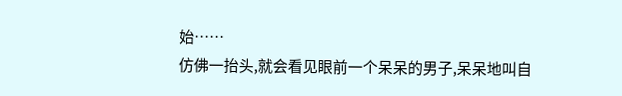始……
仿佛一抬头,就会看见眼前一个呆呆的男子,呆呆地叫自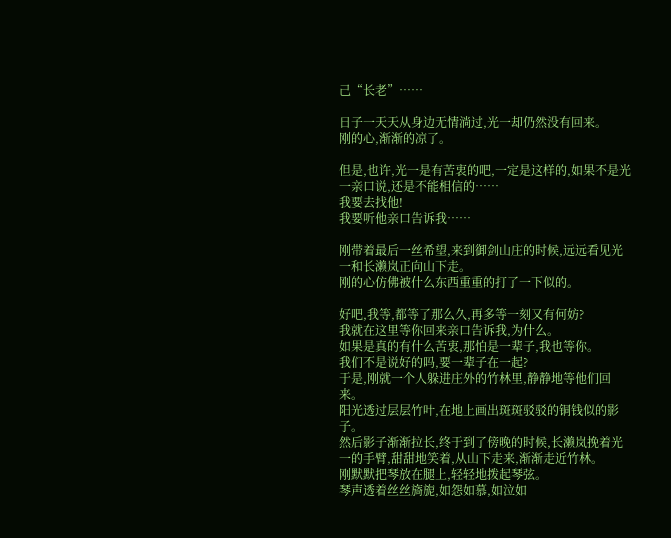己“长老”……

日子一天天从身边无情淌过,光一却仍然没有回来。
刚的心,渐渐的凉了。

但是,也许,光一是有苦衷的吧,一定是这样的,如果不是光一亲口说,还是不能相信的……
我要去找他!
我要听他亲口告诉我……

刚带着最后一丝希望,来到御剑山庄的时候,远远看见光一和长濑岚正向山下走。
刚的心仿佛被什么东西重重的打了一下似的。

好吧,我等,都等了那么久,再多等一刻又有何妨?
我就在这里等你回来亲口告诉我,为什么。
如果是真的有什么苦衷,那怕是一辈子,我也等你。
我们不是说好的吗,要一辈子在一起?
于是,刚就一个人躲进庄外的竹林里,静静地等他们回来。
阳光透过层层竹叶,在地上画出斑斑驳驳的铜钱似的影子。
然后影子渐渐拉长,终于到了傍晚的时候,长濑岚挽着光一的手臂,甜甜地笑着,从山下走来,渐渐走近竹林。
刚默默把琴放在腿上,轻轻地拨起琴弦。
琴声透着丝丝旖旎,如怨如慕,如泣如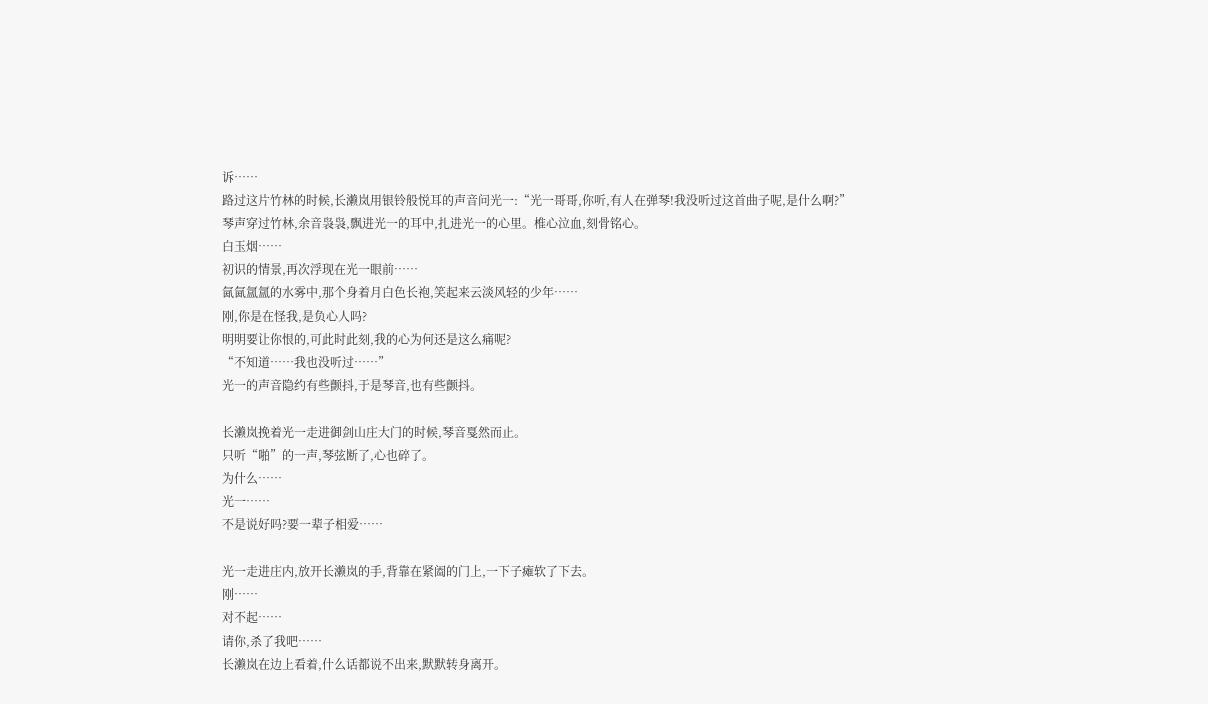诉……
路过这片竹林的时候,长濑岚用银铃般悦耳的声音问光一:“光一哥哥,你听,有人在弹琴!我没听过这首曲子呢,是什么啊?”
琴声穿过竹林,余音袅袅,飘进光一的耳中,扎进光一的心里。椎心泣血,刻骨铭心。
白玉烟……
初识的情景,再次浮现在光一眼前……
氤氤氲氲的水雾中,那个身着月白色长袍,笑起来云淡风轻的少年……
刚,你是在怪我,是负心人吗?
明明要让你恨的,可此时此刻,我的心为何还是这么痛呢?
“不知道……我也没听过……”
光一的声音隐约有些颤抖,于是琴音,也有些颤抖。

长濑岚挽着光一走进御剑山庄大门的时候,琴音戛然而止。
只听“啪”的一声,琴弦断了,心也碎了。
为什么……
光一……
不是说好吗?要一辈子相爱……

光一走进庄内,放开长濑岚的手,背靠在紧阖的门上,一下子瘫软了下去。
刚……
对不起……
请你,杀了我吧……
长濑岚在边上看着,什么话都说不出来,默默转身离开。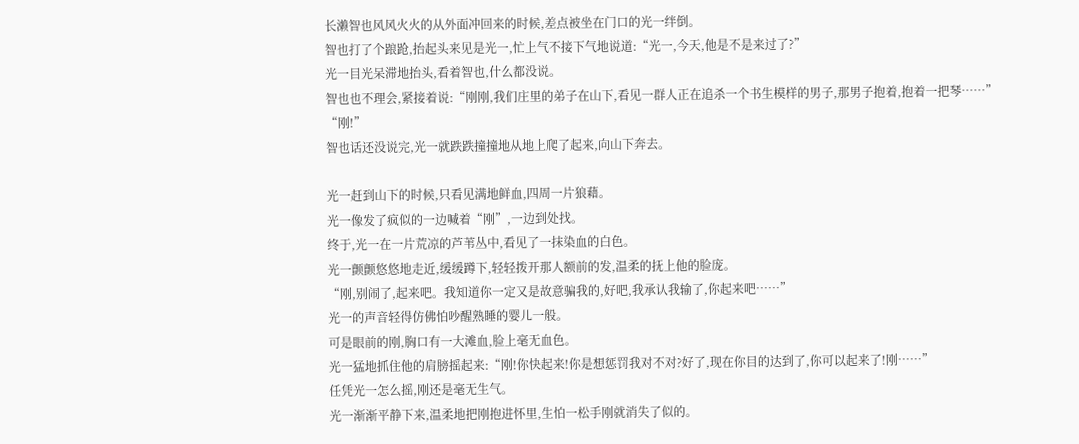长濑智也风风火火的从外面冲回来的时候,差点被坐在门口的光一绊倒。
智也打了个踉跄,抬起头来见是光一,忙上气不接下气地说道:“光一,今天,他是不是来过了?”
光一目光呆滞地抬头,看着智也,什么都没说。
智也也不理会,紧接着说:“刚刚,我们庄里的弟子在山下,看见一群人正在追杀一个书生模样的男子,那男子抱着,抱着一把琴……”
“刚!”
智也话还没说完,光一就跌跌撞撞地从地上爬了起来,向山下奔去。

光一赶到山下的时候,只看见满地鲜血,四周一片狼藉。
光一像发了疯似的一边喊着“刚”,一边到处找。
终于,光一在一片荒凉的芦苇丛中,看见了一抹染血的白色。
光一颤颤悠悠地走近,缓缓蹲下,轻轻拨开那人额前的发,温柔的抚上他的脸庞。
“刚,别闹了,起来吧。我知道你一定又是故意骗我的,好吧,我承认我输了,你起来吧……”
光一的声音轻得仿佛怕吵醒熟睡的婴儿一般。
可是眼前的刚,胸口有一大滩血,脸上毫无血色。
光一猛地抓住他的肩膀摇起来:“刚!你快起来!你是想惩罚我对不对?好了,现在你目的达到了,你可以起来了!刚……”
任凭光一怎么摇,刚还是毫无生气。
光一渐渐平静下来,温柔地把刚抱进怀里,生怕一松手刚就消失了似的。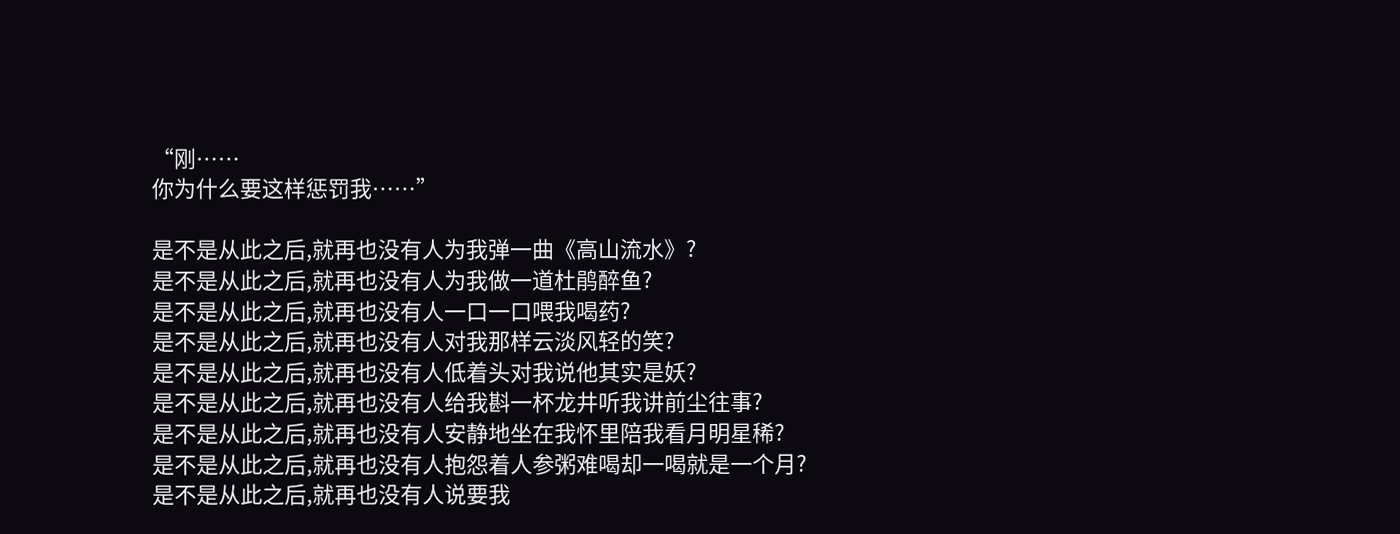“刚……
你为什么要这样惩罚我……”

是不是从此之后,就再也没有人为我弹一曲《高山流水》?
是不是从此之后,就再也没有人为我做一道杜鹃醉鱼?
是不是从此之后,就再也没有人一口一口喂我喝药?
是不是从此之后,就再也没有人对我那样云淡风轻的笑?
是不是从此之后,就再也没有人低着头对我说他其实是妖?
是不是从此之后,就再也没有人给我斟一杯龙井听我讲前尘往事?
是不是从此之后,就再也没有人安静地坐在我怀里陪我看月明星稀?
是不是从此之后,就再也没有人抱怨着人参粥难喝却一喝就是一个月?
是不是从此之后,就再也没有人说要我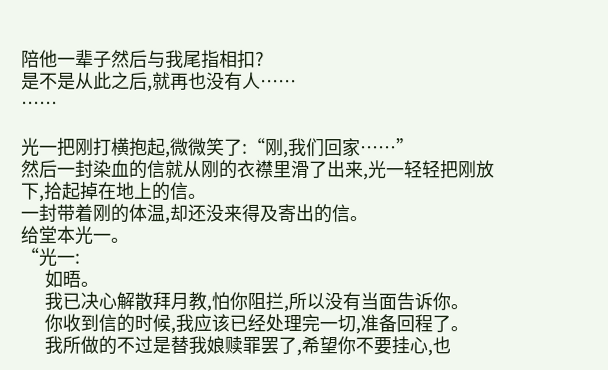陪他一辈子然后与我尾指相扣?
是不是从此之后,就再也没有人……
……

光一把刚打横抱起,微微笑了:“刚,我们回家……”
然后一封染血的信就从刚的衣襟里滑了出来,光一轻轻把刚放下,拾起掉在地上的信。
一封带着刚的体温,却还没来得及寄出的信。
给堂本光一。
“光一:
      如晤。
      我已决心解散拜月教,怕你阻拦,所以没有当面告诉你。
      你收到信的时候,我应该已经处理完一切,准备回程了。
      我所做的不过是替我娘赎罪罢了,希望你不要挂心,也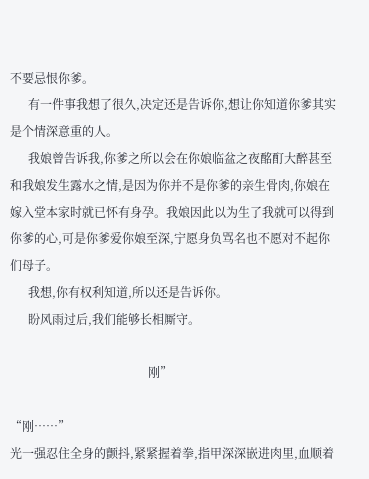不要忌恨你爹。
      有一件事我想了很久,决定还是告诉你,想让你知道你爹其实是个情深意重的人。
      我娘曾告诉我,你爹之所以会在你娘临盆之夜酩酊大醉甚至和我娘发生露水之情,是因为你并不是你爹的亲生骨肉,你娘在嫁入堂本家时就已怀有身孕。我娘因此以为生了我就可以得到你爹的心,可是你爹爱你娘至深,宁愿身负骂名也不愿对不起你们母子。
      我想,你有权利知道,所以还是告诉你。
      盼风雨过后,我们能够长相厮守。

                                              刚”

“刚……”
光一强忍住全身的颤抖,紧紧握着拳,指甲深深嵌进肉里,血顺着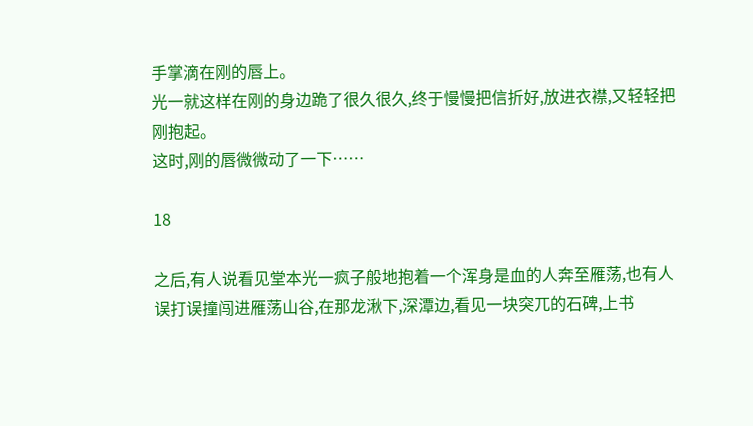手掌滴在刚的唇上。
光一就这样在刚的身边跪了很久很久,终于慢慢把信折好,放进衣襟,又轻轻把刚抱起。
这时,刚的唇微微动了一下……

18

之后,有人说看见堂本光一疯子般地抱着一个浑身是血的人奔至雁荡,也有人误打误撞闯进雁荡山谷,在那龙湫下,深潭边,看见一块突兀的石碑,上书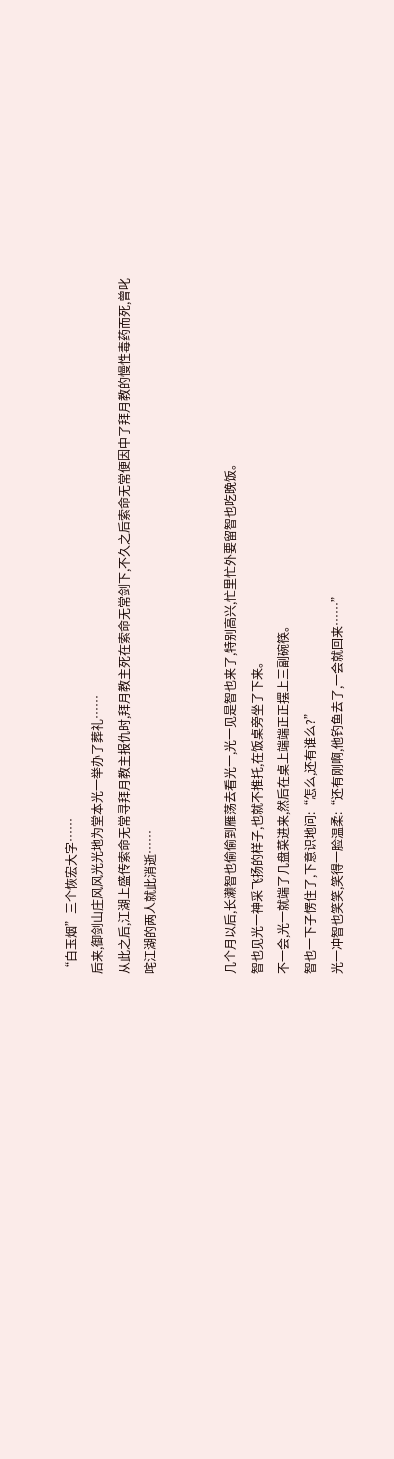“白玉烟”三个恢宏大字……
后来,御剑山庄风风光光地为堂本光一举办了葬礼……
从此之后,江湖上盛传索命无常寻拜月教主报仇时,拜月教主死在索命无常剑下,不久之后索命无常便因中了拜月教的慢性毒药而死,曾叱咤江湖的两人就此消逝……


几个月以后,长濑智也偷偷到雁荡去看光一,光一见是智也来了,特别高兴,忙里忙外要留智也吃晚饭。
智也见光一神采飞扬的样子,也就不推托,在饭桌旁坐了下来。
不一会,光一就端了几盘菜进来,然后在桌上端端正正摆上三副碗筷。
智也一下子愣住了,下意识地问:“怎么,还有谁么?”
光一冲智也笑笑,笑得一脸温柔:“还有刚啊,他钓鱼去了,一会就回来……”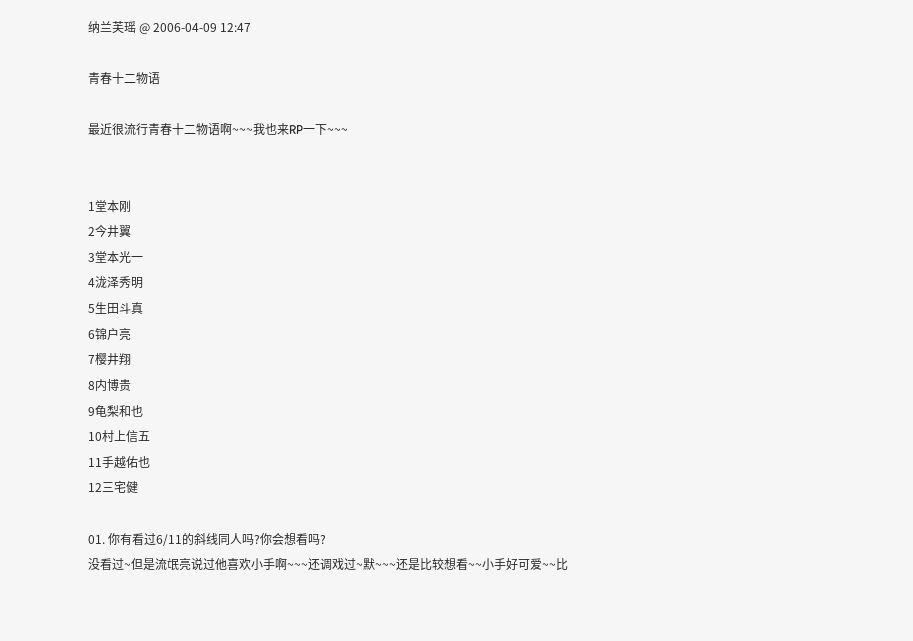纳兰芙瑶 @ 2006-04-09 12:47

青春十二物语

最近很流行青春十二物语啊~~~我也来RP一下~~~


1堂本刚
2今井翼
3堂本光一
4泷泽秀明
5生田斗真
6锦户亮
7樱井翔
8内博贵
9龟梨和也
10村上信五
11手越佑也
12三宅健

01. 你有看过6/11的斜线同人吗?你会想看吗?
没看过~但是流氓亮说过他喜欢小手啊~~~还调戏过~默~~~还是比较想看~~小手好可爱~~比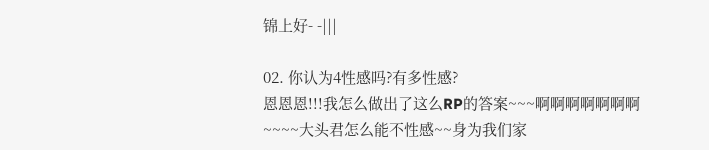锦上好- -|||

02. 你认为4性感吗?有多性感?
恩恩恩!!!我怎么做出了这么RP的答案~~~啊啊啊啊啊啊啊~~~~大头君怎么能不性感~~身为我们家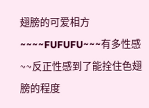翅膀的可爱相方~~~~FUFUFU~~~有多性感~~反正性感到了能拴住色翅膀的程度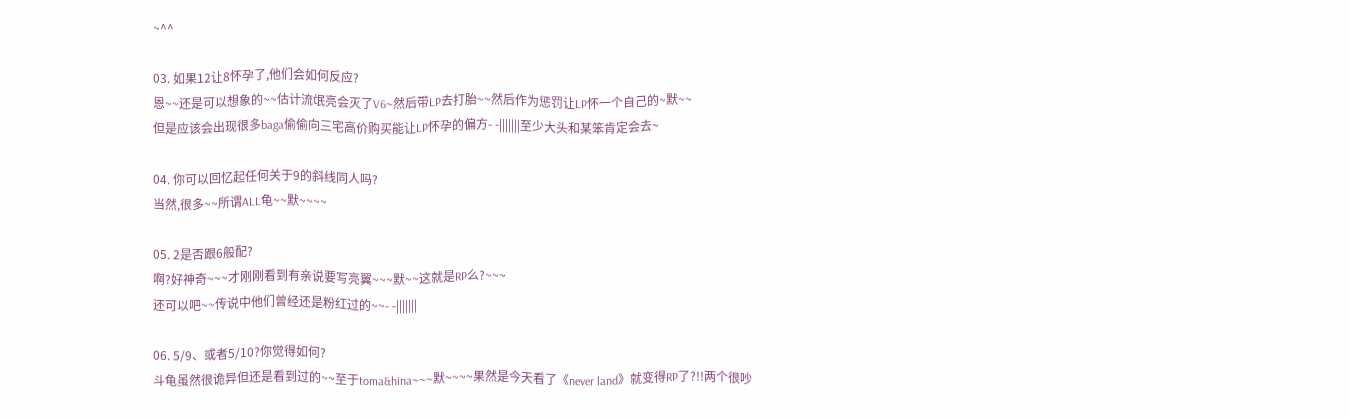~^^

03. 如果12让8怀孕了,他们会如何反应?
恩~~还是可以想象的~~估计流氓亮会灭了V6~然后带LP去打胎~~然后作为惩罚让LP怀一个自己的~默~~
但是应该会出现很多baga偷偷向三宅高价购买能让LP怀孕的偏方- -|||||||至少大头和某笨肯定会去~

04. 你可以回忆起任何关于9的斜线同人吗?
当然,很多~~所谓ALL龟~~默~~~~

05. 2是否跟6般配?
啊?好神奇~~~才刚刚看到有亲说要写亮翼~~~默~~这就是RP么?~~~
还可以吧~~传说中他们曾经还是粉红过的~~- -|||||||

06. 5/9、或者5/10?你觉得如何?
斗龟虽然很诡异但还是看到过的~~至于toma&hina~~~默~~~~果然是今天看了《never land》就变得RP了?!!两个很吵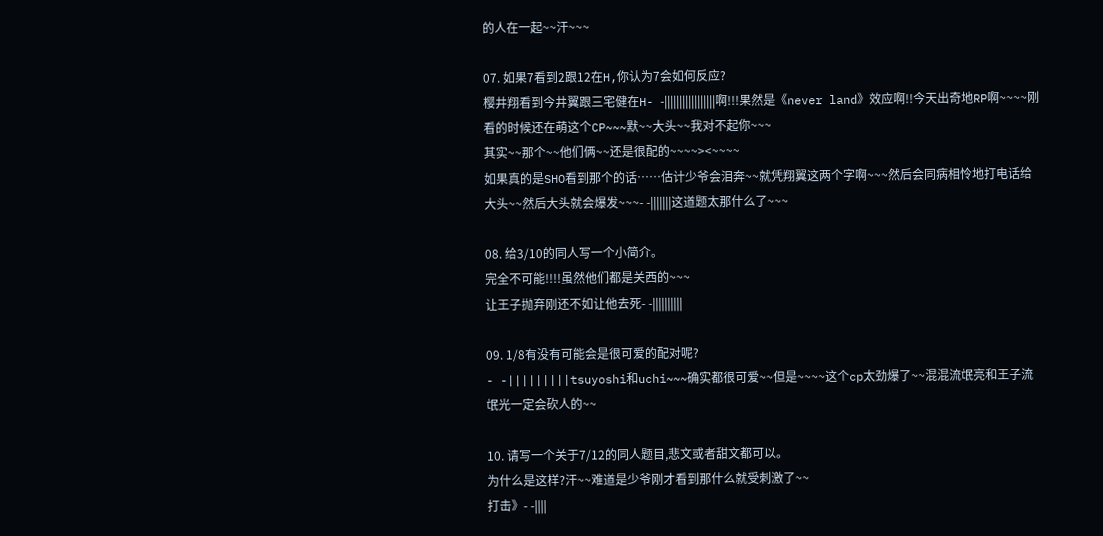的人在一起~~汗~~~

07. 如果7看到2跟12在H,你认为7会如何反应?
樱井翔看到今井翼跟三宅健在H- -|||||||||||||||||啊!!!果然是《never land》效应啊!!今天出奇地RP啊~~~~刚看的时候还在萌这个CP~~~默~~大头~~我对不起你~~~
其实~~那个~~他们俩~~还是很配的~~~~><~~~~
如果真的是SHO看到那个的话……估计少爷会泪奔~~就凭翔翼这两个字啊~~~然后会同病相怜地打电话给大头~~然后大头就会爆发~~~- -|||||||这道题太那什么了~~~

08. 给3/10的同人写一个小简介。
完全不可能!!!!虽然他们都是关西的~~~
让王子抛弃刚还不如让他去死- -||||||||||

09. 1/8有没有可能会是很可爱的配对呢?
- -|||||||||tsuyoshi和uchi~~~确实都很可爱~~但是~~~~这个cp太劲爆了~~混混流氓亮和王子流氓光一定会砍人的~~

10. 请写一个关于7/12的同人题目,悲文或者甜文都可以。
为什么是这样?汗~~难道是少爷刚才看到那什么就受刺激了~~
打击》- -||||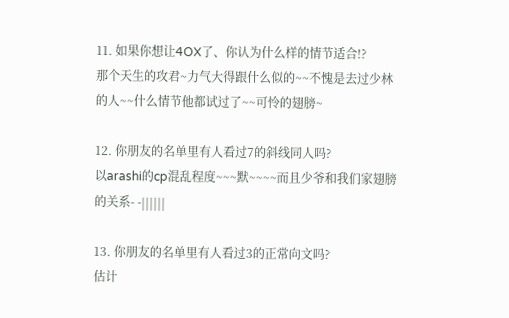11. 如果你想让4OX了、你认为什么样的情节适合!?
那个天生的攻君~力气大得跟什么似的~~不愧是去过少林的人~~什么情节他都试过了~~可怜的翅膀~

12. 你朋友的名单里有人看过7的斜线同人吗?
以arashi的cp混乱程度~~~默~~~~而且少爷和我们家翅膀的关系- -||||||

13. 你朋友的名单里有人看过3的正常向文吗?
估计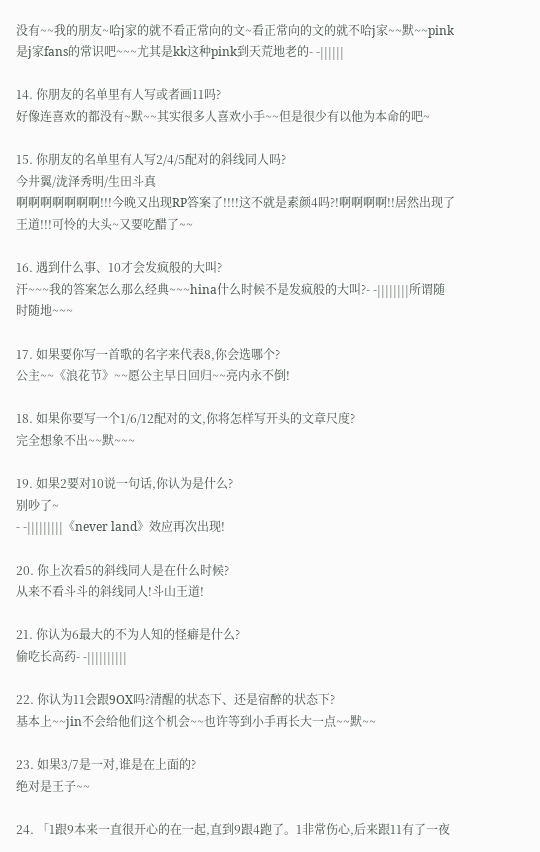没有~~我的朋友~哈j家的就不看正常向的文~看正常向的文的就不哈j家~~默~~pink是j家fans的常识吧~~~尤其是kk这种pink到天荒地老的- -||||||

14. 你朋友的名单里有人写或者画11吗?
好像连喜欢的都没有~默~~其实很多人喜欢小手~~但是很少有以他为本命的吧~

15. 你朋友的名单里有人写2/4/5配对的斜线同人吗?
今井翼/泷泽秀明/生田斗真
啊啊啊啊啊啊啊!!!今晚又出现RP答案了!!!!这不就是素颜4吗?!啊啊啊啊!!居然出现了王道!!!可怜的大头~又要吃醋了~~

16. 遇到什么事、10才会发疯般的大叫?
汗~~~我的答案怎么那么经典~~~hina什么时候不是发疯般的大叫?- -||||||||所谓随时随地~~~

17. 如果要你写一首歌的名字来代表8,你会选哪个?
公主~~《浪花节》~~愿公主早日回归~~亮内永不倒!

18. 如果你要写一个1/6/12配对的文,你将怎样写开头的文章尺度?
完全想象不出~~默~~~

19. 如果2要对10说一句话,你认为是什么?
别吵了~
- -|||||||||《never land》效应再次出现!

20. 你上次看5的斜线同人是在什么时候?
从来不看斗斗的斜线同人!斗山王道!

21. 你认为6最大的不为人知的怪癖是什么?
偷吃长高药- -||||||||||

22. 你认为11会跟9OX吗?清醒的状态下、还是宿醉的状态下?
基本上~~jin不会给他们这个机会~~也许等到小手再长大一点~~默~~

23. 如果3/7是一对,谁是在上面的?
绝对是王子~~

24. 「1跟9本来一直很开心的在一起,直到9跟4跑了。1非常伤心,后来跟11有了一夜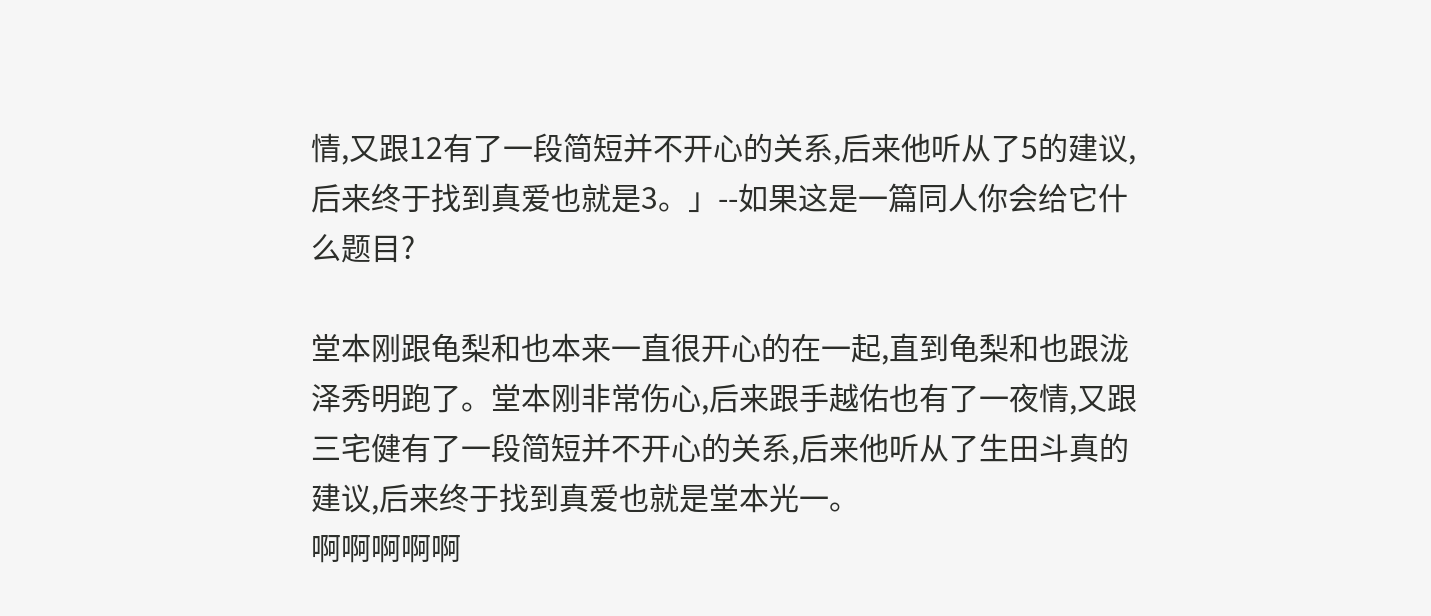情,又跟12有了一段简短并不开心的关系,后来他听从了5的建议,后来终于找到真爱也就是3。」--如果这是一篇同人你会给它什么题目?

堂本刚跟龟梨和也本来一直很开心的在一起,直到龟梨和也跟泷泽秀明跑了。堂本刚非常伤心,后来跟手越佑也有了一夜情,又跟三宅健有了一段简短并不开心的关系,后来他听从了生田斗真的建议,后来终于找到真爱也就是堂本光一。
啊啊啊啊啊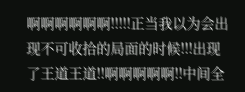啊啊啊啊啊啊!!!!!正当我以为会出现不可收拾的局面的时候!!!出现了王道王道!!啊啊啊啊啊!!中间全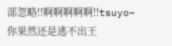部忽略!!啊啊啊啊啊!!tsuyo~你果然还是逃不出王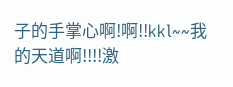子的手掌心啊!啊!!kkl~~我的天道啊!!!!激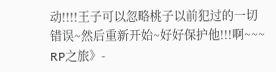动!!!!王子可以忽略桃子以前犯过的一切错误~然后重新开始~好好保护他!!!啊~~~
RP之旅》-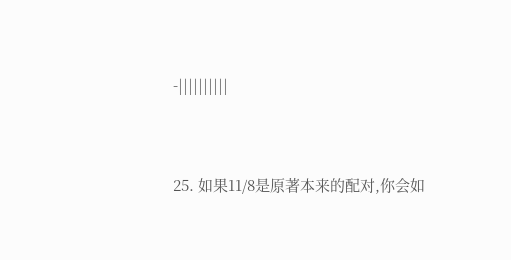-||||||||||


25. 如果11/8是原著本来的配对,你会如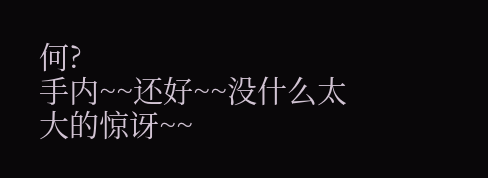何?
手内~~还好~~没什么太大的惊讶~~